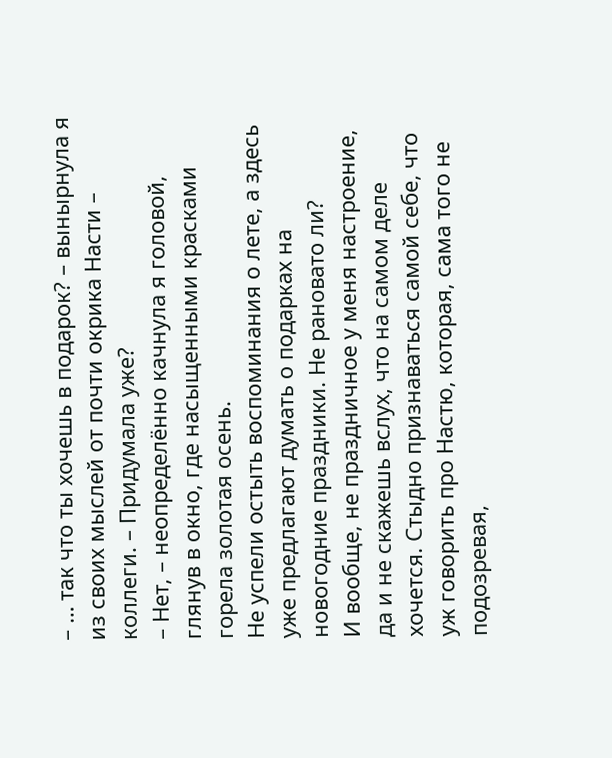– … так что ты хочешь в подарок? – вынырнула я из своих мыслей от почти окрика Насти – коллеги. – Придумала уже?
– Нет, – неопределённо качнула я головой, глянув в окно, где насыщенными красками горела золотая осень.
Не успели остыть воспоминания о лете, а здесь уже предлагают думать о подарках на новогодние праздники. Не рановато ли?
И вообще, не праздничное у меня настроение, да и не скажешь вслух, что на самом деле хочется. Стыдно признаваться самой себе, что уж говорить про Настю, которая, сама того не подозревая,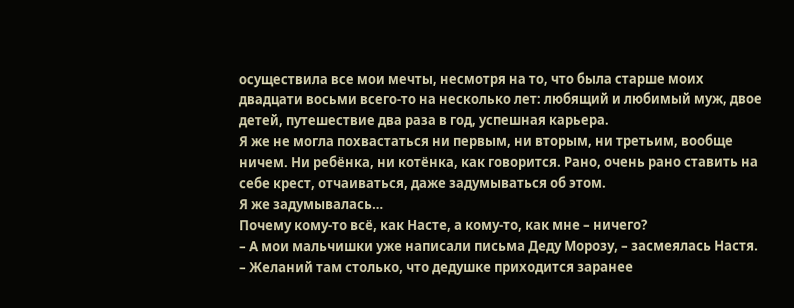осуществила все мои мечты, несмотря на то, что была старше моих двадцати восьми всего-то на несколько лет: любящий и любимый муж, двое детей, путешествие два раза в год, успешная карьера.
Я же не могла похвастаться ни первым, ни вторым, ни третьим, вообще ничем. Ни ребёнка, ни котёнка, как говорится. Рано, очень рано ставить на себе крест, отчаиваться, даже задумываться об этом.
Я же задумывалась…
Почему кому-то всё, как Насте, а кому-то, как мне – ничего?
– А мои мальчишки уже написали письма Деду Морозу, – засмеялась Настя. – Желаний там столько, что дедушке приходится заранее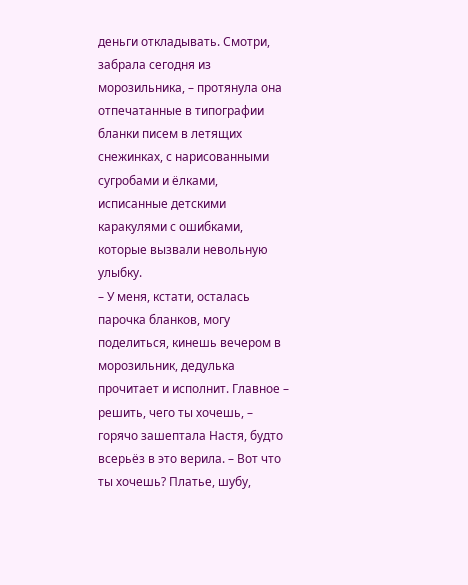деньги откладывать. Смотри, забрала сегодня из морозильника, – протянула она отпечатанные в типографии бланки писем в летящих снежинках, с нарисованными сугробами и ёлками, исписанные детскими каракулями с ошибками, которые вызвали невольную улыбку.
– У меня, кстати, осталась парочка бланков, могу поделиться, кинешь вечером в морозильник, дедулька прочитает и исполнит. Главное – решить, чего ты хочешь, – горячо зашептала Настя, будто всерьёз в это верила. – Вот что ты хочешь? Платье, шубу,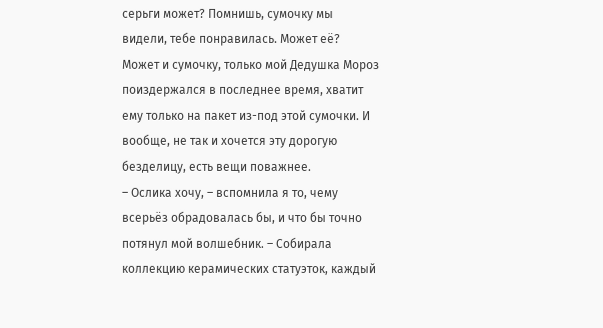серьги может? Помнишь, сумочку мы видели, тебе понравилась. Может её?
Может и сумочку, только мой Дедушка Мороз поиздержался в последнее время, хватит ему только на пакет из-под этой сумочки. И вообще, не так и хочется эту дорогую безделицу, есть вещи поважнее.
– Ослика хочу, – вспомнила я то, чему всерьёз обрадовалась бы, и что бы точно потянул мой волшебник. – Собирала коллекцию керамических статуэток, каждый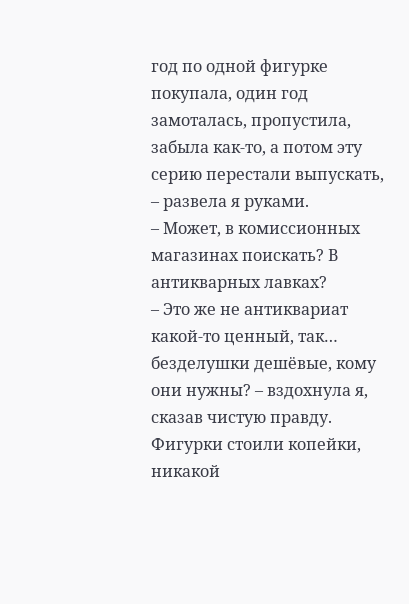год по одной фигурке покупала, один год замоталась, пропустила, забыла как-то, а потом эту серию перестали выпускать, – развела я руками.
– Может, в комиссионных магазинах поискать? В антикварных лавках?
– Это же не антиквариат какой-то ценный, так… безделушки дешёвые, кому они нужны? – вздохнула я, сказав чистую правду. Фигурки стоили копейки, никакой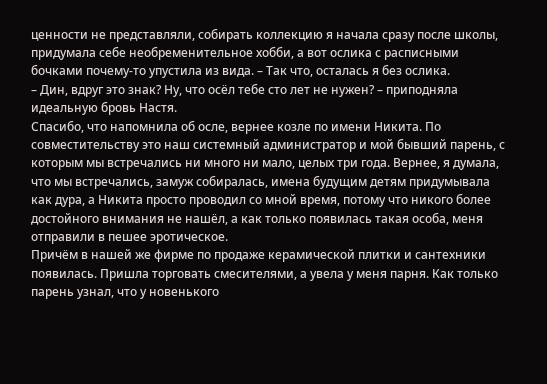ценности не представляли, собирать коллекцию я начала сразу после школы, придумала себе необременительное хобби, а вот ослика с расписными бочками почему-то упустила из вида. – Так что, осталась я без ослика.
– Дин, вдруг это знак? Ну, что осёл тебе сто лет не нужен? – приподняла идеальную бровь Настя.
Спасибо, что напомнила об осле, вернее козле по имени Никита. По совместительству это наш системный администратор и мой бывший парень, с которым мы встречались ни много ни мало, целых три года. Вернее, я думала, что мы встречались, замуж собиралась, имена будущим детям придумывала как дура, а Никита просто проводил со мной время, потому что никого более достойного внимания не нашёл, а как только появилась такая особа, меня отправили в пешее эротическое.
Причём в нашей же фирме по продаже керамической плитки и сантехники появилась. Пришла торговать смесителями, а увела у меня парня. Как только парень узнал, что у новенького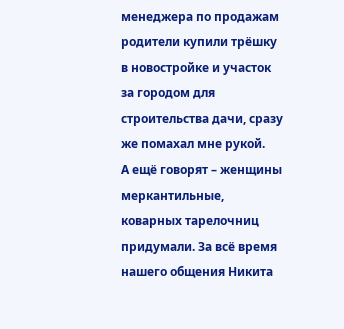менеджера по продажам родители купили трёшку в новостройке и участок за городом для строительства дачи, сразу же помахал мне рукой.
А ещё говорят – женщины меркантильные, коварных тарелочниц придумали. За всё время нашего общения Никита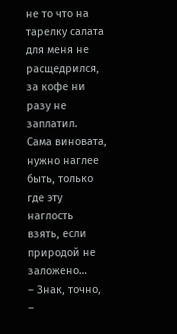не то что на тарелку салата для меня не расщедрился, за кофе ни разу не заплатил.
Сама виновата, нужно наглее быть, только где эту наглость взять, если природой не заложено…
– Знак, точно, –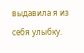выдавила я из себя улыбку.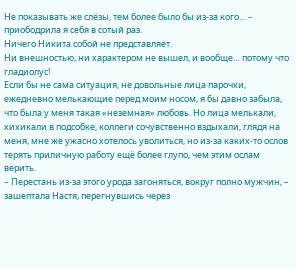Не показывать же слёзы, тем более было бы из-за кого… – приободрила я себя в сотый раз.
Ничего Никита собой не представляет.
Ни внешностью, ни характером не вышел, и вообще… потому что гладиолус!
Если бы не сама ситуация, не довольные лица парочки, ежедневно мелькающие перед моим носом, я бы давно забыла, что была у меня такая «неземная» любовь. Но лица мелькали, хихикали в подсобке, коллеги сочувственно вздыхали, глядя на меня, мне же ужасно хотелось уволиться, но из-за каких-то ослов терять приличную работу ещё более глупо, чем этим ослам верить.
– Перестань из-за этого урода загоняться, вокруг полно мужчин, – зашептала Настя, перегнувшись через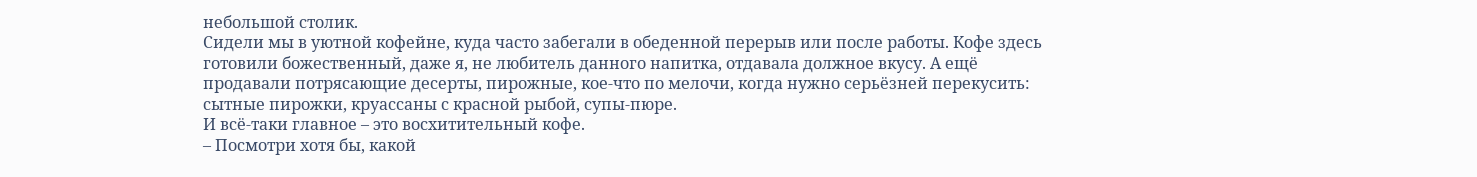небольшой столик.
Сидели мы в уютной кофейне, куда часто забегали в обеденной перерыв или после работы. Кофе здесь готовили божественный, даже я, не любитель данного напитка, отдавала должное вкусу. А ещё продавали потрясающие десерты, пирожные, кое-что по мелочи, когда нужно серьёзней перекусить: сытные пирожки, круассаны с красной рыбой, супы-пюре.
И всё-таки главное – это восхитительный кофе.
– Посмотри хотя бы, какой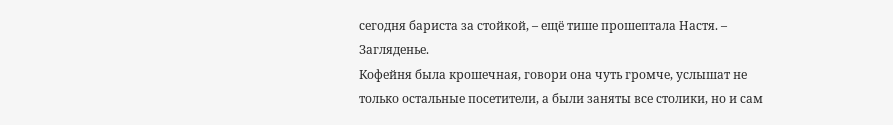сегодня бариста за стойкой, – ещё тише прошептала Настя. – Загляденье.
Кофейня была крошечная, говори она чуть громче, услышат не только остальные посетители, а были заняты все столики, но и сам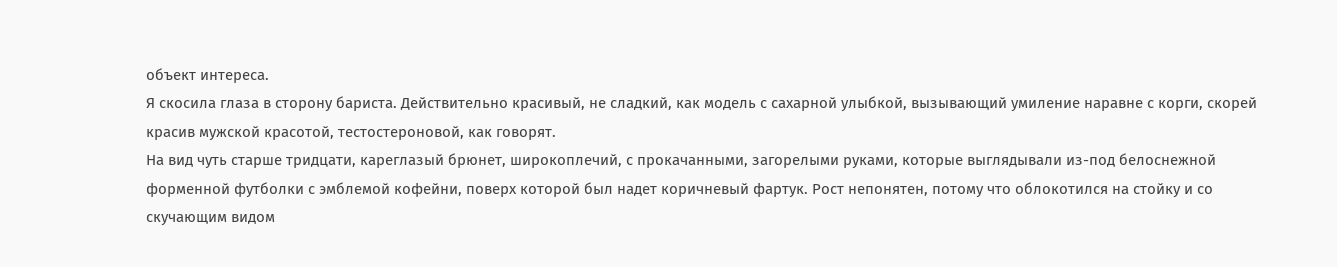объект интереса.
Я скосила глаза в сторону бариста. Действительно красивый, не сладкий, как модель с сахарной улыбкой, вызывающий умиление наравне с корги, скорей красив мужской красотой, тестостероновой, как говорят.
На вид чуть старше тридцати, кареглазый брюнет, широкоплечий, с прокачанными, загорелыми руками, которые выглядывали из-под белоснежной форменной футболки с эмблемой кофейни, поверх которой был надет коричневый фартук. Рост непонятен, потому что облокотился на стойку и со скучающим видом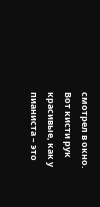смотрел в окно.
Вот кисти рук красивые, как у пианиста – это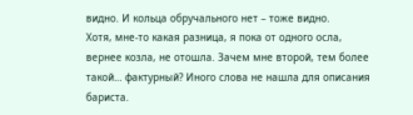видно. И кольца обручального нет – тоже видно.
Хотя, мне-то какая разница, я пока от одного осла, вернее козла, не отошла. Зачем мне второй, тем более такой… фактурный? Иного слова не нашла для описания бариста.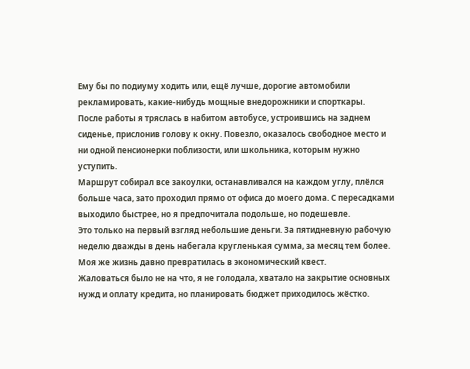Ему бы по подиуму ходить или, ещё лучше, дорогие автомобили рекламировать, какие-нибудь мощные внедорожники и спорткары.
После работы я тряслась в набитом автобусе, устроившись на заднем сиденье, прислонив голову к окну. Повезло, оказалось свободное место и ни одной пенсионерки поблизости, или школьника, которым нужно уступить.
Маршрут собирал все закоулки, останавливался на каждом углу, плёлся больше часа, зато проходил прямо от офиса до моего дома. С пересадками выходило быстрее, но я предпочитала подольше, но подешевле.
Это только на первый взгляд небольшие деньги. За пятидневную рабочую неделю дважды в день набегала кругленькая сумма, за месяц тем более. Моя же жизнь давно превратилась в экономический квест.
Жаловаться было не на что, я не голодала, хватало на закрытие основных нужд и оплату кредита, но планировать бюджет приходилось жёстко.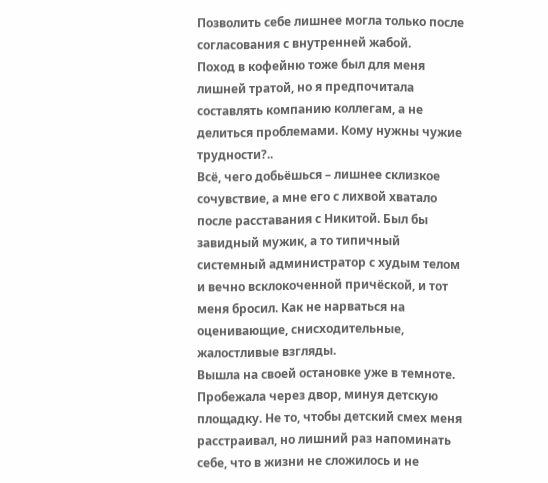Позволить себе лишнее могла только после согласования с внутренней жабой.
Поход в кофейню тоже был для меня лишней тратой, но я предпочитала составлять компанию коллегам, а не делиться проблемами. Кому нужны чужие трудности?..
Всё, чего добьёшься – лишнее склизкое сочувствие, а мне его с лихвой хватало после расставания с Никитой. Был бы завидный мужик, а то типичный системный администратор с худым телом и вечно всклокоченной причёской, и тот меня бросил. Как не нарваться на оценивающие, снисходительные, жалостливые взгляды.
Вышла на своей остановке уже в темноте. Пробежала через двор, минуя детскую площадку. Не то, чтобы детский смех меня расстраивал, но лишний раз напоминать себе, что в жизни не сложилось и не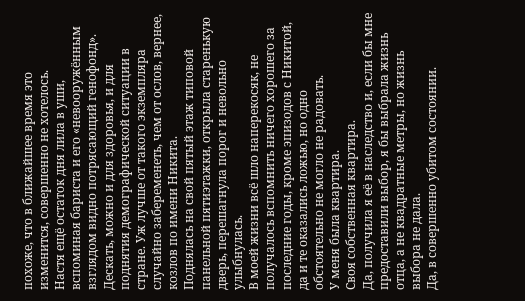похоже, что в ближайшее время это изменится, совершенно не хотелось.
Настя ещё остаток дня лила в уши, вспоминая бариста и его «невооружённым взглядом видно потрясающий генофонд». Дескать, можно и для здоровья, и для поднятия демографической ситуации в стране. Уж лучше от такого экземпляра случайно забеременеть, чем от ослов, вернее, козлов по имени Никита.
Поднялась на свой пятый этаж типовой панельной пятиэтажки, открыла старенькую дверь, перешагнула порог и невольно улыбнулась.
В моей жизни всё шло наперекосяк, не получалось вспомнить ничего хорошего за последние годы, кроме эпизодов с Никитой, да и те оказались ложью, но одно обстоятельно не могло не радовать.
У меня была квартира.
Своя собственная квартира.
Да, получила я её в наследство и, если бы мне предоставили выбор, я бы выбрала жизнь отца, а не квадратные метры, но жизнь выбора не дала.
Да, в совершенно убитом состоянии.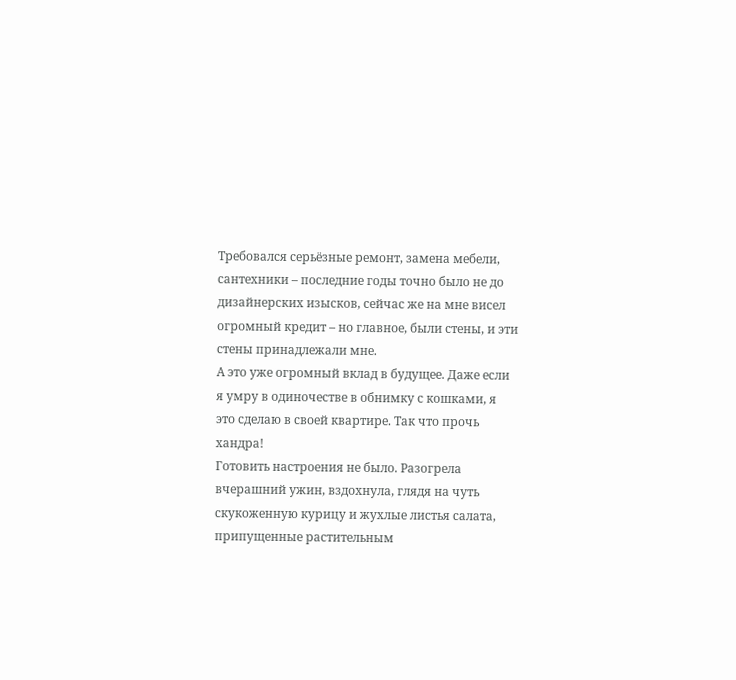Требовался серьёзные ремонт, замена мебели, сантехники – последние годы точно было не до дизайнерских изысков, сейчас же на мне висел огромный кредит – но главное, были стены, и эти стены принадлежали мне.
А это уже огромный вклад в будущее. Даже если я умру в одиночестве в обнимку с кошками, я это сделаю в своей квартире. Так что прочь хандра!
Готовить настроения не было. Разогрела вчерашний ужин, вздохнула, глядя на чуть скукоженную курицу и жухлые листья салата, припущенные растительным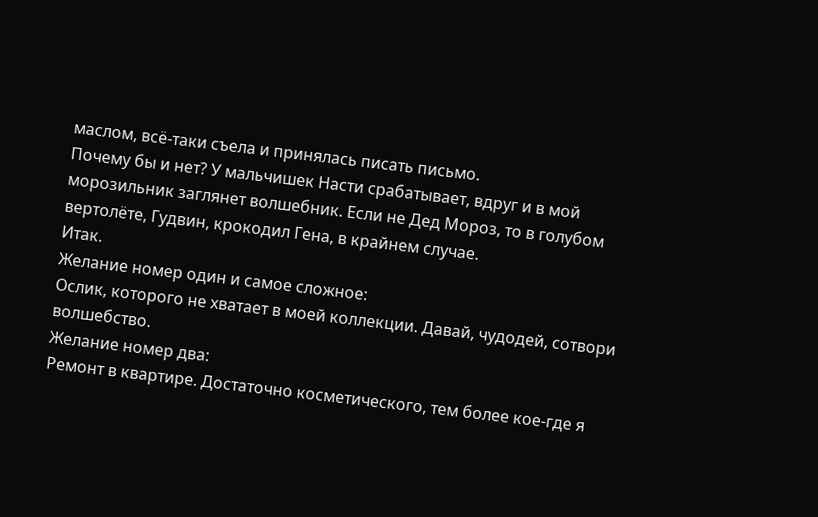маслом, всё-таки съела и принялась писать письмо.
Почему бы и нет? У мальчишек Насти срабатывает, вдруг и в мой морозильник заглянет волшебник. Если не Дед Мороз, то в голубом вертолёте, Гудвин, крокодил Гена, в крайнем случае.
Итак.
Желание номер один и самое сложное:
Ослик, которого не хватает в моей коллекции. Давай, чудодей, сотвори волшебство.
Желание номер два:
Ремонт в квартире. Достаточно косметического, тем более кое-где я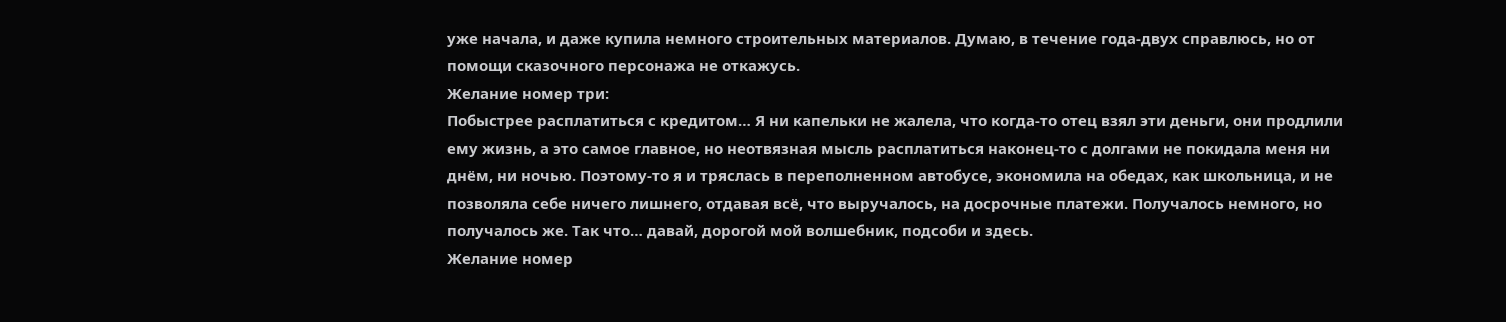уже начала, и даже купила немного строительных материалов. Думаю, в течение года-двух справлюсь, но от помощи сказочного персонажа не откажусь.
Желание номер три:
Побыстрее расплатиться с кредитом… Я ни капельки не жалела, что когда-то отец взял эти деньги, они продлили ему жизнь, а это самое главное, но неотвязная мысль расплатиться наконец-то с долгами не покидала меня ни днём, ни ночью. Поэтому-то я и тряслась в переполненном автобусе, экономила на обедах, как школьница, и не позволяла себе ничего лишнего, отдавая всё, что выручалось, на досрочные платежи. Получалось немного, но получалось же. Так что… давай, дорогой мой волшебник, подсоби и здесь.
Желание номер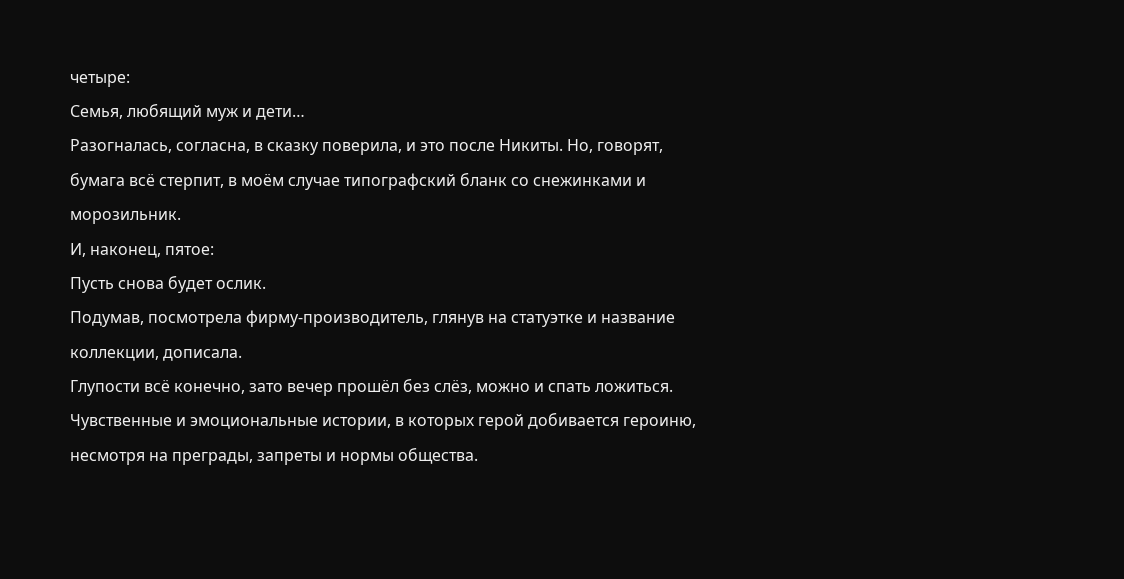четыре:
Семья, любящий муж и дети…
Разогналась, согласна, в сказку поверила, и это после Никиты. Но, говорят, бумага всё стерпит, в моём случае типографский бланк со снежинками и морозильник.
И, наконец, пятое:
Пусть снова будет ослик.
Подумав, посмотрела фирму-производитель, глянув на статуэтке и название коллекции, дописала.
Глупости всё конечно, зато вечер прошёл без слёз, можно и спать ложиться.
Чувственные и эмоциональные истории, в которых герой добивается героиню, несмотря на преграды, запреты и нормы общества.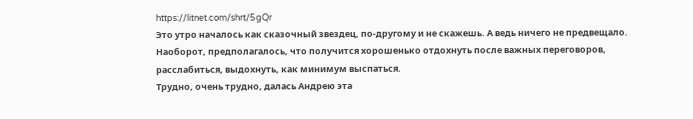https://litnet.com/shrt/5gQr
Это утро началось как сказочный звездец, по-другому и не скажешь. А ведь ничего не предвещало. Наоборот, предполагалось, что получится хорошенько отдохнуть после важных переговоров, расслабиться, выдохнуть, как минимум выспаться.
Трудно, очень трудно, далась Андрею эта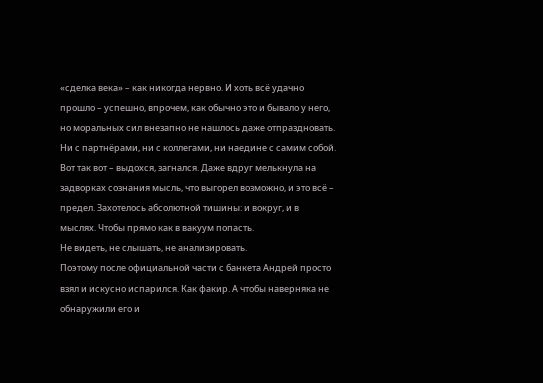«сделка века» – как никогда нервно. И хоть всё удачно прошло – успешно, впрочем, как обычно это и бывало у него, но моральных сил внезапно не нашлось даже отпраздновать.
Ни с партнёрами, ни с коллегами, ни наедине с самим собой.
Вот так вот – выдохся, загнался. Даже вдруг мелькнула на задворках сознания мысль, что выгорел возможно, и это всё – предел. Захотелось абсолютной тишины: и вокруг, и в мыслях. Чтобы прямо как в вакуум попасть.
Не видеть, не слышать, не анализировать.
Поэтому после официальной части с банкета Андрей просто взял и искусно испарился. Как факир. А чтобы наверняка не обнаружили его и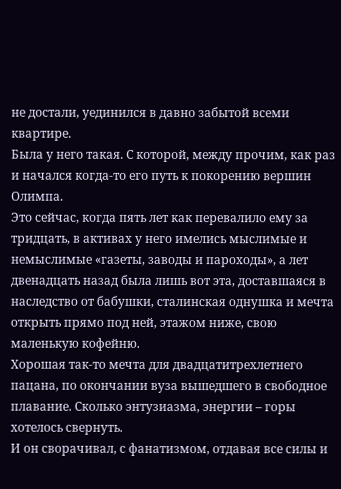не достали, уединился в давно забытой всеми квартире.
Была у него такая. С которой, между прочим, как раз и начался когда-то его путь к покорению вершин Олимпа.
Это сейчас, когда пять лет как перевалило ему за тридцать, в активах у него имелись мыслимые и немыслимые «газеты, заводы и пароходы», а лет двенадцать назад была лишь вот эта, доставшаяся в наследство от бабушки, сталинская однушка и мечта открыть прямо под ней, этажом ниже, свою маленькую кофейню.
Хорошая так-то мечта для двадцатитрехлетнего пацана, по окончании вуза вышедшего в свободное плавание. Сколько энтузиазма, энергии – горы хотелось свернуть.
И он сворачивал, с фанатизмом, отдавая все силы и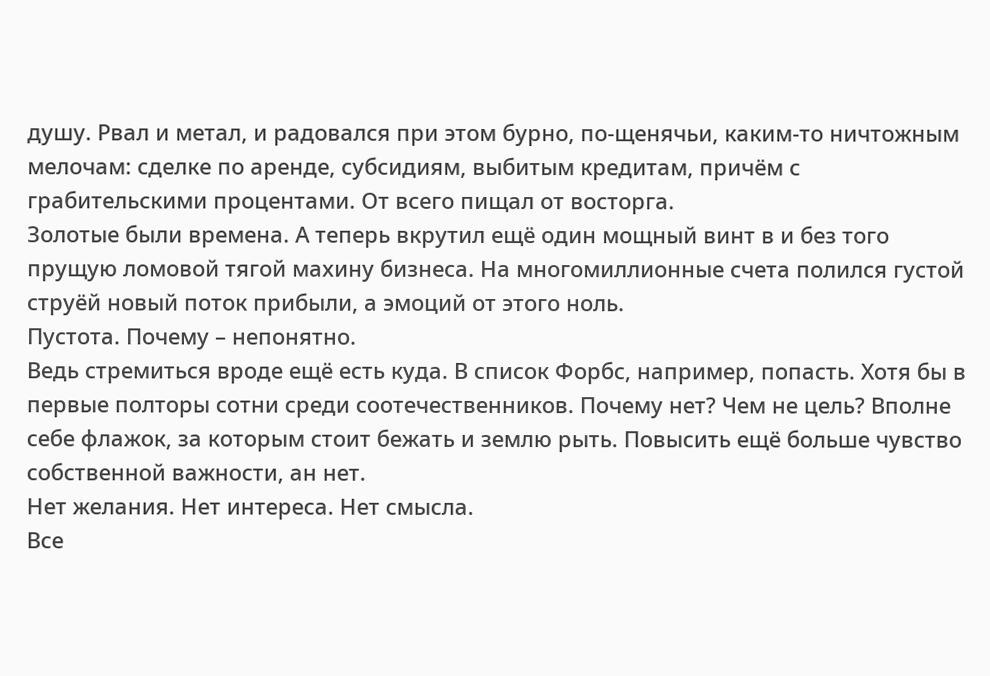душу. Рвал и метал, и радовался при этом бурно, по-щенячьи, каким-то ничтожным мелочам: сделке по аренде, субсидиям, выбитым кредитам, причём с грабительскими процентами. От всего пищал от восторга.
Золотые были времена. А теперь вкрутил ещё один мощный винт в и без того прущую ломовой тягой махину бизнеса. На многомиллионные счета полился густой струёй новый поток прибыли, а эмоций от этого ноль.
Пустота. Почему – непонятно.
Ведь стремиться вроде ещё есть куда. В список Форбс, например, попасть. Хотя бы в первые полторы сотни среди соотечественников. Почему нет? Чем не цель? Вполне себе флажок, за которым стоит бежать и землю рыть. Повысить ещё больше чувство собственной важности, ан нет.
Нет желания. Нет интереса. Нет смысла.
Все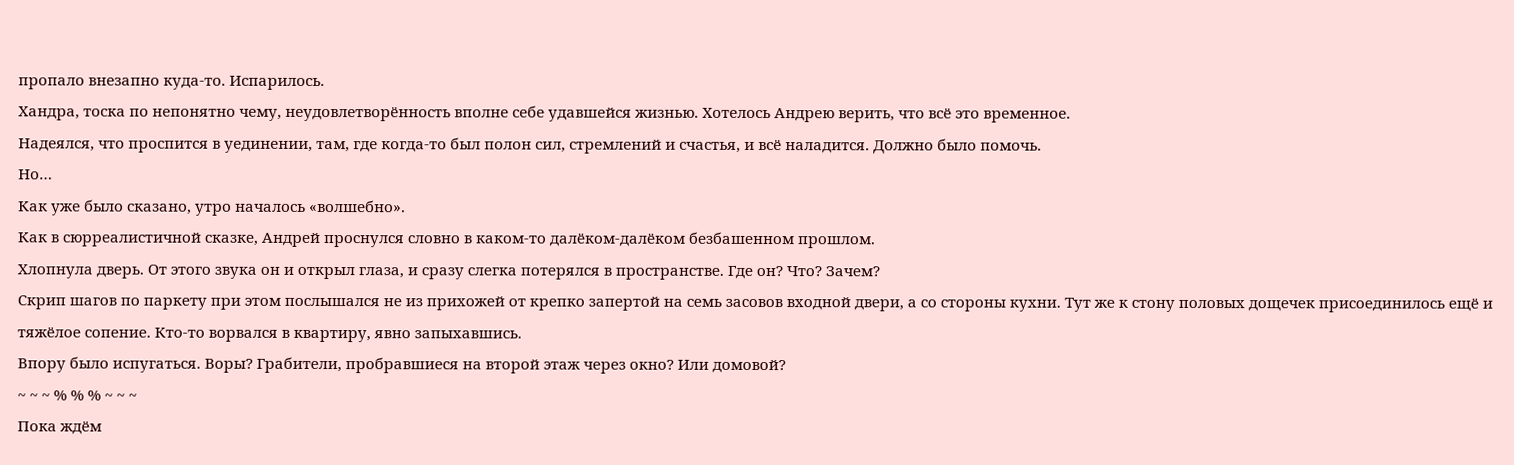пропало внезапно куда-то. Испарилось.
Хандра, тоска по непонятно чему, неудовлетворённость вполне себе удавшейся жизнью. Хотелось Андрею верить, что всё это временное.
Надеялся, что проспится в уединении, там, где когда-то был полон сил, стремлений и счастья, и всё наладится. Должно было помочь.
Но…
Как уже было сказано, утро началось «волшебно».
Как в сюрреалистичной сказке, Андрей проснулся словно в каком-то далёком-далёком безбашенном прошлом.
Хлопнула дверь. От этого звука он и открыл глаза, и сразу слегка потерялся в пространстве. Где он? Что? Зачем?
Скрип шагов по паркету при этом послышался не из прихожей от крепко запертой на семь засовов входной двери, а со стороны кухни. Тут же к стону половых дощечек присоединилось ещё и тяжёлое сопение. Кто-то ворвался в квартиру, явно запыхавшись.
Впору было испугаться. Воры? Грабители, пробравшиеся на второй этаж через окно? Или домовой?
~ ~ ~ % % % ~ ~ ~
Пока ждём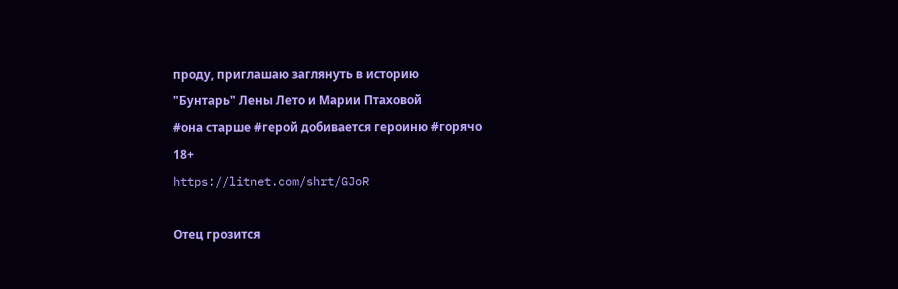проду, приглашаю заглянуть в историю
"Бунтарь" Лены Лето и Марии Птаховой
#она старше #герой добивается героиню #горячо
18+
https://litnet.com/shrt/GJoR

Отец грозится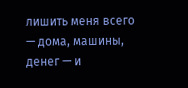лишить меня всего — дома, машины, денег — и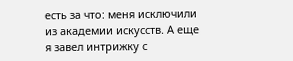есть за что: меня исключили из академии искусств. А еще я завел интрижку с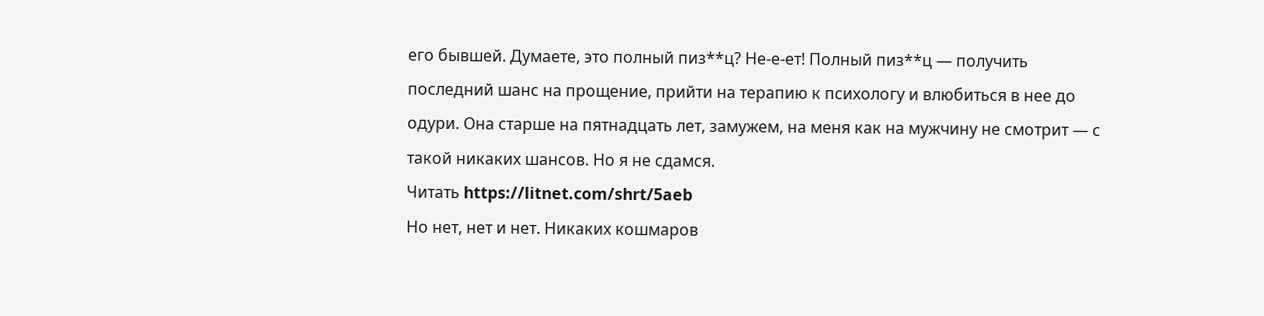его бывшей. Думаете, это полный пиз**ц? Не-е-ет! Полный пиз**ц — получить последний шанс на прощение, прийти на терапию к психологу и влюбиться в нее до одури. Она старше на пятнадцать лет, замужем, на меня как на мужчину не смотрит — с такой никаких шансов. Но я не сдамся.
Читать https://litnet.com/shrt/5aeb
Но нет, нет и нет. Никаких кошмаров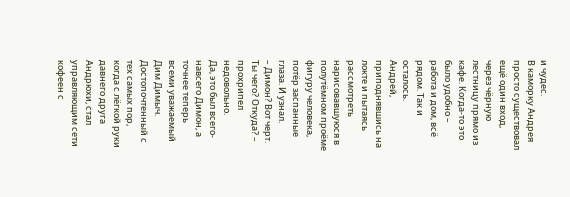и чудес.
В каморку Андрея просто существовал ещё один вход, через чёрную лестницу прямо из кафе. Когда-то это было удобно – работа и дом, всё рядом. Так и осталось.
Андрей, приподнявшись на локте и пытаясь рассмотреть нарисовавшуюся в полутёмном проёме фигуру человека, потёр заспанные глаза. И узнал.
– Димон? Вот черт. Ты чего? Откуда? – прохрипел недовольно.
Да, это был всего-навсего Димон, а точнее теперь всеми уважаемый Дим Димыч.
Достопочтенный с тех самых пор, когда с лёгкой руки давнего друга Андрюхи, стал управляющим сети кофеен с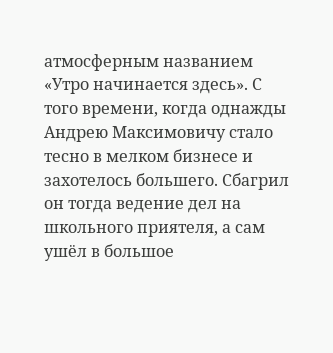атмосферным названием «Утро начинается здесь». С того времени, когда однажды Андрею Максимовичу стало тесно в мелком бизнесе и захотелось большего. Сбагрил он тогда ведение дел на школьного приятеля, а сам ушёл в большое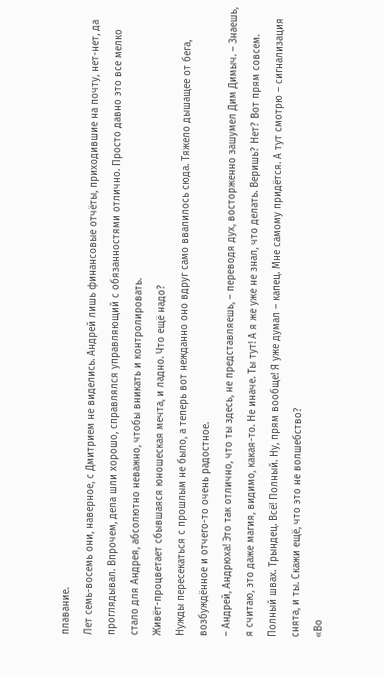плавание.
Лет семь-восемь они, наверное, с Дмитрием не виделись. Андрей лишь финансовые отчёты, приходившие на почту, нет-нет, да проглядывал. Впрочем, дела шли хорошо, справлялся управляющий с обязанностями отлично. Просто давно это все мелко стало для Андрея, абсолютно неважно, чтобы вникать и контролировать.
Живёт-процветает сбывшаяся юношеская мечта, и ладно. Что ещё надо?
Нужды пересекаться с прошлым не было, а теперь вот нежданно оно вдруг само ввалилось сюда. Тяжело дышащее от бега, возбуждённое и отчего-то очень радостное.
– Андрей, Андрюха! Это так отлично, что ты здесь, не представляешь, – переводя дух, восторженно зашумел Дим Димыч. – Знаешь, я считаю, это даже магия, видимо, какая-то. Не иначе. Ты тут! А я же уже не знал, что делать. Веришь? Нет? Вот прям совсем. Полный швах. Трындец. Всё! Полный. Ну, прям вообще! Я уже думал – капец. Мне самому придётся. А тут смотрю – сигнализация снята, и ты. Скажи ещё, что это не волшебство?
«Во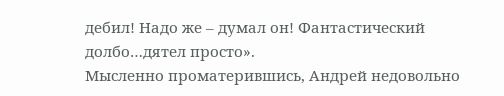дебил! Надо же – думал он! Фантастический долбо…дятел просто».
Мысленно проматерившись, Андрей недовольно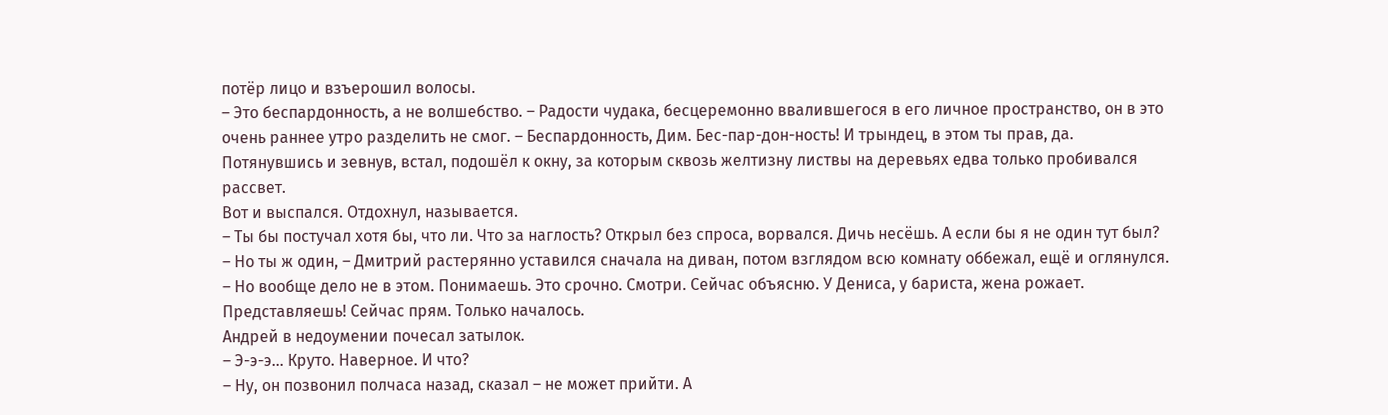потёр лицо и взъерошил волосы.
– Это беспардонность, а не волшебство. – Радости чудака, бесцеремонно ввалившегося в его личное пространство, он в это очень раннее утро разделить не смог. – Беспардонность, Дим. Бес-пар-дон-ность! И трындец, в этом ты прав, да.
Потянувшись и зевнув, встал, подошёл к окну, за которым сквозь желтизну листвы на деревьях едва только пробивался рассвет.
Вот и выспался. Отдохнул, называется.
– Ты бы постучал хотя бы, что ли. Что за наглость? Открыл без спроса, ворвался. Дичь несёшь. А если бы я не один тут был?
– Но ты ж один, – Дмитрий растерянно уставился сначала на диван, потом взглядом всю комнату оббежал, ещё и оглянулся. – Но вообще дело не в этом. Понимаешь. Это срочно. Смотри. Сейчас объясню. У Дениса, у бариста, жена рожает. Представляешь! Сейчас прям. Только началось.
Андрей в недоумении почесал затылок.
– Э-э-э… Круто. Наверное. И что?
– Ну, он позвонил полчаса назад, сказал – не может прийти. А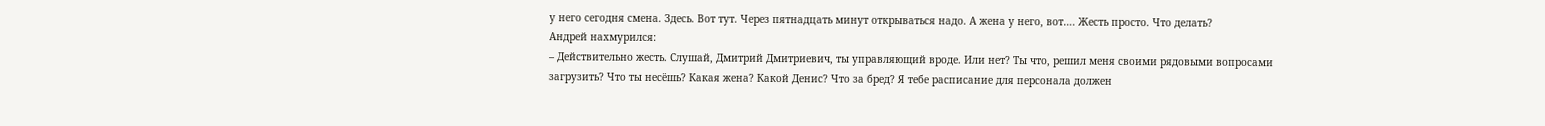у него сегодня смена. Здесь. Вот тут. Через пятнадцать минут открываться надо. А жена у него, вот…. Жесть просто. Что делать?
Андрей нахмурился:
– Действительно жесть. Слушай, Дмитрий Дмитриевич, ты управляющий вроде. Или нет? Ты что, решил меня своими рядовыми вопросами загрузить? Что ты несёшь? Какая жена? Какой Денис? Что за бред? Я тебе расписание для персонала должен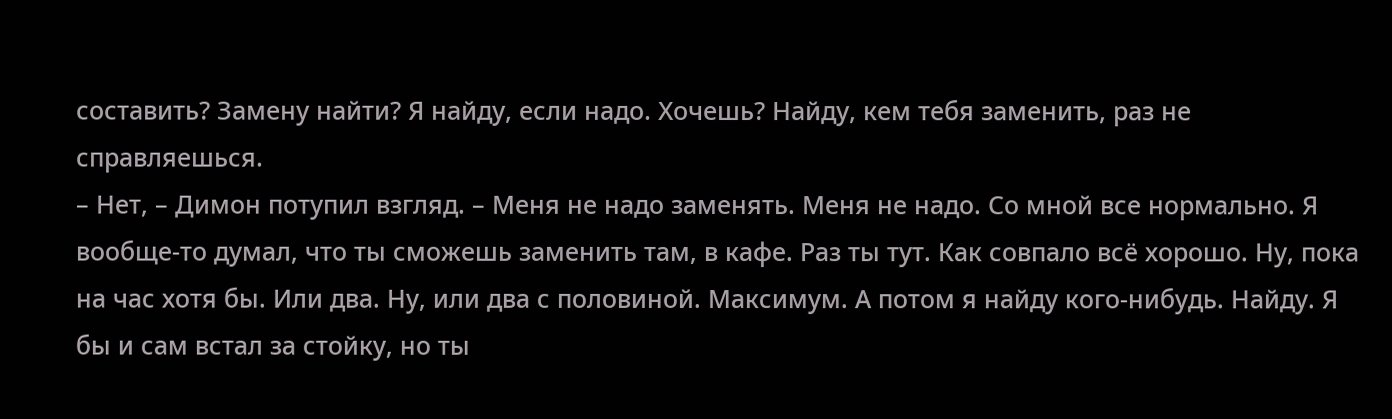составить? Замену найти? Я найду, если надо. Хочешь? Найду, кем тебя заменить, раз не справляешься.
– Нет, – Димон потупил взгляд. – Меня не надо заменять. Меня не надо. Со мной все нормально. Я вообще-то думал, что ты сможешь заменить там, в кафе. Раз ты тут. Как совпало всё хорошо. Ну, пока на час хотя бы. Или два. Ну, или два с половиной. Максимум. А потом я найду кого-нибудь. Найду. Я бы и сам встал за стойку, но ты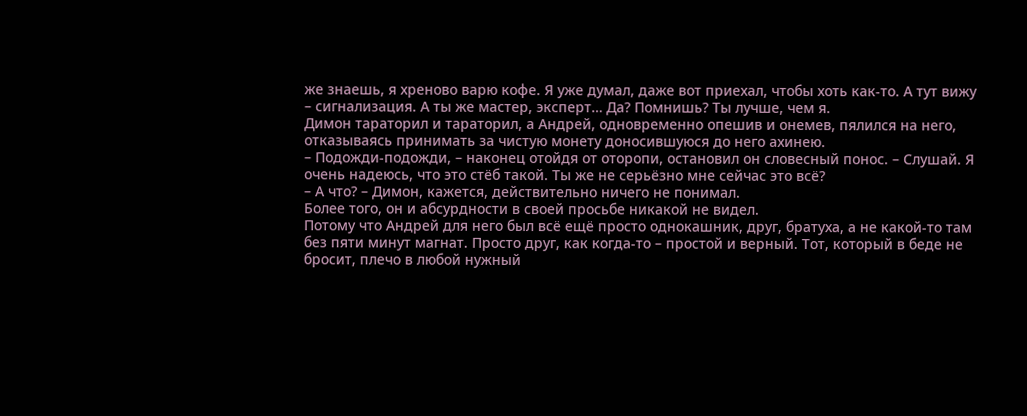же знаешь, я хреново варю кофе. Я уже думал, даже вот приехал, чтобы хоть как-то. А тут вижу – сигнализация. А ты же мастер, эксперт… Да? Помнишь? Ты лучше, чем я.
Димон тараторил и тараторил, а Андрей, одновременно опешив и онемев, пялился на него, отказываясь принимать за чистую монету доносившуюся до него ахинею.
– Подожди-подожди, – наконец отойдя от оторопи, остановил он словесный понос. – Слушай. Я очень надеюсь, что это стёб такой. Ты же не серьёзно мне сейчас это всё?
– А что? – Димон, кажется, действительно ничего не понимал.
Более того, он и абсурдности в своей просьбе никакой не видел.
Потому что Андрей для него был всё ещё просто однокашник, друг, братуха, а не какой-то там без пяти минут магнат. Просто друг, как когда-то – простой и верный. Тот, который в беде не бросит, плечо в любой нужный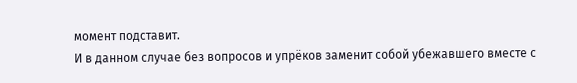момент подставит.
И в данном случае без вопросов и упрёков заменит собой убежавшего вместе с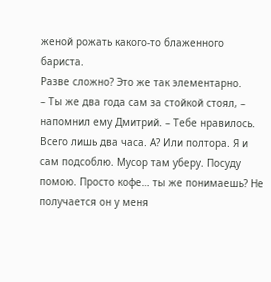женой рожать какого-то блаженного бариста.
Разве сложно? Это же так элементарно.
– Ты же два года сам за стойкой стоял, – напомнил ему Дмитрий. – Тебе нравилось. Всего лишь два часа. А? Или полтора. Я и сам подсоблю. Мусор там уберу. Посуду помою. Просто кофе… ты же понимаешь? Не получается он у меня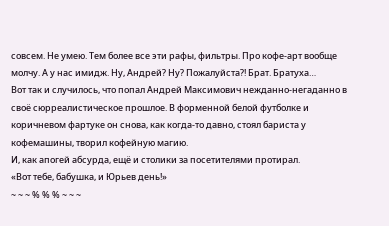совсем. Не умею. Тем более все эти рафы, фильтры. Про кофе-арт вообще молчу. А у нас имидж. Ну, Андрей? Ну? Пожалуйста?! Брат. Братуха…
Вот так и случилось, что попал Андрей Максимович нежданно-негаданно в своё сюрреалистическое прошлое. В форменной белой футболке и коричневом фартуке он снова, как когда-то давно, стоял бариста у кофемашины, творил кофейную магию.
И, как апогей абсурда, ещё и столики за посетителями протирал.
«Вот тебе, бабушка, и Юрьев день!»
~ ~ ~ % % % ~ ~ ~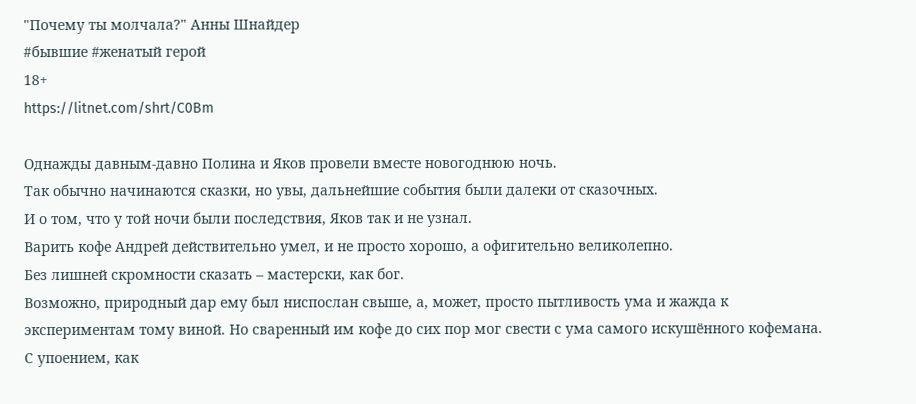"Почему ты молчала?" Анны Шнайдер
#бывшие #женатый герой
18+
https://litnet.com/shrt/C0Bm

Однажды давным-давно Полина и Яков провели вместе новогоднюю ночь.
Так обычно начинаются сказки, но увы, дальнейшие события были далеки от сказочных.
И о том, что у той ночи были последствия, Яков так и не узнал.
Варить кофе Андрей действительно умел, и не просто хорошо, а офигительно великолепно.
Без лишней скромности сказать – мастерски, как бог.
Возможно, природный дар ему был ниспослан свыше, а, может, просто пытливость ума и жажда к экспериментам тому виной. Но сваренный им кофе до сих пор мог свести с ума самого искушённого кофемана.
С упоением, как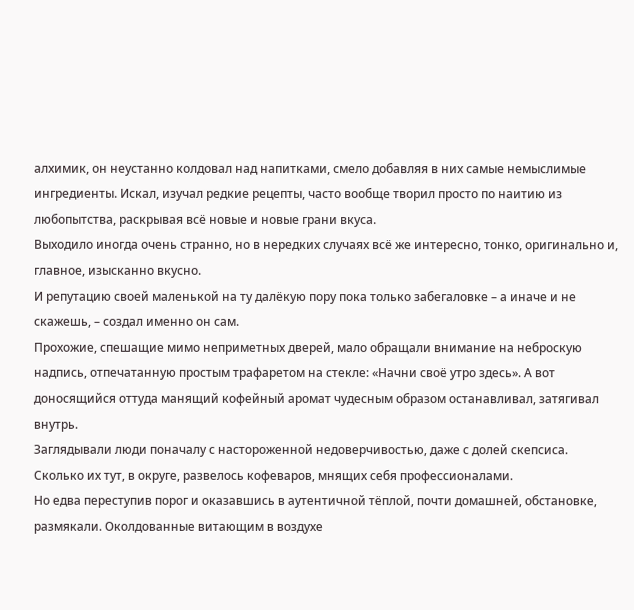алхимик, он неустанно колдовал над напитками, смело добавляя в них самые немыслимые ингредиенты. Искал, изучал редкие рецепты, часто вообще творил просто по наитию из любопытства, раскрывая всё новые и новые грани вкуса.
Выходило иногда очень странно, но в нередких случаях всё же интересно, тонко, оригинально и, главное, изысканно вкусно.
И репутацию своей маленькой на ту далёкую пору пока только забегаловке – а иначе и не скажешь, – создал именно он сам.
Прохожие, спешащие мимо неприметных дверей, мало обращали внимание на неброскую надпись, отпечатанную простым трафаретом на стекле: «Начни своё утро здесь». А вот доносящийся оттуда манящий кофейный аромат чудесным образом останавливал, затягивал внутрь.
Заглядывали люди поначалу с настороженной недоверчивостью, даже с долей скепсиса. Сколько их тут, в округе, развелось кофеваров, мнящих себя профессионалами.
Но едва переступив порог и оказавшись в аутентичной тёплой, почти домашней, обстановке, размякали. Околдованные витающим в воздухе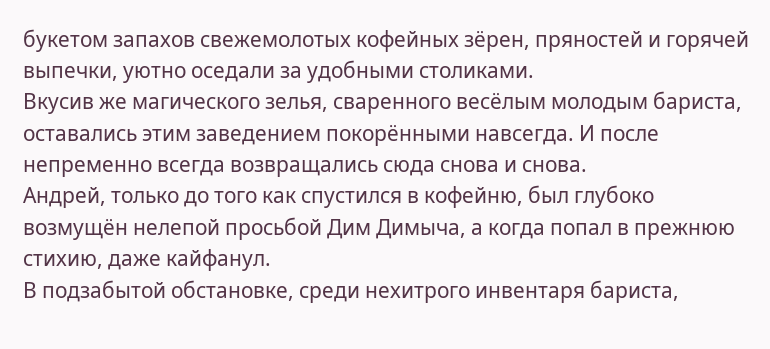букетом запахов свежемолотых кофейных зёрен, пряностей и горячей выпечки, уютно оседали за удобными столиками.
Вкусив же магического зелья, сваренного весёлым молодым бариста, оставались этим заведением покорёнными навсегда. И после непременно всегда возвращались сюда снова и снова.
Андрей, только до того как спустился в кофейню, был глубоко возмущён нелепой просьбой Дим Димыча, а когда попал в прежнюю стихию, даже кайфанул.
В подзабытой обстановке, среди нехитрого инвентаря бариста,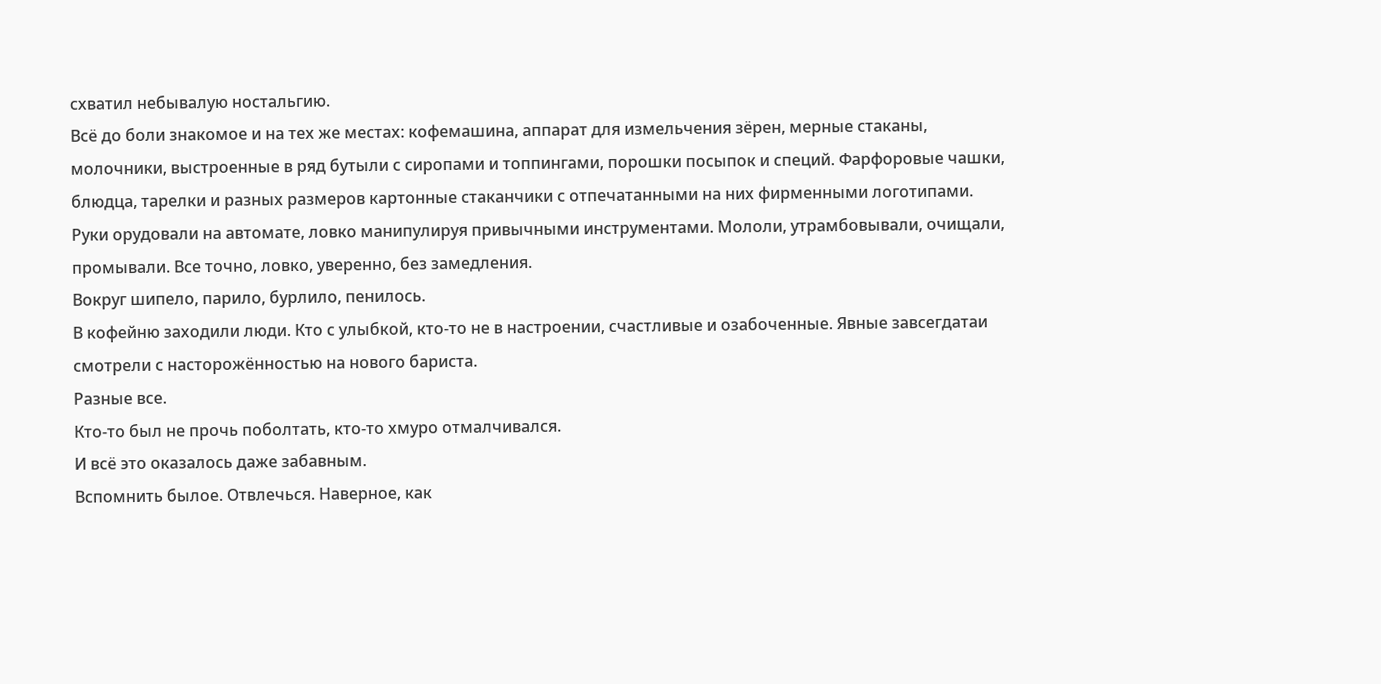схватил небывалую ностальгию.
Всё до боли знакомое и на тех же местах: кофемашина, аппарат для измельчения зёрен, мерные стаканы, молочники, выстроенные в ряд бутыли с сиропами и топпингами, порошки посыпок и специй. Фарфоровые чашки, блюдца, тарелки и разных размеров картонные стаканчики с отпечатанными на них фирменными логотипами.
Руки орудовали на автомате, ловко манипулируя привычными инструментами. Мололи, утрамбовывали, очищали, промывали. Все точно, ловко, уверенно, без замедления.
Вокруг шипело, парило, бурлило, пенилось.
В кофейню заходили люди. Кто с улыбкой, кто-то не в настроении, счастливые и озабоченные. Явные завсегдатаи смотрели с насторожённостью на нового бариста.
Разные все.
Кто-то был не прочь поболтать, кто-то хмуро отмалчивался.
И всё это оказалось даже забавным.
Вспомнить былое. Отвлечься. Наверное, как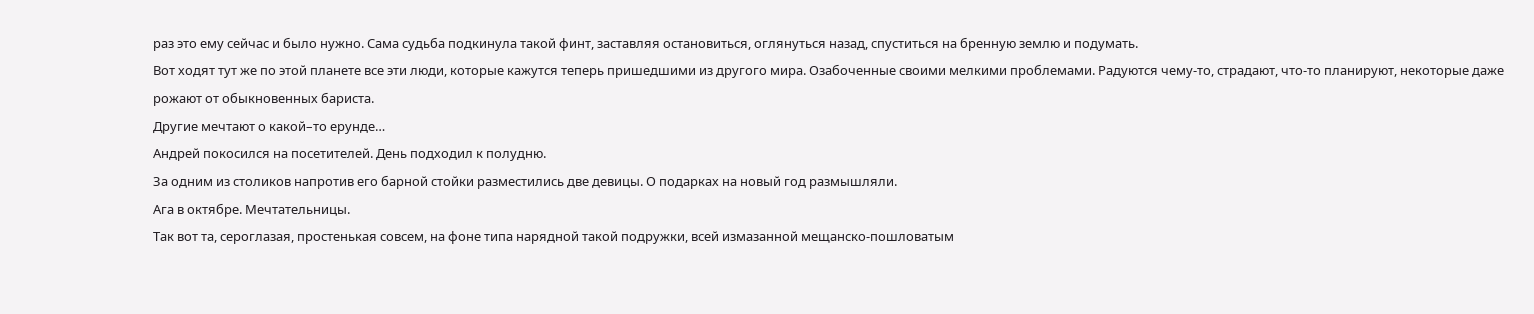раз это ему сейчас и было нужно. Сама судьба подкинула такой финт, заставляя остановиться, оглянуться назад, спуститься на бренную землю и подумать.
Вот ходят тут же по этой планете все эти люди, которые кажутся теперь пришедшими из другого мира. Озабоченные своими мелкими проблемами. Радуются чему-то, страдают, что-то планируют, некоторые даже рожают от обыкновенных бариста.
Другие мечтают о какой–то ерунде…
Андрей покосился на посетителей. День подходил к полудню.
За одним из столиков напротив его барной стойки разместились две девицы. О подарках на новый год размышляли.
Ага в октябре. Мечтательницы.
Так вот та, сероглазая, простенькая совсем, на фоне типа нарядной такой подружки, всей измазанной мещанско-пошловатым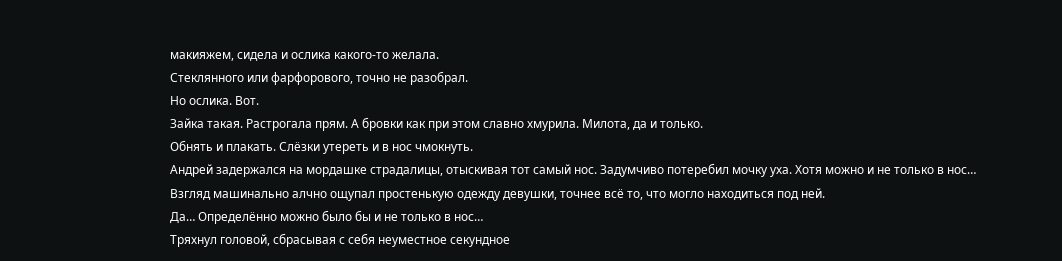макияжем, сидела и ослика какого-то желала.
Стеклянного или фарфорового, точно не разобрал.
Но ослика. Вот.
Зайка такая. Растрогала прям. А бровки как при этом славно хмурила. Милота, да и только.
Обнять и плакать. Слёзки утереть и в нос чмокнуть.
Андрей задержался на мордашке страдалицы, отыскивая тот самый нос. Задумчиво потеребил мочку уха. Хотя можно и не только в нос…
Взгляд машинально алчно ощупал простенькую одежду девушки, точнее всё то, что могло находиться под ней.
Да… Определённо можно было бы и не только в нос…
Тряхнул головой, сбрасывая с себя неуместное секундное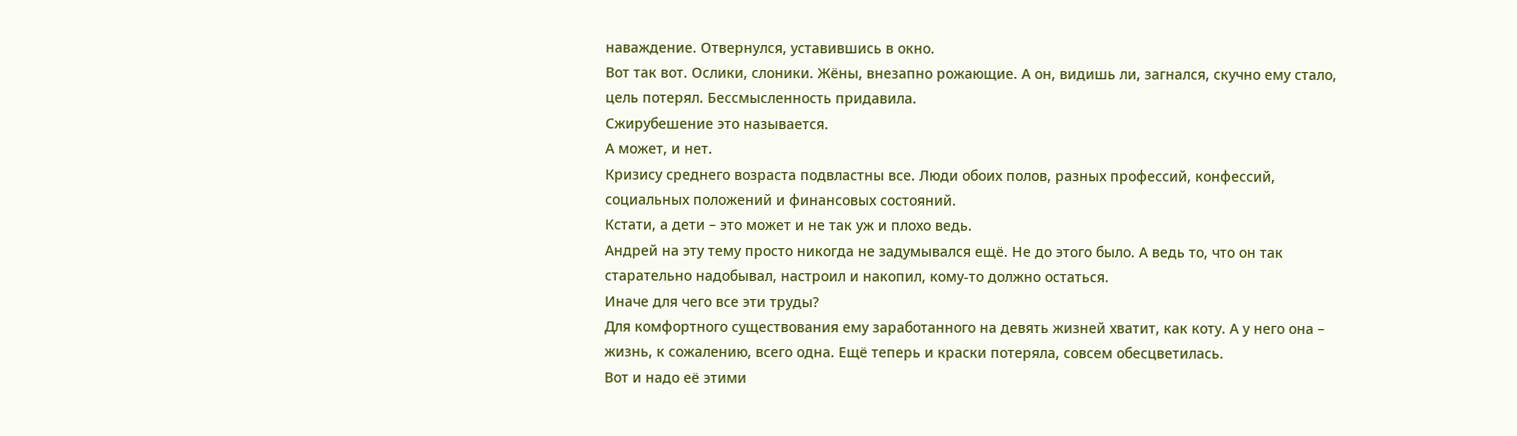наваждение. Отвернулся, уставившись в окно.
Вот так вот. Ослики, слоники. Жёны, внезапно рожающие. А он, видишь ли, загнался, скучно ему стало, цель потерял. Бессмысленность придавила.
Сжирубешение это называется.
А может, и нет.
Кризису среднего возраста подвластны все. Люди обоих полов, разных профессий, конфессий, социальных положений и финансовых состояний.
Кстати, а дети – это может и не так уж и плохо ведь.
Андрей на эту тему просто никогда не задумывался ещё. Не до этого было. А ведь то, что он так старательно надобывал, настроил и накопил, кому-то должно остаться.
Иначе для чего все эти труды?
Для комфортного существования ему заработанного на девять жизней хватит, как коту. А у него она – жизнь, к сожалению, всего одна. Ещё теперь и краски потеряла, совсем обесцветилась.
Вот и надо её этими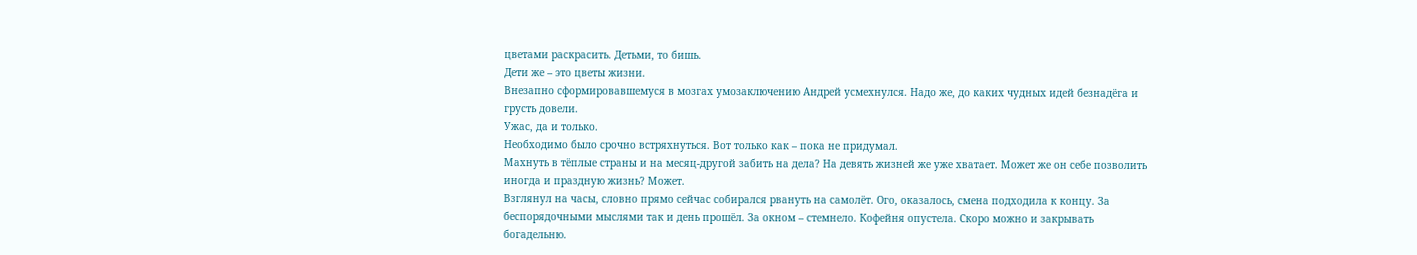цветами раскрасить. Детьми, то бишь.
Дети же – это цветы жизни.
Внезапно сформировавшемуся в мозгах умозаключению Андрей усмехнулся. Надо же, до каких чудных идей безнадёга и грусть довели.
Ужас, да и только.
Необходимо было срочно встряхнуться. Вот только как – пока не придумал.
Махнуть в тёплые страны и на месяц-другой забить на дела? На девять жизней же уже хватает. Может же он себе позволить иногда и праздную жизнь? Может.
Взглянул на часы, словно прямо сейчас собирался рвануть на самолёт. Ого, оказалось, смена подходила к концу. За беспорядочными мыслями так и день прошёл. За окном – стемнело. Кофейня опустела. Скоро можно и закрывать богадельню.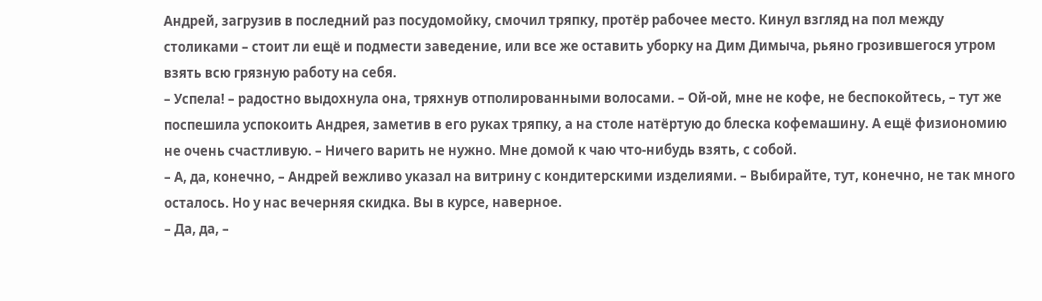Андрей, загрузив в последний раз посудомойку, смочил тряпку, протёр рабочее место. Кинул взгляд на пол между столиками – стоит ли ещё и подмести заведение, или все же оставить уборку на Дим Димыча, рьяно грозившегося утром взять всю грязную работу на себя.
– Успела! – радостно выдохнула она, тряхнув отполированными волосами. – Ой-ой, мне не кофе, не беспокойтесь, – тут же поспешила успокоить Андрея, заметив в его руках тряпку, а на столе натёртую до блеска кофемашину. А ещё физиономию не очень счастливую. – Ничего варить не нужно. Мне домой к чаю что-нибудь взять, с собой.
– А, да, конечно, – Андрей вежливо указал на витрину с кондитерскими изделиями. – Выбирайте, тут, конечно, не так много осталось. Но у нас вечерняя скидка. Вы в курсе, наверное.
– Да, да, –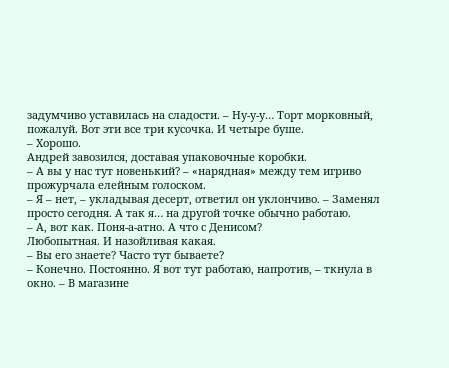задумчиво уставилась на сладости. – Ну-у-у… Торт морковный, пожалуй. Вот эти все три кусочка. И четыре буше.
– Хорошо.
Андрей завозился, доставая упаковочные коробки.
– А вы у нас тут новенький? – «нарядная» между тем игриво прожурчала елейным голоском.
– Я – нет, – укладывая десерт, ответил он уклончиво. – Заменял просто сегодня. А так я… на другой точке обычно работаю.
– А, вот как. Поня-а-атно. А что с Денисом?
Любопытная. И назойливая какая.
– Вы его знаете? Часто тут бываете?
– Конечно. Постоянно. Я вот тут работаю, напротив, – ткнула в окно. – В магазине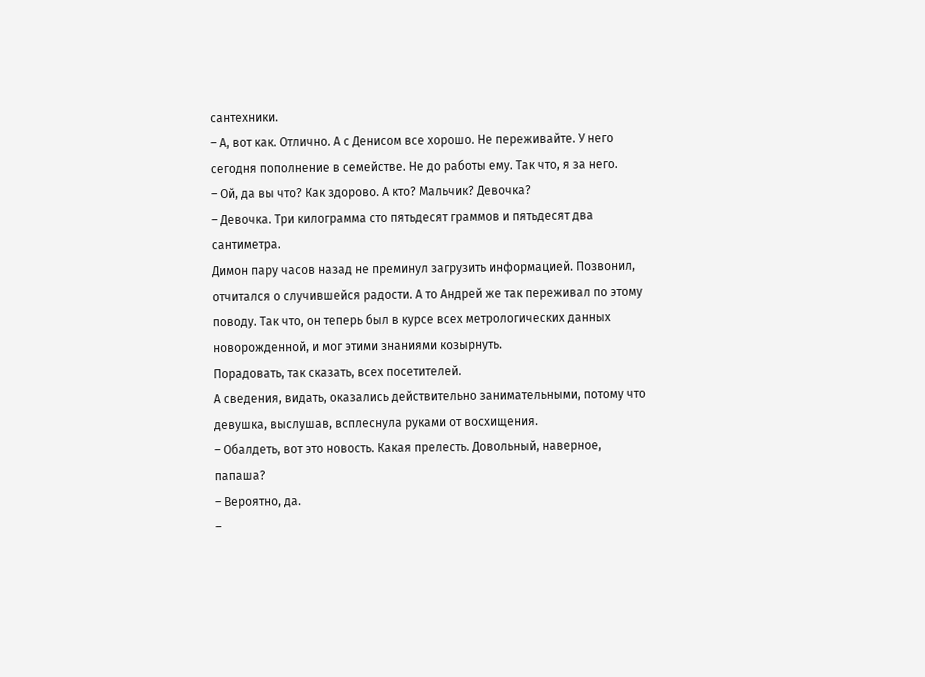сантехники.
– А, вот как. Отлично. А с Денисом все хорошо. Не переживайте. У него сегодня пополнение в семействе. Не до работы ему. Так что, я за него.
– Ой, да вы что? Как здорово. А кто? Мальчик? Девочка?
– Девочка. Три килограмма сто пятьдесят граммов и пятьдесят два сантиметра.
Димон пару часов назад не преминул загрузить информацией. Позвонил, отчитался о случившейся радости. А то Андрей же так переживал по этому поводу. Так что, он теперь был в курсе всех метрологических данных новорожденной, и мог этими знаниями козырнуть.
Порадовать, так сказать, всех посетителей.
А сведения, видать, оказались действительно занимательными, потому что девушка, выслушав, всплеснула руками от восхищения.
– Обалдеть, вот это новость. Какая прелесть. Довольный, наверное, папаша?
– Вероятно, да.
–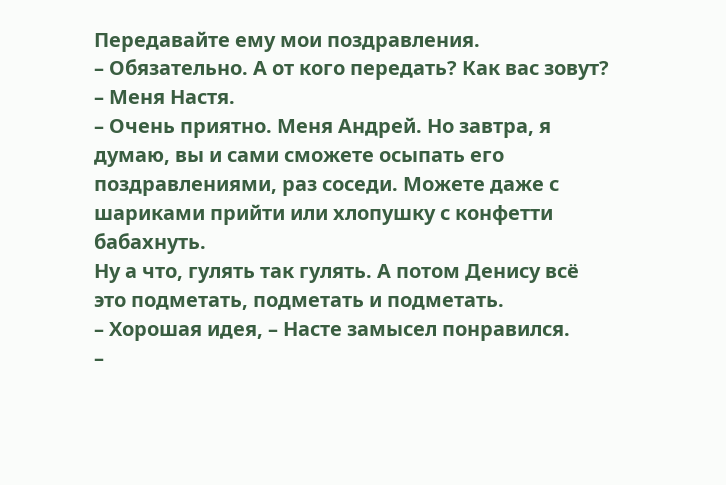Передавайте ему мои поздравления.
– Обязательно. А от кого передать? Как вас зовут?
– Меня Настя.
– Очень приятно. Меня Андрей. Но завтра, я думаю, вы и сами сможете осыпать его поздравлениями, раз соседи. Можете даже с шариками прийти или хлопушку с конфетти бабахнуть.
Ну а что, гулять так гулять. А потом Денису всё это подметать, подметать и подметать.
– Хорошая идея, – Насте замысел понравился.
–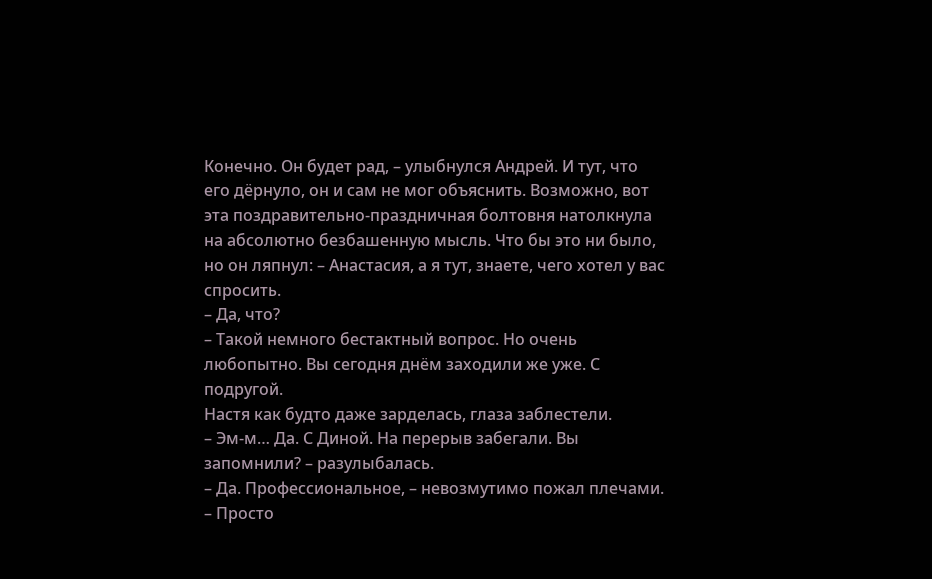Конечно. Он будет рад, – улыбнулся Андрей. И тут, что его дёрнуло, он и сам не мог объяснить. Возможно, вот эта поздравительно-праздничная болтовня натолкнула на абсолютно безбашенную мысль. Что бы это ни было, но он ляпнул: – Анастасия, а я тут, знаете, чего хотел у вас спросить.
– Да, что?
– Такой немного бестактный вопрос. Но очень любопытно. Вы сегодня днём заходили же уже. С подругой.
Настя как будто даже зарделась, глаза заблестели.
– Эм-м… Да. С Диной. На перерыв забегали. Вы запомнили? – разулыбалась.
– Да. Профессиональное, – невозмутимо пожал плечами. – Просто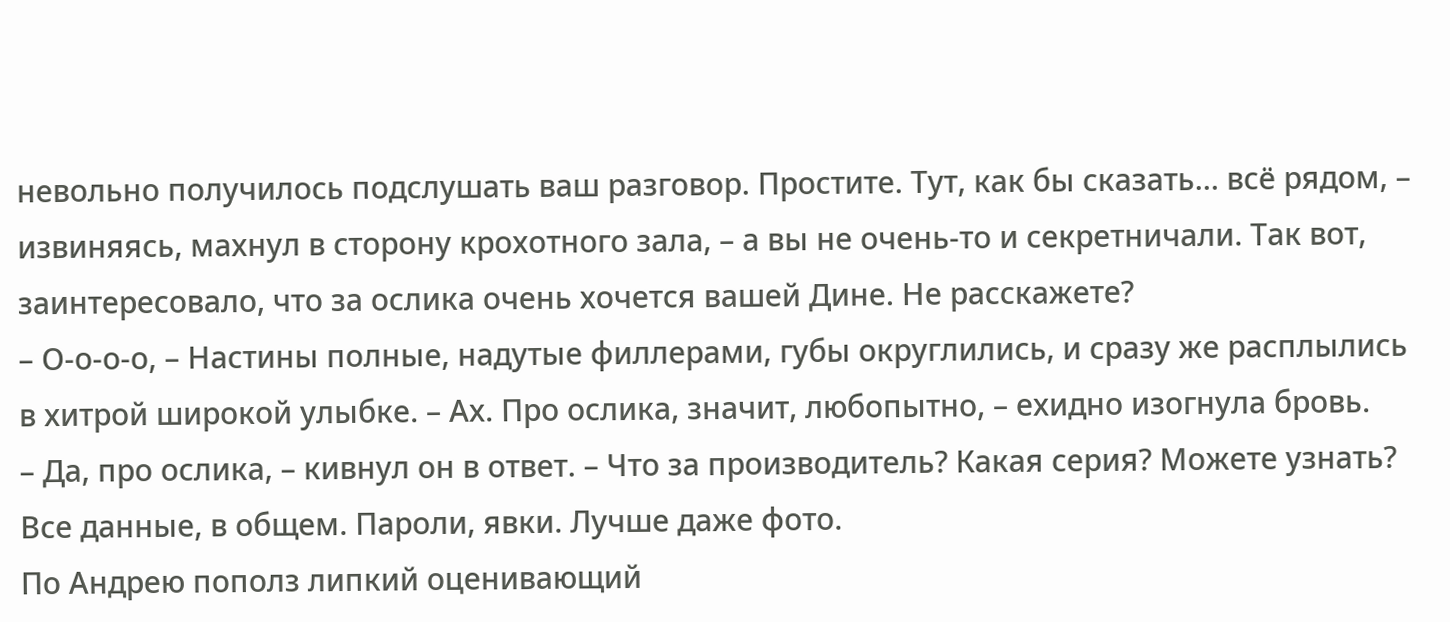невольно получилось подслушать ваш разговор. Простите. Тут, как бы сказать… всё рядом, – извиняясь, махнул в сторону крохотного зала, – а вы не очень-то и секретничали. Так вот, заинтересовало, что за ослика очень хочется вашей Дине. Не расскажете?
– О-о-о-о, – Настины полные, надутые филлерами, губы округлились, и сразу же расплылись в хитрой широкой улыбке. – Ах. Про ослика, значит, любопытно, – ехидно изогнула бровь.
– Да, про ослика, – кивнул он в ответ. – Что за производитель? Какая серия? Можете узнать? Все данные, в общем. Пароли, явки. Лучше даже фото.
По Андрею пополз липкий оценивающий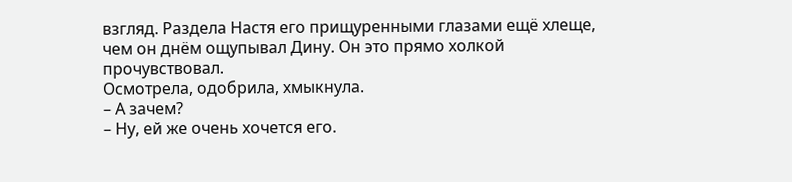взгляд. Раздела Настя его прищуренными глазами ещё хлеще, чем он днём ощупывал Дину. Он это прямо холкой прочувствовал.
Осмотрела, одобрила, хмыкнула.
– А зачем?
– Ну, ей же очень хочется его.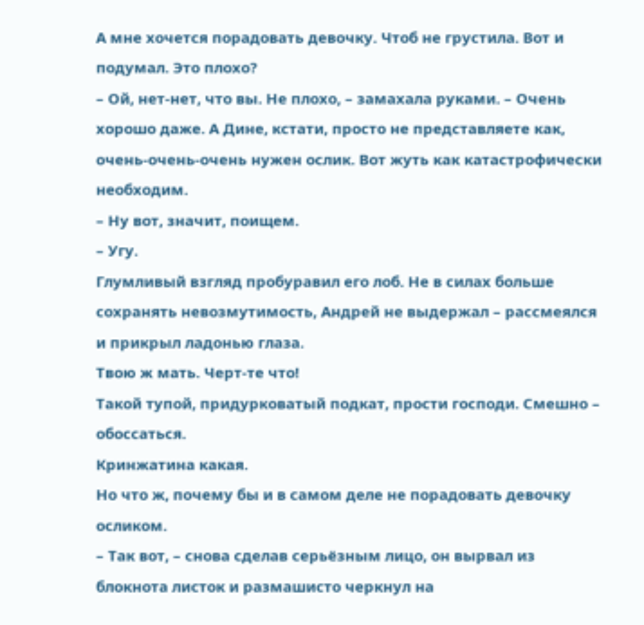А мне хочется порадовать девочку. Чтоб не грустила. Вот и подумал. Это плохо?
– Ой, нет-нет, что вы. Не плохо, – замахала руками. – Очень хорошо даже. А Дине, кстати, просто не представляете как, очень-очень-очень нужен ослик. Вот жуть как катастрофически необходим.
– Ну вот, значит, поищем.
– Угу.
Глумливый взгляд пробуравил его лоб. Не в силах больше сохранять невозмутимость, Андрей не выдержал – рассмеялся и прикрыл ладонью глаза.
Твою ж мать. Черт-те что!
Такой тупой, придурковатый подкат, прости господи. Смешно – обоссаться.
Кринжатина какая.
Но что ж, почему бы и в самом деле не порадовать девочку осликом.
– Так вот, – снова сделав серьёзным лицо, он вырвал из блокнота листок и размашисто черкнул на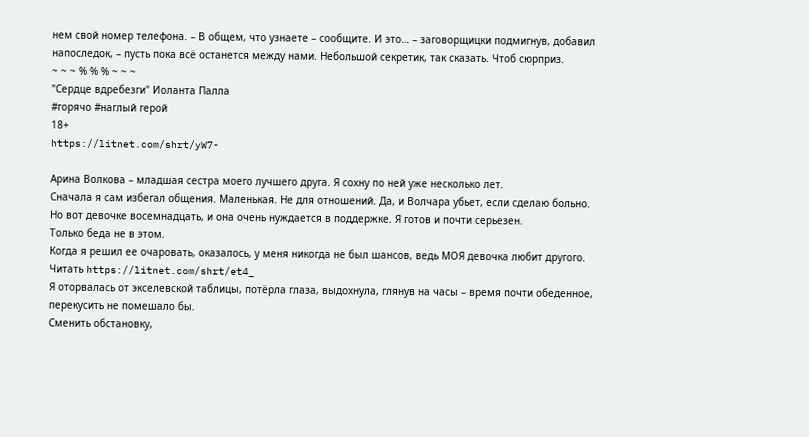нем свой номер телефона. – В общем, что узнаете – сообщите. И это… – заговорщицки подмигнув, добавил напоследок, – пусть пока всё останется между нами. Небольшой секретик, так сказать. Чтоб сюрприз.
~ ~ ~ % % % ~ ~ ~
"Сердце вдребезги" Иоланта Палла
#горячо #наглый герой
18+
https://litnet.com/shrt/yW7-

Арина Волкова – младшая сестра моего лучшего друга. Я сохну по ней уже несколько лет.
Сначала я сам избегал общения. Маленькая. Не для отношений. Да, и Волчара убьет, если сделаю больно.
Но вот девочке восемнадцать, и она очень нуждается в поддержке. Я готов и почти серьезен.
Только беда не в этом.
Когда я решил ее очаровать, оказалось, у меня никогда не был шансов, ведь МОЯ девочка любит другого.
Читать https://litnet.com/shrt/et4_
Я оторвалась от экселевской таблицы, потёрла глаза, выдохнула, глянув на часы – время почти обеденное, перекусить не помешало бы.
Сменить обстановку,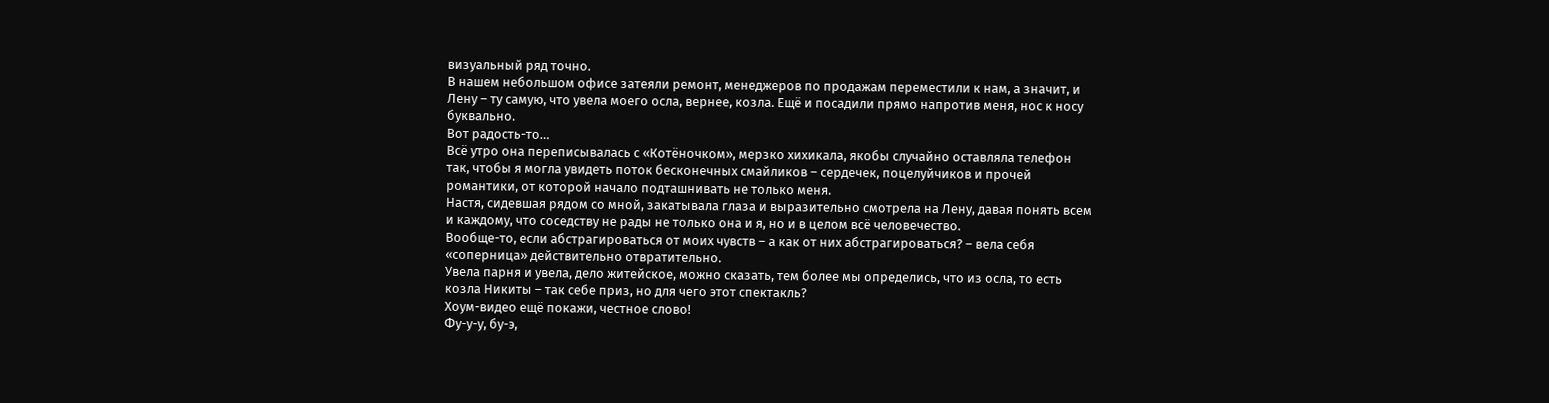визуальный ряд точно.
В нашем небольшом офисе затеяли ремонт, менеджеров по продажам переместили к нам, а значит, и Лену – ту самую, что увела моего осла, вернее, козла. Ещё и посадили прямо напротив меня, нос к носу буквально.
Вот радость-то…
Всё утро она переписывалась с «Котёночком», мерзко хихикала, якобы случайно оставляла телефон так, чтобы я могла увидеть поток бесконечных смайликов – сердечек, поцелуйчиков и прочей романтики, от которой начало подташнивать не только меня.
Настя, сидевшая рядом со мной, закатывала глаза и выразительно смотрела на Лену, давая понять всем и каждому, что соседству не рады не только она и я, но и в целом всё человечество.
Вообще-то, если абстрагироваться от моих чувств – а как от них абстрагироваться? – вела себя «соперница» действительно отвратительно.
Увела парня и увела, дело житейское, можно сказать, тем более мы определись, что из осла, то есть козла Никиты – так себе приз, но для чего этот спектакль?
Хоум-видео ещё покажи, честное слово!
Фу-у-у, бу-э,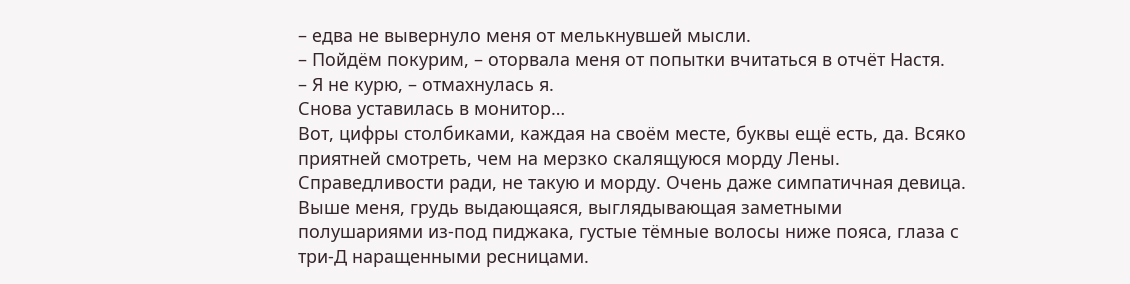– едва не вывернуло меня от мелькнувшей мысли.
– Пойдём покурим, – оторвала меня от попытки вчитаться в отчёт Настя.
– Я не курю, – отмахнулась я.
Снова уставилась в монитор…
Вот, цифры столбиками, каждая на своём месте, буквы ещё есть, да. Всяко приятней смотреть, чем на мерзко скалящуюся морду Лены.
Справедливости ради, не такую и морду. Очень даже симпатичная девица. Выше меня, грудь выдающаяся, выглядывающая заметными полушариями из-под пиджака, густые тёмные волосы ниже пояса, глаза с три-Д наращенными ресницами.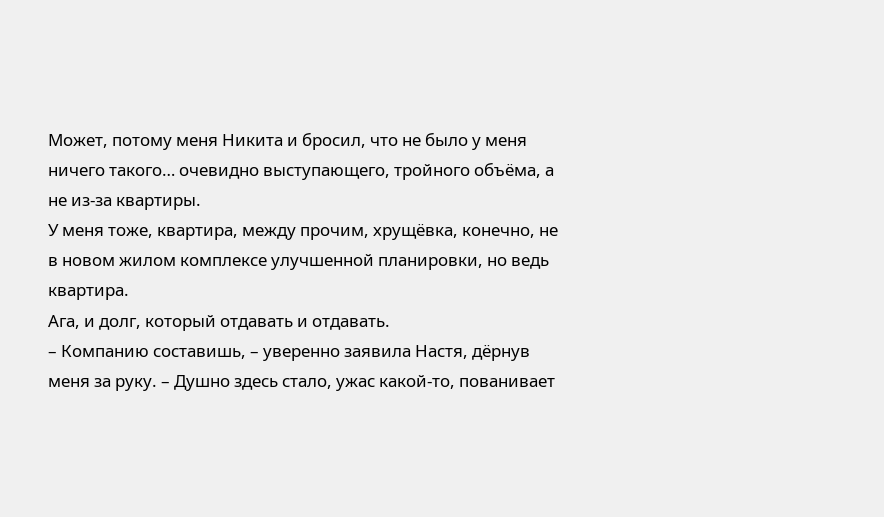Может, потому меня Никита и бросил, что не было у меня ничего такого… очевидно выступающего, тройного объёма, а не из-за квартиры.
У меня тоже, квартира, между прочим, хрущёвка, конечно, не в новом жилом комплексе улучшенной планировки, но ведь квартира.
Ага, и долг, который отдавать и отдавать.
– Компанию составишь, – уверенно заявила Настя, дёрнув меня за руку. – Душно здесь стало, ужас какой-то, пованивает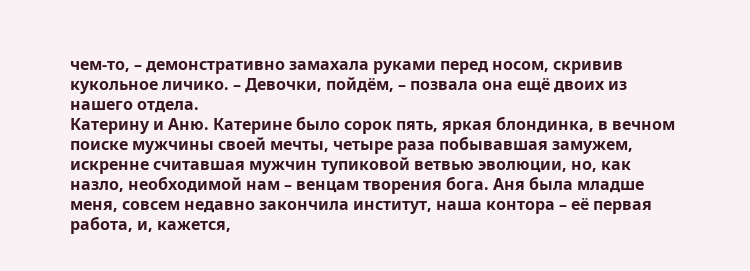чем-то, – демонстративно замахала руками перед носом, скривив кукольное личико. – Девочки, пойдём, – позвала она ещё двоих из нашего отдела.
Катерину и Аню. Катерине было сорок пять, яркая блондинка, в вечном поиске мужчины своей мечты, четыре раза побывавшая замужем, искренне считавшая мужчин тупиковой ветвью эволюции, но, как назло, необходимой нам – венцам творения бога. Аня была младше меня, совсем недавно закончила институт, наша контора – её первая работа, и, кажется,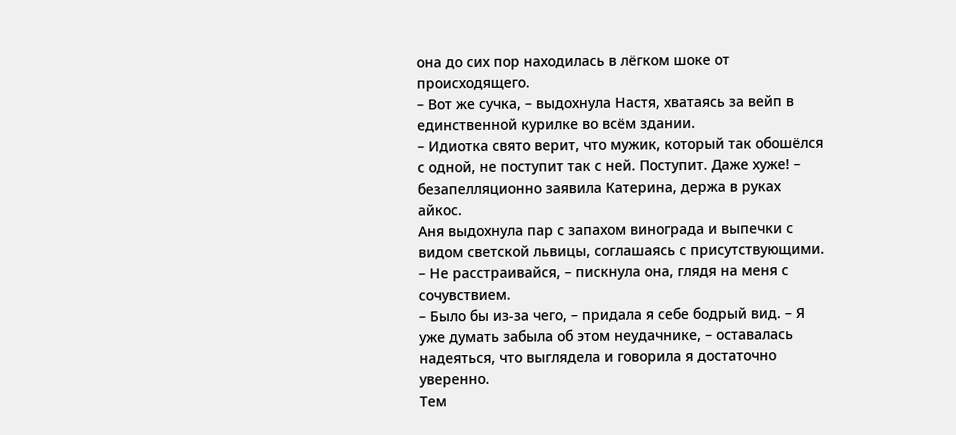она до сих пор находилась в лёгком шоке от происходящего.
– Вот же сучка, – выдохнула Настя, хватаясь за вейп в единственной курилке во всём здании.
– Идиотка свято верит, что мужик, который так обошёлся с одной, не поступит так с ней. Поступит. Даже хуже! – безапелляционно заявила Катерина, держа в руках айкос.
Аня выдохнула пар с запахом винограда и выпечки с видом светской львицы, соглашаясь с присутствующими.
– Не расстраивайся, – пискнула она, глядя на меня с сочувствием.
– Было бы из-за чего, – придала я себе бодрый вид. – Я уже думать забыла об этом неудачнике, – оставалась надеяться, что выглядела и говорила я достаточно уверенно.
Тем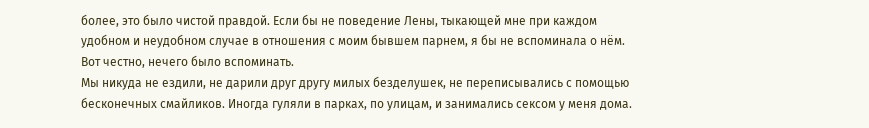более, это было чистой правдой. Если бы не поведение Лены, тыкающей мне при каждом удобном и неудобном случае в отношения с моим бывшем парнем, я бы не вспоминала о нём. Вот честно, нечего было вспоминать.
Мы никуда не ездили, не дарили друг другу милых безделушек, не переписывались с помощью бесконечных смайликов. Иногда гуляли в парках, по улицам, и занимались сексом у меня дома.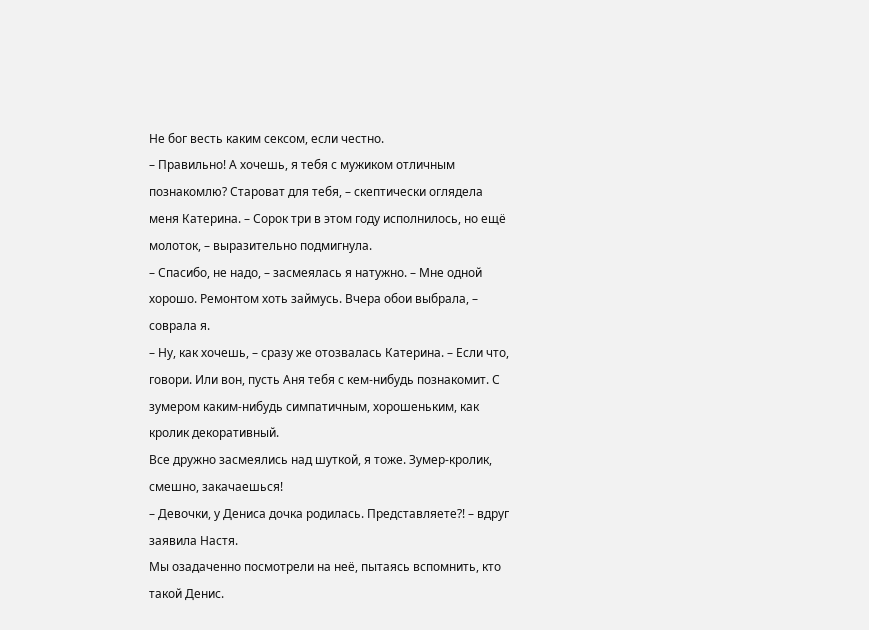Не бог весть каким сексом, если честно.
– Правильно! А хочешь, я тебя с мужиком отличным познакомлю? Староват для тебя, – скептически оглядела меня Катерина. – Сорок три в этом году исполнилось, но ещё молоток, – выразительно подмигнула.
– Спасибо, не надо, – засмеялась я натужно. – Мне одной хорошо. Ремонтом хоть займусь. Вчера обои выбрала, – соврала я.
– Ну, как хочешь, – сразу же отозвалась Катерина. – Если что, говори. Или вон, пусть Аня тебя с кем-нибудь познакомит. С зумером каким-нибудь симпатичным, хорошеньким, как кролик декоративный.
Все дружно засмеялись над шуткой, я тоже. Зумер-кролик, смешно, закачаешься!
– Девочки, у Дениса дочка родилась. Представляете?! – вдруг заявила Настя.
Мы озадаченно посмотрели на неё, пытаясь вспомнить, кто такой Денис.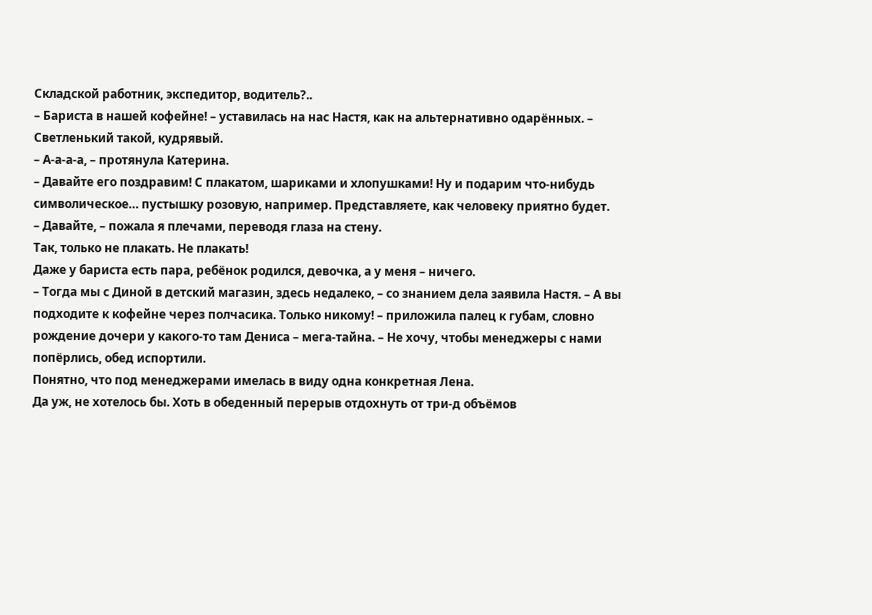Складской работник, экспедитор, водитель?..
– Бариста в нашей кофейне! – уставилась на нас Настя, как на альтернативно одарённых. – Светленький такой, кудрявый.
– А-а-а-а, – протянула Катерина.
– Давайте его поздравим! С плакатом, шариками и хлопушками! Ну и подарим что-нибудь символическое… пустышку розовую, например. Представляете, как человеку приятно будет.
– Давайте, – пожала я плечами, переводя глаза на стену.
Так, только не плакать. Не плакать!
Даже у бариста есть пара, ребёнок родился, девочка, а у меня – ничего.
– Тогда мы с Диной в детский магазин, здесь недалеко, – со знанием дела заявила Настя. – А вы подходите к кофейне через полчасика. Только никому! – приложила палец к губам, словно рождение дочери у какого-то там Дениса – мега-тайна. – Не хочу, чтобы менеджеры с нами попёрлись, обед испортили.
Понятно, что под менеджерами имелась в виду одна конкретная Лена.
Да уж, не хотелось бы. Хоть в обеденный перерыв отдохнуть от три-д объёмов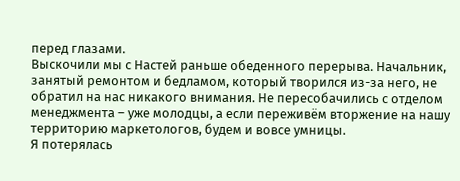перед глазами.
Выскочили мы с Настей раньше обеденного перерыва. Начальник, занятый ремонтом и бедламом, который творился из-за него, не обратил на нас никакого внимания. Не пересобачились с отделом менеджмента – уже молодцы, а если переживём вторжение на нашу территорию маркетологов, будем и вовсе умницы.
Я потерялась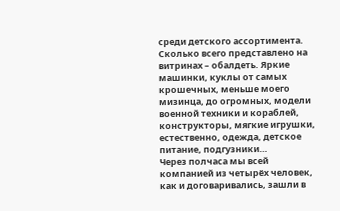среди детского ассортимента. Сколько всего представлено на витринах – обалдеть. Яркие машинки, куклы от самых крошечных, меньше моего мизинца, до огромных, модели военной техники и кораблей, конструкторы, мягкие игрушки, естественно, одежда, детское питание, подгузники…
Через полчаса мы всей компанией из четырёх человек, как и договаривались, зашли в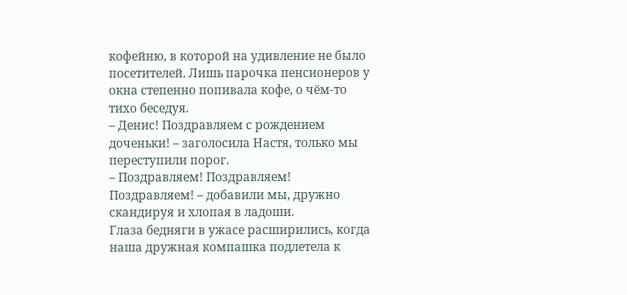кофейню, в которой на удивление не было посетителей. Лишь парочка пенсионеров у окна степенно попивала кофе, о чём-то тихо беседуя.
– Денис! Поздравляем с рождением доченьки! – заголосила Настя, только мы переступили порог.
– Поздравляем! Поздравляем! Поздравляем! – добавили мы, дружно скандируя и хлопая в ладоши.
Глаза бедняги в ужасе расширились, когда наша дружная компашка подлетела к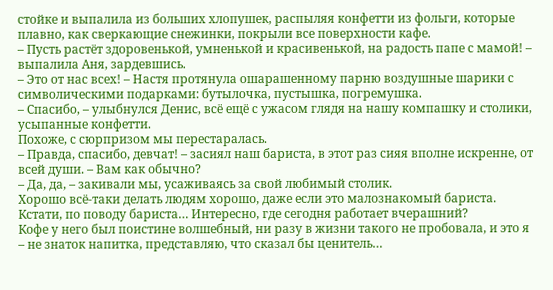стойке и выпалила из больших хлопушек, распыляя конфетти из фольги, которые плавно, как сверкающие снежинки, покрыли все поверхности кафе.
– Пусть растёт здоровенькой, умненькой и красивенькой, на радость папе с мамой! – выпалила Аня, зардевшись.
– Это от нас всех! – Настя протянула ошарашенному парню воздушные шарики с символическими подарками: бутылочка, пустышка, погремушка.
– Спасибо, – улыбнулся Денис, всё ещё с ужасом глядя на нашу компашку и столики, усыпанные конфетти.
Похоже, с сюрпризом мы перестаралась.
– Правда, спасибо, девчат! – засиял наш бариста, в этот раз сияя вполне искренне, от всей души. – Вам как обычно?
– Да, да, – закивали мы, усаживаясь за свой любимый столик.
Хорошо всё-таки делать людям хорошо, даже если это малознакомый бариста.
Кстати, по поводу бариста… Интересно, где сегодня работает вчерашний?
Кофе у него был поистине волшебный, ни разу в жизни такого не пробовала, и это я – не знаток напитка, представляю, что сказал бы ценитель…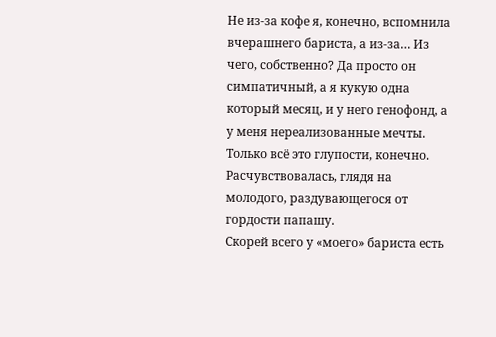Не из-за кофе я, конечно, вспомнила вчерашнего бариста, а из-за… Из чего, собственно? Да просто он симпатичный, а я кукую одна который месяц, и у него генофонд, а у меня нереализованные мечты.
Только всё это глупости, конечно. Расчувствовалась, глядя на молодого, раздувающегося от гордости папашу.
Скорей всего у «моего» бариста есть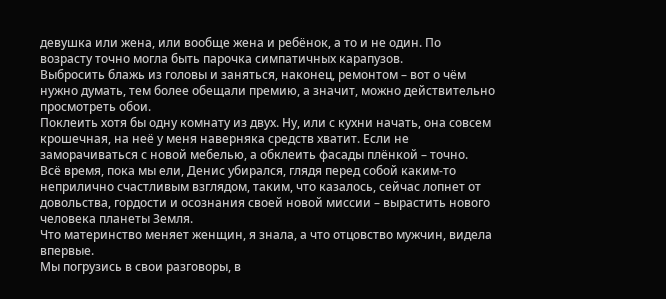девушка или жена, или вообще жена и ребёнок, а то и не один. По возрасту точно могла быть парочка симпатичных карапузов.
Выбросить блажь из головы и заняться, наконец, ремонтом – вот о чём нужно думать, тем более обещали премию, а значит, можно действительно просмотреть обои.
Поклеить хотя бы одну комнату из двух. Ну, или с кухни начать, она совсем крошечная, на неё у меня наверняка средств хватит. Если не заморачиваться с новой мебелью, а обклеить фасады плёнкой – точно.
Всё время, пока мы ели, Денис убирался, глядя перед собой каким-то неприлично счастливым взглядом, таким, что казалось, сейчас лопнет от довольства, гордости и осознания своей новой миссии – вырастить нового человека планеты Земля.
Что материнство меняет женщин, я знала, а что отцовство мужчин, видела впервые.
Мы погрузись в свои разговоры, в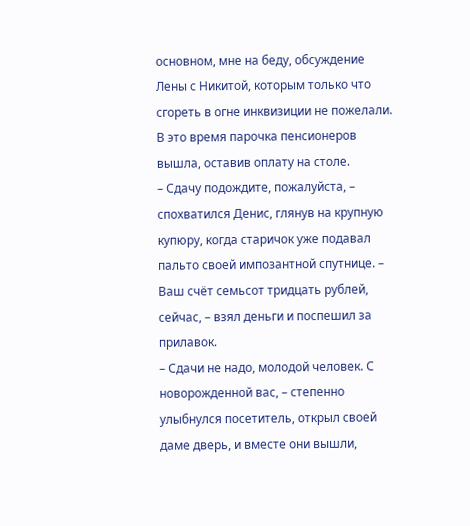основном, мне на беду, обсуждение Лены с Никитой, которым только что сгореть в огне инквизиции не пожелали. В это время парочка пенсионеров вышла, оставив оплату на столе.
– Сдачу подождите, пожалуйста, – спохватился Денис, глянув на крупную купюру, когда старичок уже подавал пальто своей импозантной спутнице. – Ваш счёт семьсот тридцать рублей, сейчас, – взял деньги и поспешил за прилавок.
– Сдачи не надо, молодой человек. С новорожденной вас, – степенно улыбнулся посетитель, открыл своей даме дверь, и вместе они вышли,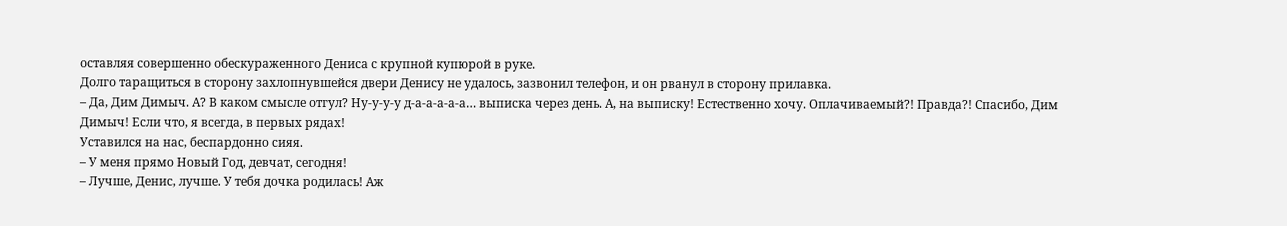оставляя совершенно обескураженного Дениса с крупной купюрой в руке.
Долго таращиться в сторону захлопнувшейся двери Денису не удалось, зазвонил телефон, и он рванул в сторону прилавка.
– Да, Дим Димыч. А? В каком смысле отгул? Ну-у-у-у д-а-а-а-а-а… выписка через день. А, на выписку! Естественно хочу. Оплачиваемый?! Правда?! Спасибо, Дим Димыч! Если что, я всегда, в первых рядах!
Уставился на нас, беспардонно сияя.
– У меня прямо Новый Год, девчат, сегодня!
– Лучше, Денис, лучше. У тебя дочка родилась! Аж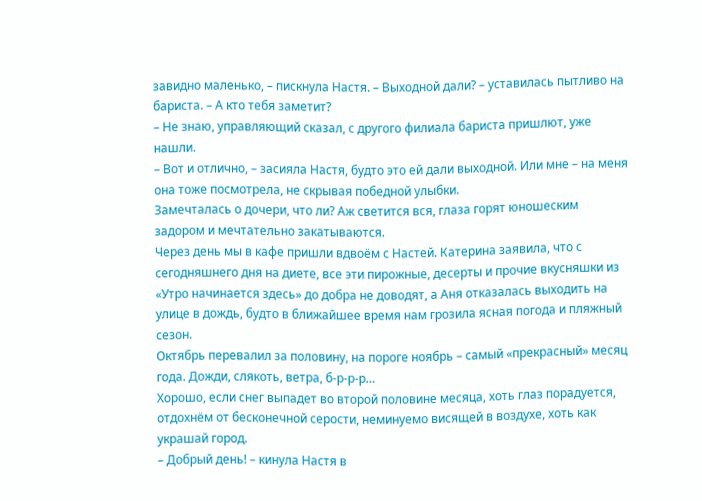завидно маленько, – пискнула Настя. – Выходной дали? – уставилась пытливо на бариста. – А кто тебя заметит?
– Не знаю, управляющий сказал, с другого филиала бариста пришлют, уже нашли.
– Вот и отлично, – засияла Настя, будто это ей дали выходной. Или мне – на меня она тоже посмотрела, не скрывая победной улыбки.
Замечталась о дочери, что ли? Аж светится вся, глаза горят юношеским задором и мечтательно закатываются.
Через день мы в кафе пришли вдвоём с Настей. Катерина заявила, что с сегодняшнего дня на диете, все эти пирожные, десерты и прочие вкусняшки из «Утро начинается здесь» до добра не доводят, а Аня отказалась выходить на улице в дождь, будто в ближайшее время нам грозила ясная погода и пляжный сезон.
Октябрь перевалил за половину, на пороге ноябрь – самый «прекрасный» месяц года. Дожди, слякоть, ветра, б-р-р-р…
Хорошо, если снег выпадет во второй половине месяца, хоть глаз порадуется, отдохнём от бесконечной серости, неминуемо висящей в воздухе, хоть как украшай город.
– Добрый день! – кинула Настя в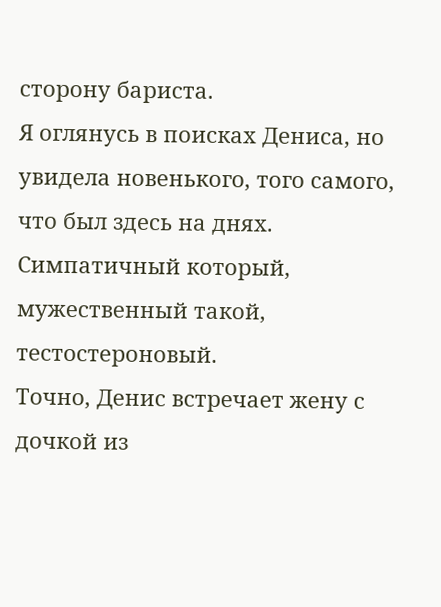сторону бариста.
Я оглянусь в поисках Дениса, но увидела новенького, того самого, что был здесь на днях. Симпатичный который, мужественный такой, тестостероновый.
Точно, Денис встречает жену с дочкой из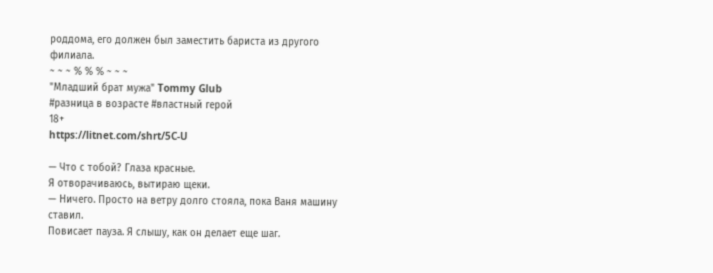роддома, его должен был заместить бариста из другого филиала.
~ ~ ~ % % % ~ ~ ~
"Младший брат мужа" Tommy Glub
#разница в возрасте #властный герой
18+
https://litnet.com/shrt/5C-U

— Что с тобой? Глаза красные.
Я отворачиваюсь, вытираю щеки.
— Ничего. Просто на ветру долго стояла, пока Ваня машину ставил.
Повисает пауза. Я слышу, как он делает еще шаг.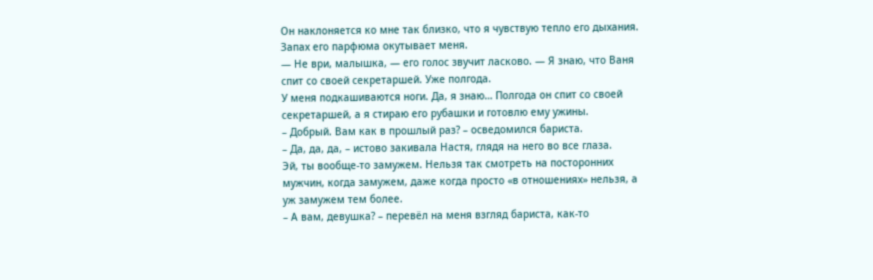Он наклоняется ко мне так близко, что я чувствую тепло его дыхания. Запах его парфюма окутывает меня.
— Не ври, малышка, — его голос звучит ласково. — Я знаю, что Ваня спит со своей секретаршей. Уже полгода.
У меня подкашиваются ноги. Да, я знаю… Полгода он спит со своей секретаршей, а я стираю его рубашки и готовлю ему ужины.
– Добрый. Вам как в прошлый раз? – осведомился бариста.
– Да, да, да, – истово закивала Настя, глядя на него во все глаза.
Эй, ты вообще-то замужем. Нельзя так смотреть на посторонних мужчин, когда замужем, даже когда просто «в отношениях» нельзя, а уж замужем тем более.
– А вам, девушка? – перевёл на меня взгляд бариста, как-то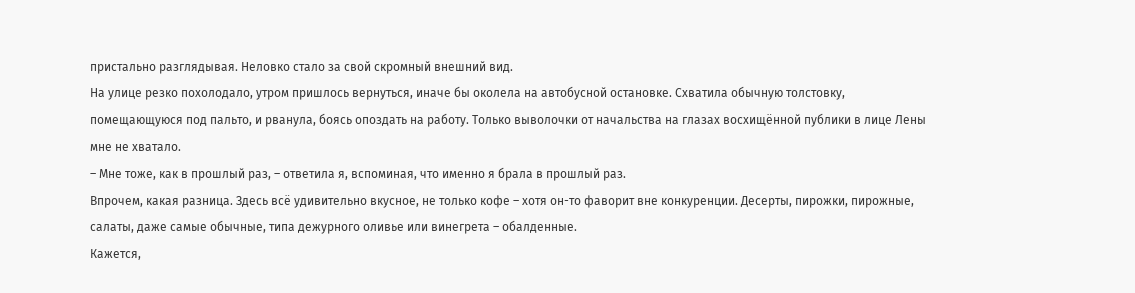пристально разглядывая. Неловко стало за свой скромный внешний вид.
На улице резко похолодало, утром пришлось вернуться, иначе бы околела на автобусной остановке. Схватила обычную толстовку, помещающуюся под пальто, и рванула, боясь опоздать на работу. Только выволочки от начальства на глазах восхищённой публики в лице Лены мне не хватало.
– Мне тоже, как в прошлый раз, – ответила я, вспоминая, что именно я брала в прошлый раз.
Впрочем, какая разница. Здесь всё удивительно вкусное, не только кофе – хотя он-то фаворит вне конкуренции. Десерты, пирожки, пирожные, салаты, даже самые обычные, типа дежурного оливье или винегрета – обалденные.
Кажется,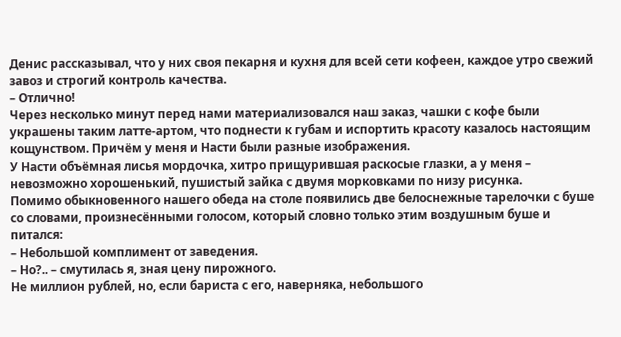Денис рассказывал, что у них своя пекарня и кухня для всей сети кофеен, каждое утро свежий завоз и строгий контроль качества.
– Отлично!
Через несколько минут перед нами материализовался наш заказ, чашки с кофе были украшены таким латте-артом, что поднести к губам и испортить красоту казалось настоящим кощунством. Причём у меня и Насти были разные изображения.
У Насти объёмная лисья мордочка, хитро прищурившая раскосые глазки, а у меня – невозможно хорошенький, пушистый зайка с двумя морковками по низу рисунка.
Помимо обыкновенного нашего обеда на столе появились две белоснежные тарелочки с буше со словами, произнесёнными голосом, который словно только этим воздушным буше и питался:
– Небольшой комплимент от заведения.
– Но?.. – смутилась я, зная цену пирожного.
Не миллион рублей, но, если бариста с его, наверняка, небольшого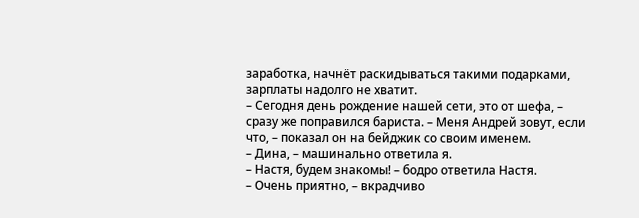заработка, начнёт раскидываться такими подарками, зарплаты надолго не хватит.
– Сегодня день рождение нашей сети, это от шефа, – сразу же поправился бариста. – Меня Андрей зовут, если что, – показал он на бейджик со своим именем.
– Дина, – машинально ответила я.
– Настя, будем знакомы! – бодро ответила Настя.
– Очень приятно, – вкрадчиво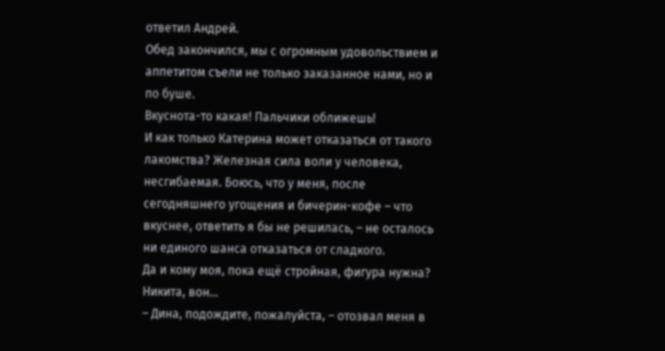ответил Андрей.
Обед закончился, мы с огромным удовольствием и аппетитом съели не только заказанное нами, но и по буше.
Вкуснота-то какая! Пальчики оближешь!
И как только Катерина может отказаться от такого лакомства? Железная сила воли у человека, несгибаемая. Боюсь, что у меня, после сегодняшнего угощения и бичерин-кофе – что вкуснее, ответить я бы не решилась, – не осталось ни единого шанса отказаться от сладкого.
Да и кому моя, пока ещё стройная, фигура нужна?
Никита, вон…
– Дина, подождите, пожалуйста, – отозвал меня в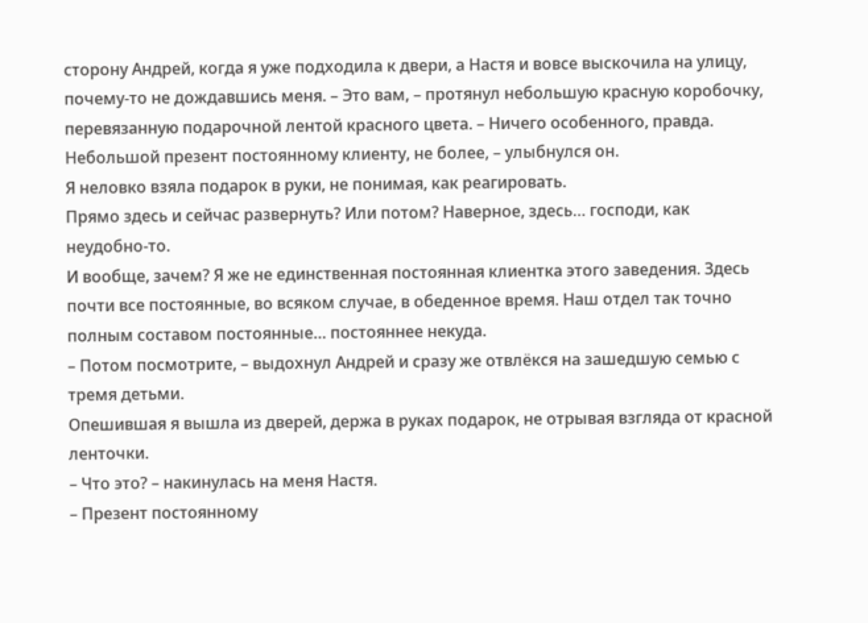сторону Андрей, когда я уже подходила к двери, а Настя и вовсе выскочила на улицу, почему-то не дождавшись меня. – Это вам, – протянул небольшую красную коробочку, перевязанную подарочной лентой красного цвета. – Ничего особенного, правда. Небольшой презент постоянному клиенту, не более, – улыбнулся он.
Я неловко взяла подарок в руки, не понимая, как реагировать.
Прямо здесь и сейчас развернуть? Или потом? Наверное, здесь… господи, как неудобно-то.
И вообще, зачем? Я же не единственная постоянная клиентка этого заведения. Здесь почти все постоянные, во всяком случае, в обеденное время. Наш отдел так точно полным составом постоянные… постояннее некуда.
– Потом посмотрите, – выдохнул Андрей и сразу же отвлёкся на зашедшую семью с тремя детьми.
Опешившая я вышла из дверей, держа в руках подарок, не отрывая взгляда от красной ленточки.
– Что это? – накинулась на меня Настя.
– Презент постоянному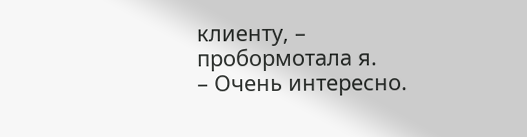клиенту, – пробормотала я.
– Очень интересно.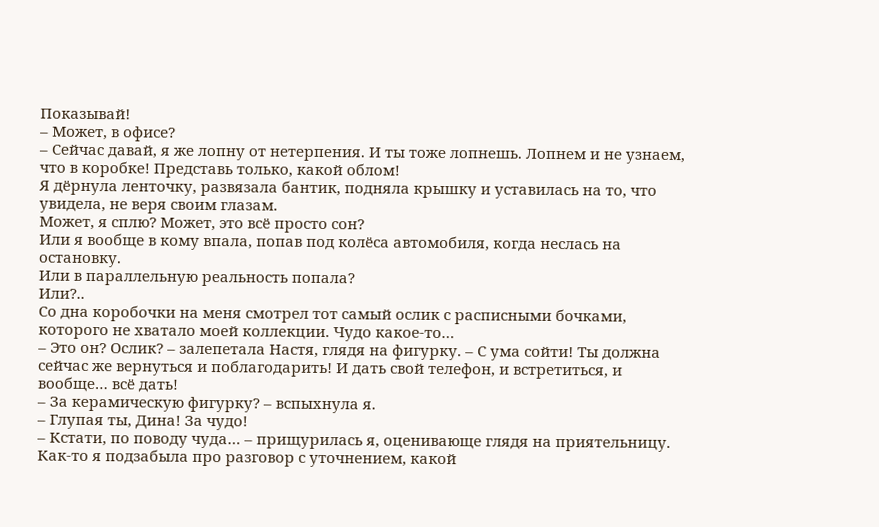Показывай!
– Может, в офисе?
– Сейчас давай, я же лопну от нетерпения. И ты тоже лопнешь. Лопнем и не узнаем, что в коробке! Представь только, какой облом!
Я дёрнула ленточку, развязала бантик, подняла крышку и уставилась на то, что увидела, не веря своим глазам.
Может, я сплю? Может, это всё просто сон?
Или я вообще в кому впала, попав под колёса автомобиля, когда неслась на остановку.
Или в параллельную реальность попала?
Или?..
Со дна коробочки на меня смотрел тот самый ослик с расписными бочками, которого не хватало моей коллекции. Чудо какое-то…
– Это он? Ослик? – залепетала Настя, глядя на фигурку. – С ума сойти! Ты должна сейчас же вернуться и поблагодарить! И дать свой телефон, и встретиться, и вообще… всё дать!
– За керамическую фигурку? – вспыхнула я.
– Глупая ты, Дина! За чудо!
– Кстати, по поводу чуда… – прищурилась я, оценивающе глядя на приятельницу.
Как-то я подзабыла про разговор с уточнением, какой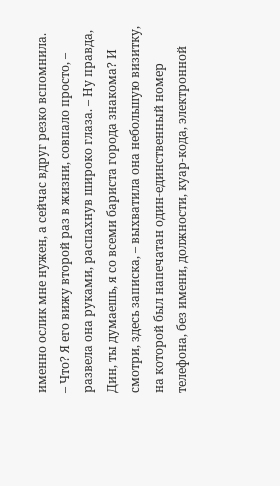именно ослик мне нужен, а сейчас вдруг резко вспомнила.
– Что? Я его вижу второй раз в жизни, совпало просто, – развела она руками, распахнув широко глаза. – Ну правда, Дин, ты думаешь, я со всеми бариста города знакома? И смотри, здесь записка, – выхватила она небольшую визитку, на которой был напечатан один-единственный номер телефона, без имени, должности, куар-кода, электронной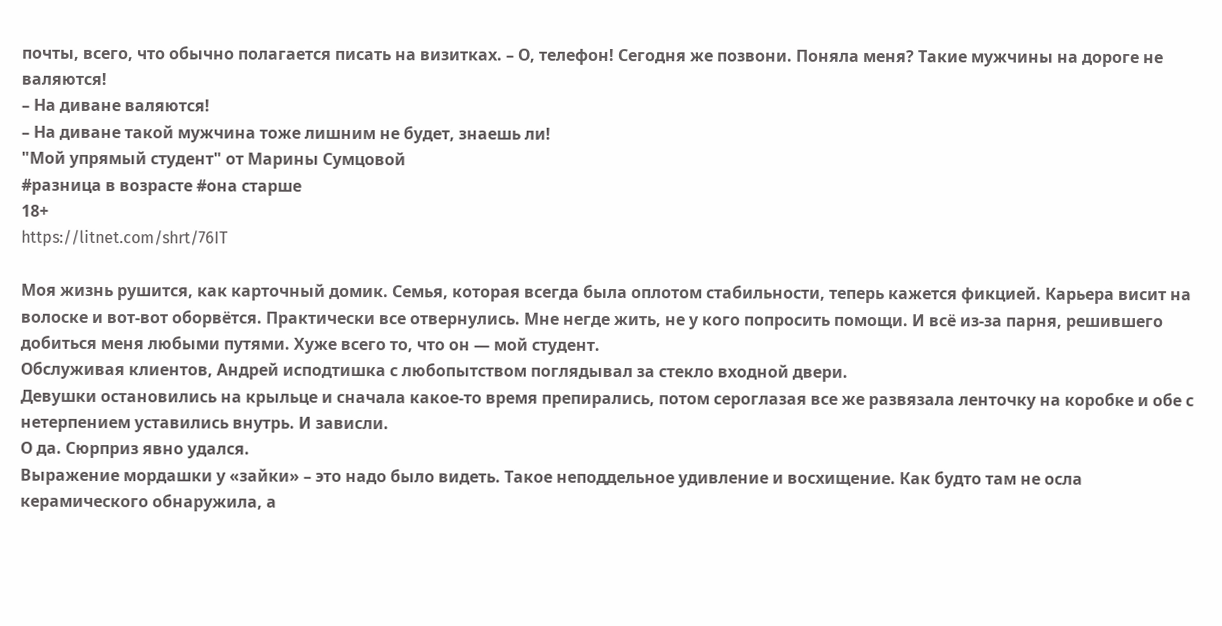почты, всего, что обычно полагается писать на визитках. – О, телефон! Сегодня же позвони. Поняла меня? Такие мужчины на дороге не валяются!
– На диване валяются!
– На диване такой мужчина тоже лишним не будет, знаешь ли!
"Мой упрямый студент" от Марины Сумцовой
#разница в возрасте #она старше
18+
https://litnet.com/shrt/76IT

Моя жизнь рушится, как карточный домик. Семья, которая всегда была оплотом стабильности, теперь кажется фикцией. Карьера висит на волоске и вот-вот оборвётся. Практически все отвернулись. Мне негде жить, не у кого попросить помощи. И всё из-за парня, решившего добиться меня любыми путями. Хуже всего то, что он — мой студент.
Обслуживая клиентов, Андрей исподтишка с любопытством поглядывал за стекло входной двери.
Девушки остановились на крыльце и сначала какое-то время препирались, потом сероглазая все же развязала ленточку на коробке и обе с нетерпением уставились внутрь. И зависли.
О да. Сюрприз явно удался.
Выражение мордашки у «зайки» – это надо было видеть. Такое неподдельное удивление и восхищение. Как будто там не осла керамического обнаружила, а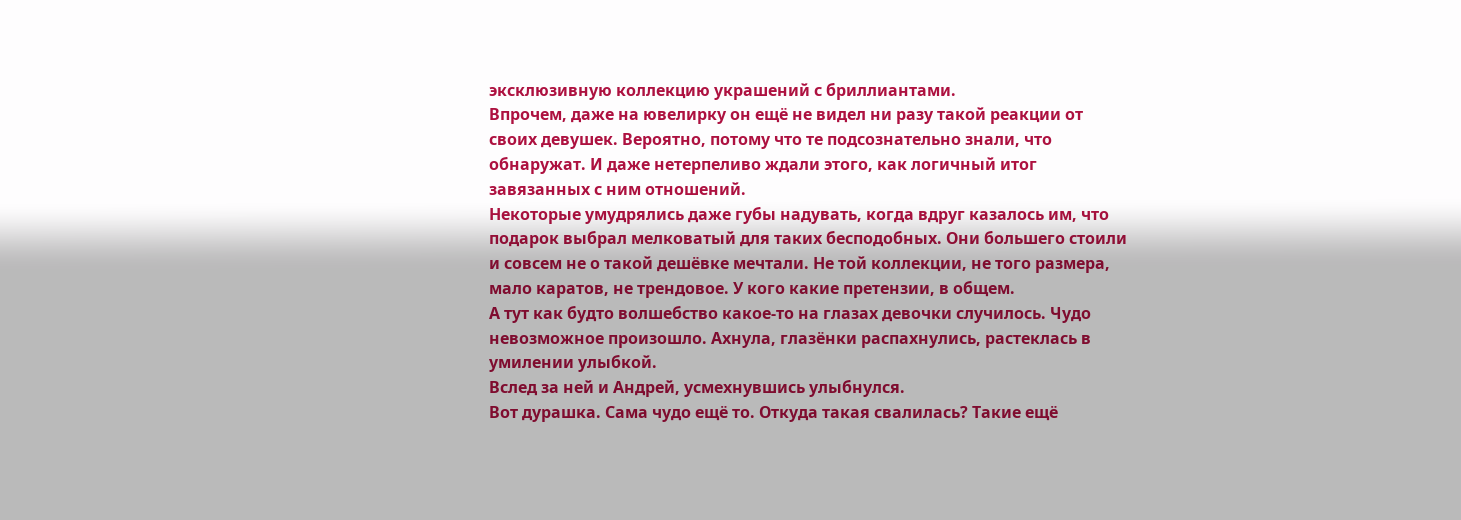эксклюзивную коллекцию украшений с бриллиантами.
Впрочем, даже на ювелирку он ещё не видел ни разу такой реакции от своих девушек. Вероятно, потому что те подсознательно знали, что обнаружат. И даже нетерпеливо ждали этого, как логичный итог завязанных с ним отношений.
Некоторые умудрялись даже губы надувать, когда вдруг казалось им, что подарок выбрал мелковатый для таких бесподобных. Они большего стоили и совсем не о такой дешёвке мечтали. Не той коллекции, не того размера, мало каратов, не трендовое. У кого какие претензии, в общем.
А тут как будто волшебство какое-то на глазах девочки случилось. Чудо невозможное произошло. Ахнула, глазёнки распахнулись, растеклась в умилении улыбкой.
Вслед за ней и Андрей, усмехнувшись улыбнулся.
Вот дурашка. Сама чудо ещё то. Откуда такая свалилась? Такие ещё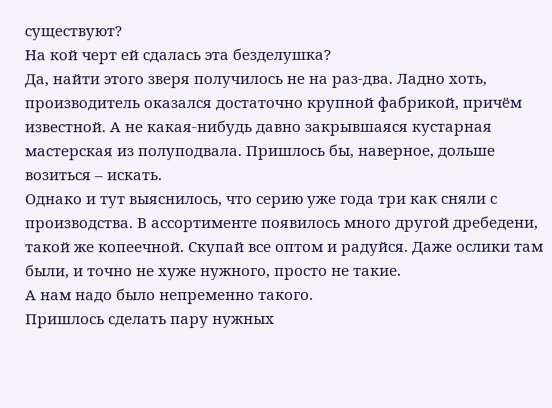существуют?
На кой черт ей сдалась эта безделушка?
Да, найти этого зверя получилось не на раз-два. Ладно хоть, производитель оказался достаточно крупной фабрикой, причём известной. А не какая-нибудь давно закрывшаяся кустарная мастерская из полуподвала. Пришлось бы, наверное, дольше возиться – искать.
Однако и тут выяснилось, что серию уже года три как сняли с производства. В ассортименте появилось много другой дребедени, такой же копеечной. Скупай все оптом и радуйся. Даже ослики там были, и точно не хуже нужного, просто не такие.
А нам надо было непременно такого.
Пришлось сделать пару нужных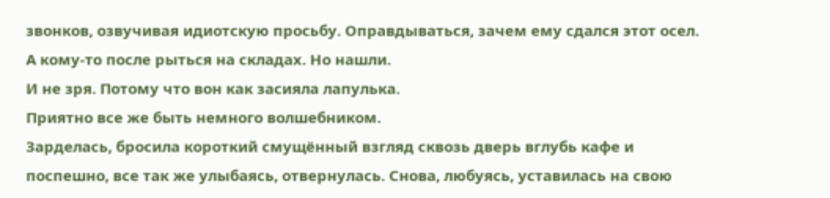звонков, озвучивая идиотскую просьбу. Оправдываться, зачем ему сдался этот осел. А кому-то после рыться на складах. Но нашли.
И не зря. Потому что вон как засияла лапулька.
Приятно все же быть немного волшебником.
Зарделась, бросила короткий смущённый взгляд сквозь дверь вглубь кафе и поспешно, все так же улыбаясь, отвернулась. Снова, любуясь, уставилась на свою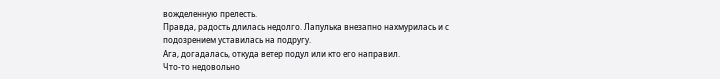вожделенную прелесть.
Правда, радость длилась недолго. Лапулька внезапно нахмурилась и с подозрением уставилась на подругу.
Ага, догадалась, откуда ветер подул или кто его направил.
Что-то недовольно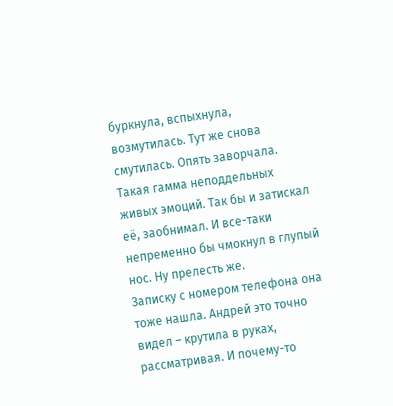буркнула, вспыхнула, возмутилась. Тут же снова смутилась. Опять заворчала. Такая гамма неподдельных живых эмоций. Так бы и затискал её, заобнимал. И все-таки непременно бы чмокнул в глупый нос. Ну прелесть же.
Записку с номером телефона она тоже нашла. Андрей это точно видел – крутила в руках, рассматривая. И почему-то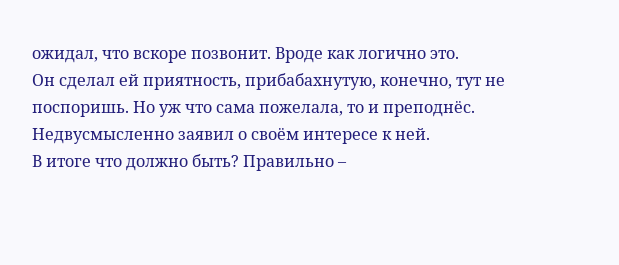ожидал, что вскоре позвонит. Вроде как логично это.
Он сделал ей приятность, прибабахнутую, конечно, тут не поспоришь. Но уж что сама пожелала, то и преподнёс. Недвусмысленно заявил о своём интересе к ней.
В итоге что должно быть? Правильно –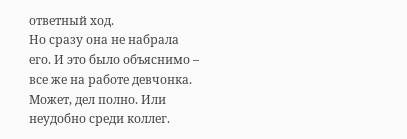ответный ход.
Но сразу она не набрала его. И это было объяснимо – все же на работе девчонка. Может, дел полно. Или неудобно среди коллег.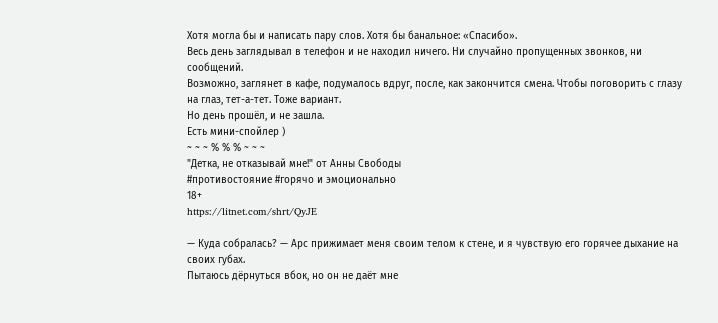Хотя могла бы и написать пару слов. Хотя бы банальное: «Спасибо».
Весь день заглядывал в телефон и не находил ничего. Ни случайно пропущенных звонков, ни сообщений.
Возможно, заглянет в кафе, подумалось вдруг, после, как закончится смена. Чтобы поговорить с глазу на глаз, тет-а-тет. Тоже вариант.
Но день прошёл, и не зашла.
Есть мини-спойлер )
~ ~ ~ % % % ~ ~ ~
"Детка, не отказывай мне!" от Анны Свободы
#противостояние #горячо и эмоционально
18+
https://litnet.com/shrt/QyJE

— Куда собралась? — Арс прижимает меня своим телом к стене, и я чувствую его горячее дыхание на своих губах.
Пытаюсь дёрнуться вбок, но он не даёт мне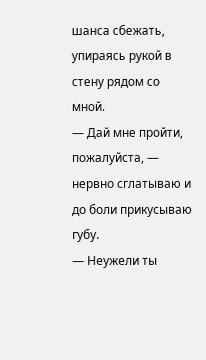шанса сбежать, упираясь рукой в стену рядом со мной.
— Дай мне пройти, пожалуйста, — нервно сглатываю и до боли прикусываю губу.
— Неужели ты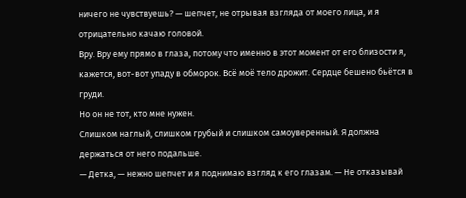ничего не чувствуешь? — шепчет, не отрывая взгляда от моего лица, и я отрицательно качаю головой.
Вру. Вру ему прямо в глаза, потому что именно в этот момент от его близости я, кажется, вот-вот упаду в обморок. Всё моё тело дрожит. Сердце бешено бьётся в груди.
Но он не тот, кто мне нужен.
Слишком наглый, слишком грубый и слишком самоуверенный. Я должна держаться от него подальше.
— Детка, — нежно шепчет и я поднимаю взгляд к его глазам. — Не отказывай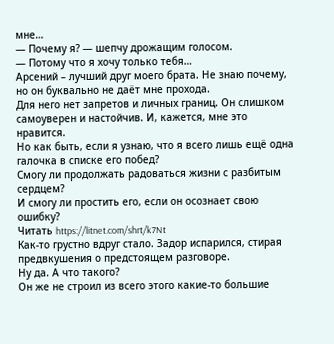мне…
— Почему я? — шепчу дрожащим голосом.
— Потому что я хочу только тебя…
Арсений – лучший друг моего брата. Не знаю почему, но он буквально не даёт мне прохода.
Для него нет запретов и личных границ. Он слишком самоуверен и настойчив. И, кажется, мне это нравится.
Но как быть, если я узнаю, что я всего лишь ещё одна галочка в списке его побед?
Смогу ли продолжать радоваться жизни с разбитым сердцем?
И смогу ли простить его, если он осознает свою ошибку?
Читать https://litnet.com/shrt/k7Nt
Как-то грустно вдруг стало. Задор испарился, стирая предвкушения о предстоящем разговоре.
Ну да. А что такого?
Он же не строил из всего этого какие-то большие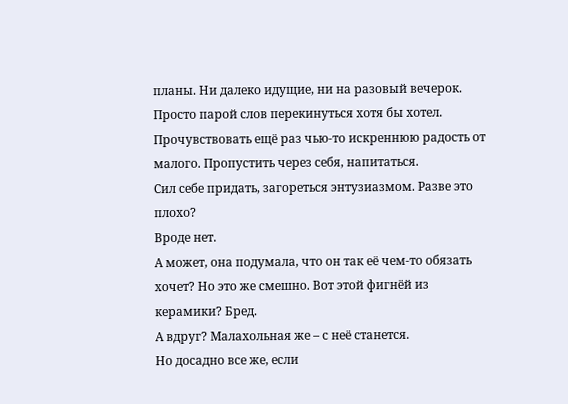планы. Ни далеко идущие, ни на разовый вечерок. Просто парой слов перекинуться хотя бы хотел. Прочувствовать ещё раз чью-то искреннюю радость от малого. Пропустить через себя, напитаться.
Сил себе придать, загореться энтузиазмом. Разве это плохо?
Вроде нет.
А может, она подумала, что он так её чем-то обязать хочет? Но это же смешно. Вот этой фигнёй из керамики? Бред.
А вдруг? Малахольная же – с неё станется.
Но досадно все же, если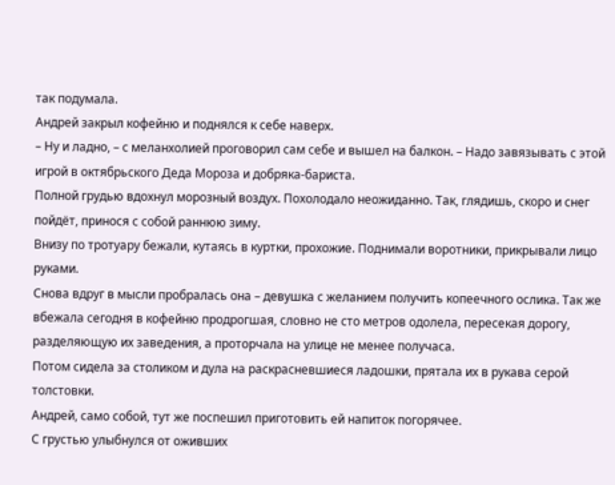так подумала.
Андрей закрыл кофейню и поднялся к себе наверх.
– Ну и ладно, – с меланхолией проговорил сам себе и вышел на балкон. – Надо завязывать с этой игрой в октябрьского Деда Мороза и добряка-бариста.
Полной грудью вдохнул морозный воздух. Похолодало неожиданно. Так, глядишь, скоро и снег пойдёт, принося с собой раннюю зиму.
Внизу по тротуару бежали, кутаясь в куртки, прохожие. Поднимали воротники, прикрывали лицо руками.
Снова вдруг в мысли пробралась она – девушка с желанием получить копеечного ослика. Так же вбежала сегодня в кофейню продрогшая, словно не сто метров одолела, пересекая дорогу, разделяющую их заведения, а проторчала на улице не менее получаса.
Потом сидела за столиком и дула на раскрасневшиеся ладошки, прятала их в рукава серой толстовки.
Андрей, само собой, тут же поспешил приготовить ей напиток погорячее.
С грустью улыбнулся от оживших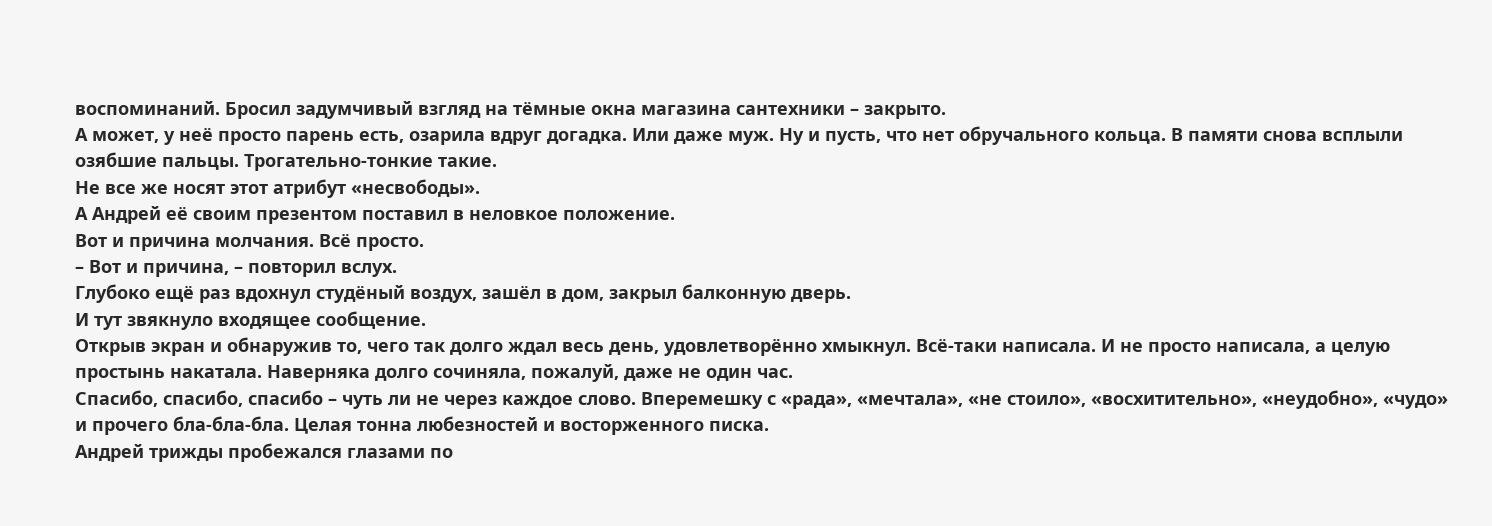воспоминаний. Бросил задумчивый взгляд на тёмные окна магазина сантехники – закрыто.
А может, у неё просто парень есть, озарила вдруг догадка. Или даже муж. Ну и пусть, что нет обручального кольца. В памяти снова всплыли озябшие пальцы. Трогательно-тонкие такие.
Не все же носят этот атрибут «несвободы».
А Андрей её своим презентом поставил в неловкое положение.
Вот и причина молчания. Всё просто.
– Вот и причина, – повторил вслух.
Глубоко ещё раз вдохнул студёный воздух, зашёл в дом, закрыл балконную дверь.
И тут звякнуло входящее сообщение.
Открыв экран и обнаружив то, чего так долго ждал весь день, удовлетворённо хмыкнул. Всё-таки написала. И не просто написала, а целую простынь накатала. Наверняка долго сочиняла, пожалуй, даже не один час.
Спасибо, спасибо, спасибо – чуть ли не через каждое слово. Вперемешку с «рада», «мечтала», «не стоило», «восхитительно», «неудобно», «чудо» и прочего бла-бла-бла. Целая тонна любезностей и восторженного писка.
Андрей трижды пробежался глазами по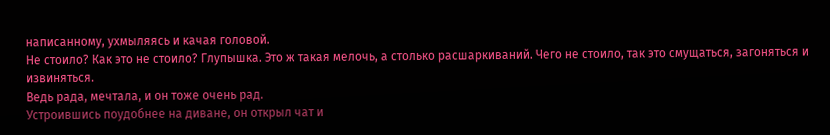написанному, ухмыляясь и качая головой.
Не стоило? Как это не стоило? Глупышка. Это ж такая мелочь, а столько расшаркиваний. Чего не стоило, так это смущаться, загоняться и извиняться.
Ведь рада, мечтала, и он тоже очень рад.
Устроившись поудобнее на диване, он открыл чат и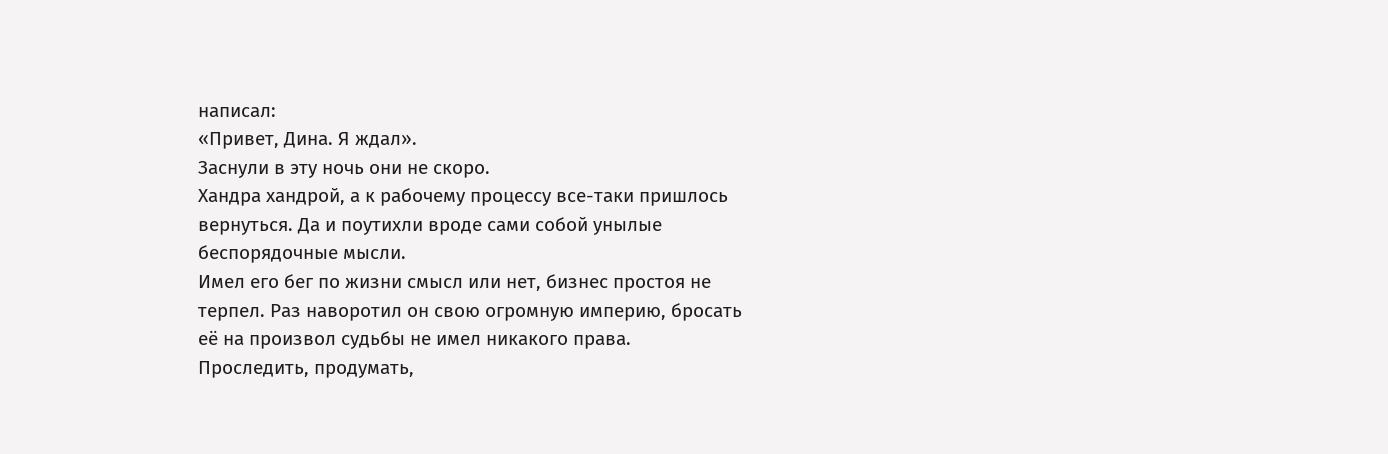написал:
«Привет, Дина. Я ждал».
Заснули в эту ночь они не скоро.
Хандра хандрой, а к рабочему процессу все-таки пришлось вернуться. Да и поутихли вроде сами собой унылые беспорядочные мысли.
Имел его бег по жизни смысл или нет, бизнес простоя не терпел. Раз наворотил он свою огромную империю, бросать её на произвол судьбы не имел никакого права.
Проследить, продумать,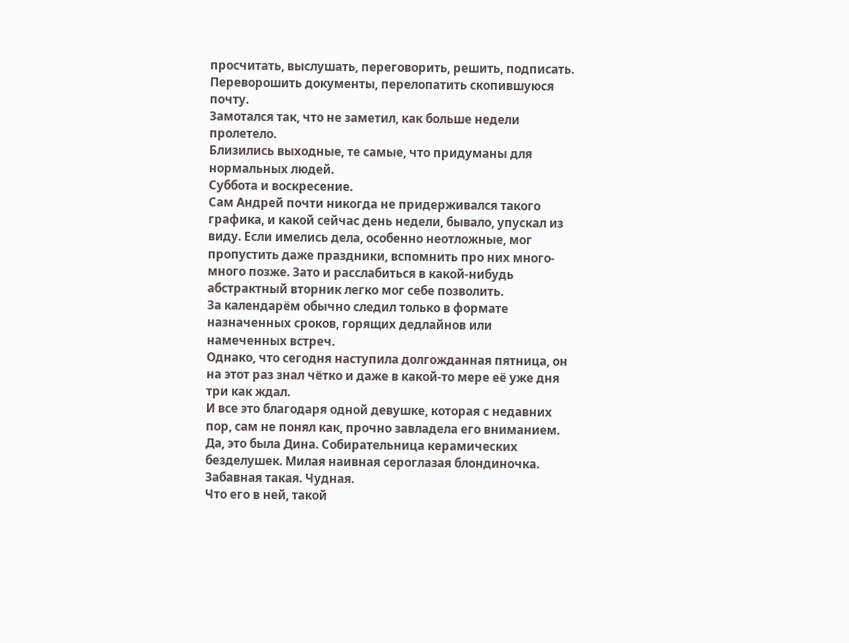просчитать, выслушать, переговорить, решить, подписать. Переворошить документы, перелопатить скопившуюся почту.
Замотался так, что не заметил, как больше недели пролетело.
Близились выходные, те самые, что придуманы для нормальных людей.
Суббота и воскресение.
Сам Андрей почти никогда не придерживался такого графика, и какой сейчас день недели, бывало, упускал из виду. Если имелись дела, особенно неотложные, мог пропустить даже праздники, вспомнить про них много-много позже. Зато и расслабиться в какой-нибудь абстрактный вторник легко мог себе позволить.
За календарём обычно следил только в формате назначенных сроков, горящих дедлайнов или намеченных встреч.
Однако, что сегодня наступила долгожданная пятница, он на этот раз знал чётко и даже в какой-то мере её уже дня три как ждал.
И все это благодаря одной девушке, которая с недавних пор, сам не понял как, прочно завладела его вниманием.
Да, это была Дина. Собирательница керамических безделушек. Милая наивная сероглазая блондиночка. Забавная такая. Чудная.
Что его в ней, такой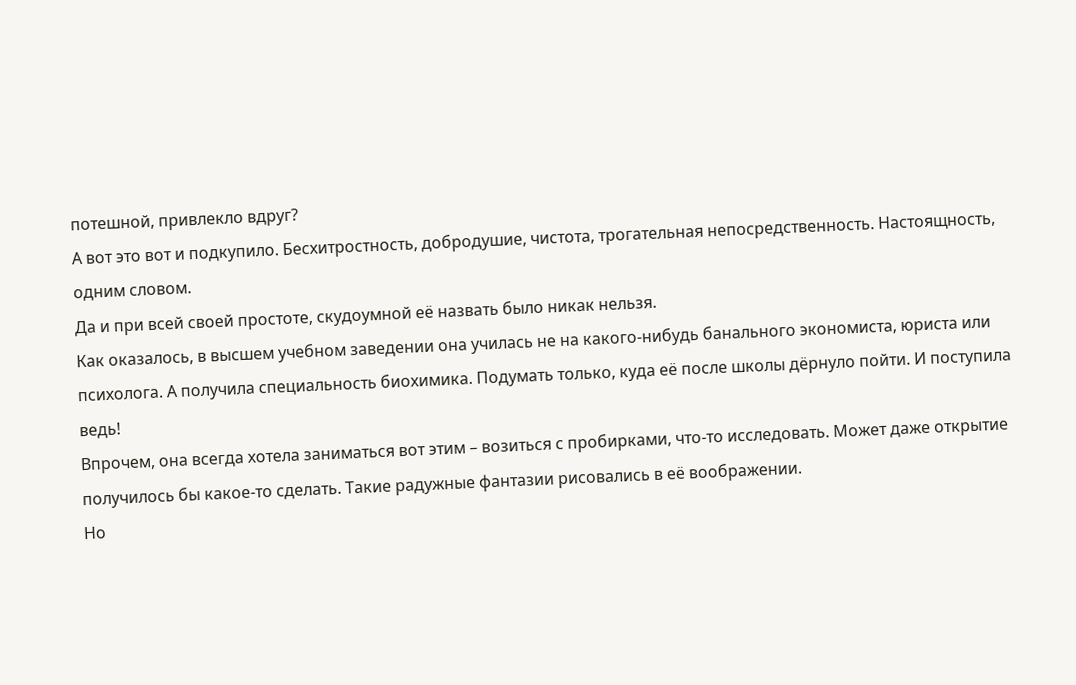потешной, привлекло вдруг?
А вот это вот и подкупило. Бесхитростность, добродушие, чистота, трогательная непосредственность. Настоящность, одним словом.
Да и при всей своей простоте, скудоумной её назвать было никак нельзя.
Как оказалось, в высшем учебном заведении она училась не на какого-нибудь банального экономиста, юриста или психолога. А получила специальность биохимика. Подумать только, куда её после школы дёрнуло пойти. И поступила ведь!
Впрочем, она всегда хотела заниматься вот этим – возиться с пробирками, что-то исследовать. Может даже открытие получилось бы какое-то сделать. Такие радужные фантазии рисовались в её воображении.
Но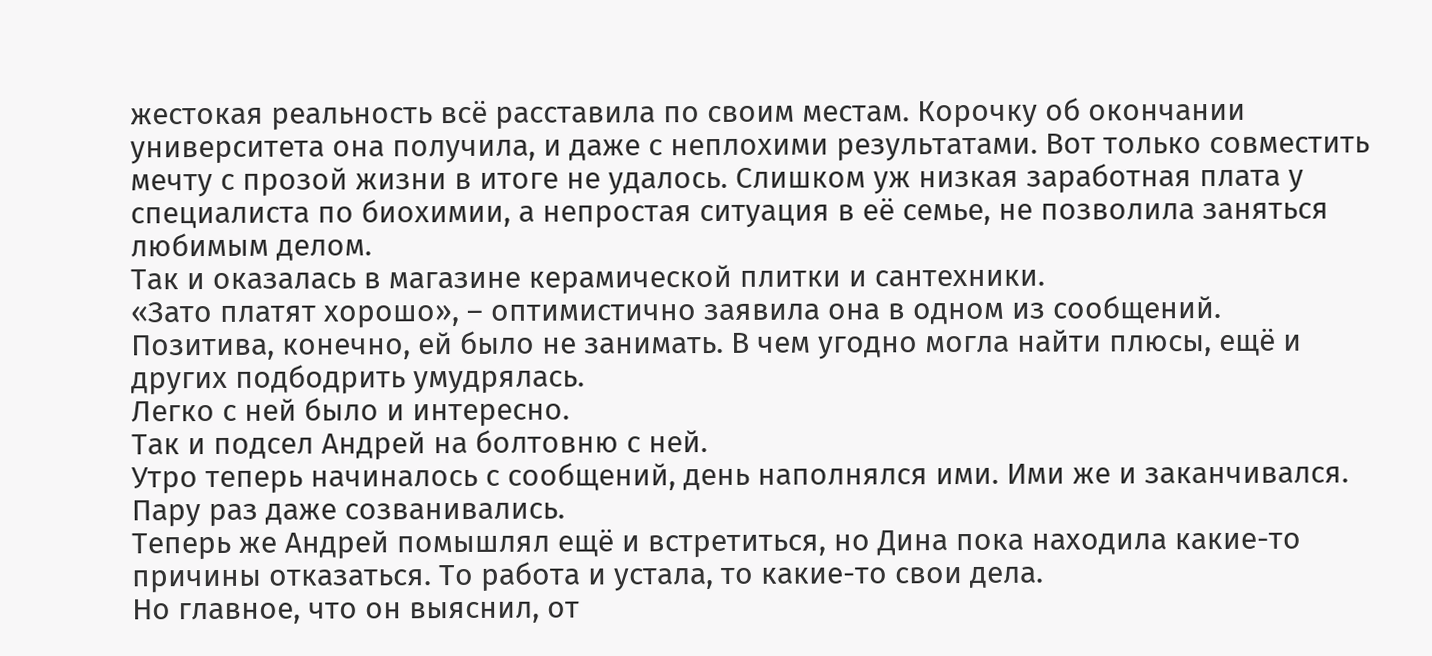жестокая реальность всё расставила по своим местам. Корочку об окончании университета она получила, и даже с неплохими результатами. Вот только совместить мечту с прозой жизни в итоге не удалось. Слишком уж низкая заработная плата у специалиста по биохимии, а непростая ситуация в её семье, не позволила заняться любимым делом.
Так и оказалась в магазине керамической плитки и сантехники.
«Зато платят хорошо», – оптимистично заявила она в одном из сообщений.
Позитива, конечно, ей было не занимать. В чем угодно могла найти плюсы, ещё и других подбодрить умудрялась.
Легко с ней было и интересно.
Так и подсел Андрей на болтовню с ней.
Утро теперь начиналось с сообщений, день наполнялся ими. Ими же и заканчивался. Пару раз даже созванивались.
Теперь же Андрей помышлял ещё и встретиться, но Дина пока находила какие-то причины отказаться. То работа и устала, то какие-то свои дела.
Но главное, что он выяснил, от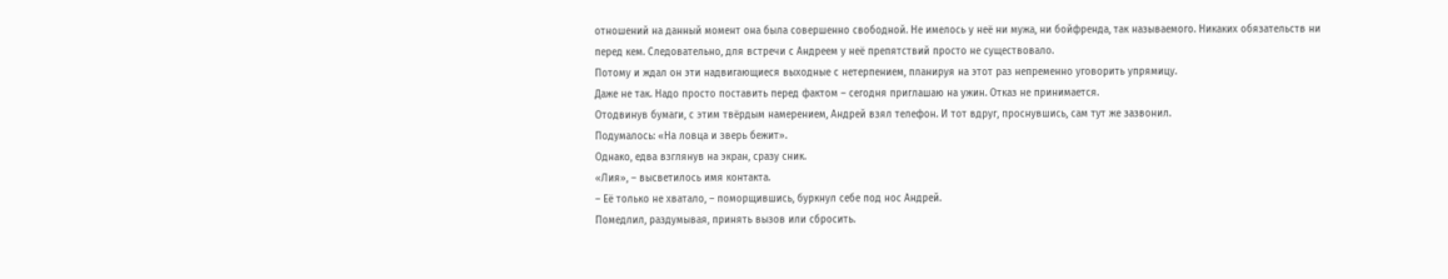отношений на данный момент она была совершенно свободной. Не имелось у неё ни мужа, ни бойфренда, так называемого. Никаких обязательств ни перед кем. Следовательно, для встречи с Андреем у неё препятствий просто не существовало.
Потому и ждал он эти надвигающиеся выходные с нетерпением, планируя на этот раз непременно уговорить упрямицу.
Даже не так. Надо просто поставить перед фактом – сегодня приглашаю на ужин. Отказ не принимается.
Отодвинув бумаги, с этим твёрдым намерением, Андрей взял телефон. И тот вдруг, проснувшись, сам тут же зазвонил.
Подумалось: «На ловца и зверь бежит».
Однако, едва взглянув на экран, сразу сник.
«Лия», – высветилось имя контакта.
– Её только не хватало, – поморщившись, буркнул себе под нос Андрей.
Помедлил, раздумывая, принять вызов или сбросить.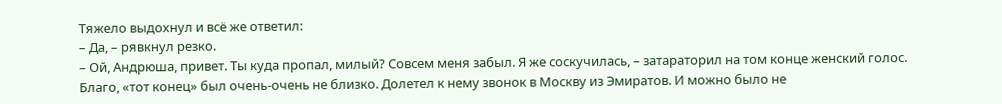Тяжело выдохнул и всё же ответил:
– Да, – рявкнул резко.
– Ой, Андрюша, привет. Ты куда пропал, милый? Совсем меня забыл. Я же соскучилась, – затараторил на том конце женский голос.
Благо, «тот конец» был очень-очень не близко. Долетел к нему звонок в Москву из Эмиратов. И можно было не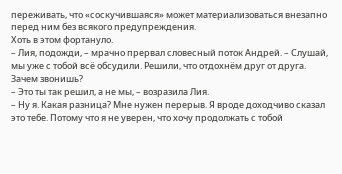переживать, что «соскучившаяся» может материализоваться внезапно перед ним без всякого предупреждения.
Хоть в этом фортануло.
– Лия, подожди, – мрачно прервал словесный поток Андрей. – Слушай, мы уже с тобой всё обсудили. Решили, что отдохнём друг от друга. Зачем звонишь?
– Это ты так решил, а не мы, – возразила Лия.
– Ну я. Какая разница? Мне нужен перерыв. Я вроде доходчиво сказал это тебе. Потому что я не уверен, что хочу продолжать с тобой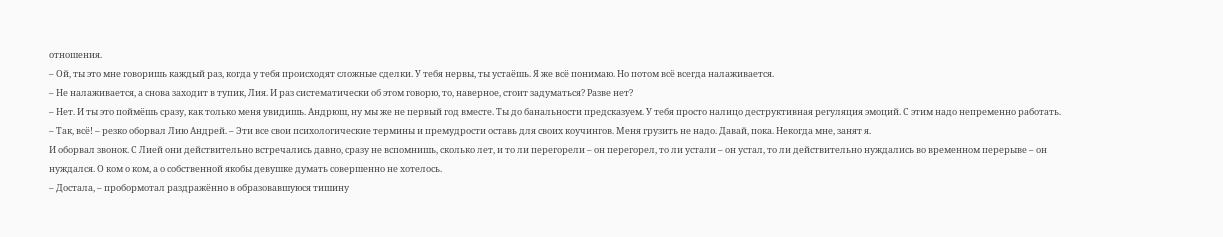отношения.
– Ой, ты это мне говоришь каждый раз, когда у тебя происходят сложные сделки. У тебя нервы, ты устаёшь. Я же всё понимаю. Но потом всё всегда налаживается.
– Не налаживается, а снова заходит в тупик, Лия. И раз систематически об этом говорю, то, наверное, стоит задуматься? Разве нет?
– Нет. И ты это поймёшь сразу, как только меня увидишь. Андрюш, ну мы же не первый год вместе. Ты до банальности предсказуем. У тебя просто налицо деструктивная регуляция эмоций. С этим надо непременно работать.
– Так, всё! – резко оборвал Лию Андрей. – Эти все свои психологические термины и премудрости оставь для своих коучингов. Меня грузить не надо. Давай, пока. Некогда мне, занят я.
И оборвал звонок. С Лией они действительно встречались давно, сразу не вспомнишь, сколько лет, и то ли перегорели – он перегорел, то ли устали – он устал, то ли действительно нуждались во временном перерыве – он нуждался. О ком о ком, а о собственной якобы девушке думать совершенно не хотелось.
– Достала, – пробормотал раздражённо в образовавшуюся тишину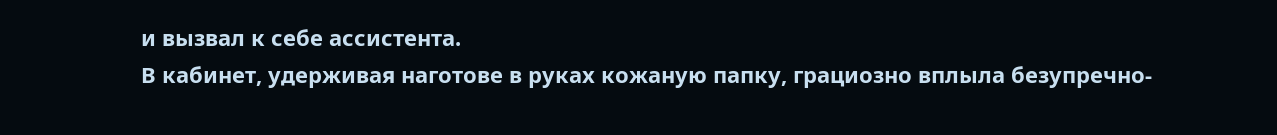и вызвал к себе ассистента.
В кабинет, удерживая наготове в руках кожаную папку, грациозно вплыла безупречно-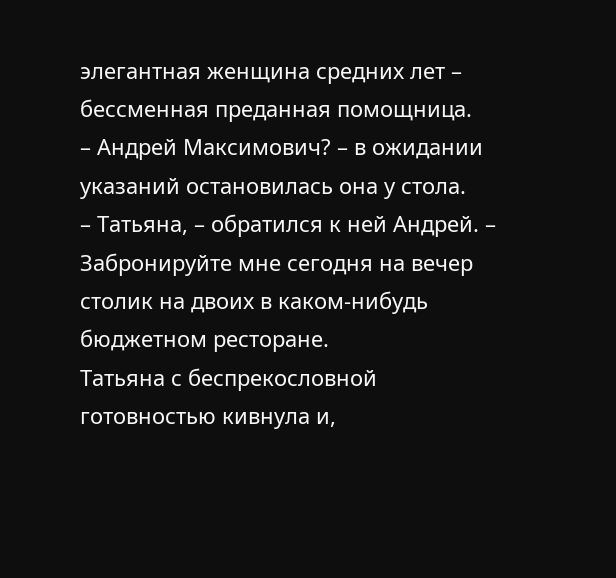элегантная женщина средних лет – бессменная преданная помощница.
– Андрей Максимович? – в ожидании указаний остановилась она у стола.
– Татьяна, – обратился к ней Андрей. – Забронируйте мне сегодня на вечер столик на двоих в каком-нибудь бюджетном ресторане.
Татьяна с беспрекословной готовностью кивнула и,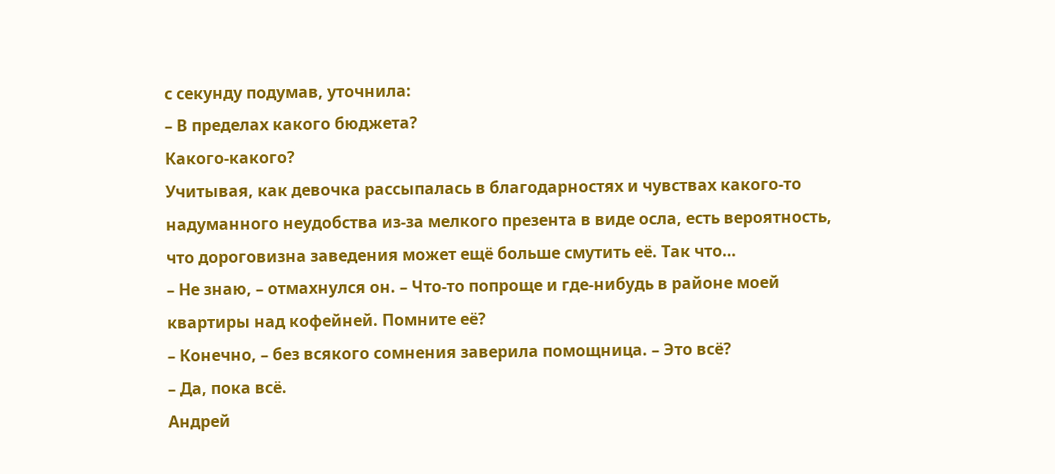с секунду подумав, уточнила:
– В пределах какого бюджета?
Какого-какого?
Учитывая, как девочка рассыпалась в благодарностях и чувствах какого-то надуманного неудобства из-за мелкого презента в виде осла, есть вероятность, что дороговизна заведения может ещё больше смутить её. Так что…
– Не знаю, – отмахнулся он. – Что-то попроще и где-нибудь в районе моей квартиры над кофейней. Помните её?
– Конечно, – без всякого сомнения заверила помощница. – Это всё?
– Да, пока всё.
Андрей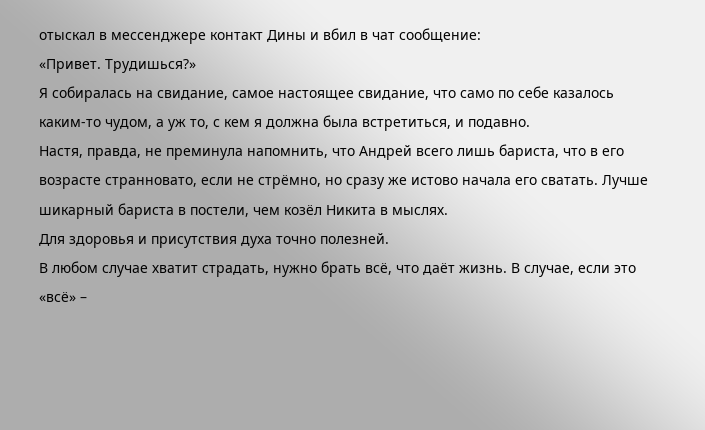отыскал в мессенджере контакт Дины и вбил в чат сообщение:
«Привет. Трудишься?»
Я собиралась на свидание, самое настоящее свидание, что само по себе казалось каким-то чудом, а уж то, с кем я должна была встретиться, и подавно.
Настя, правда, не преминула напомнить, что Андрей всего лишь бариста, что в его возрасте странновато, если не стрёмно, но сразу же истово начала его сватать. Лучше шикарный бариста в постели, чем козёл Никита в мыслях.
Для здоровья и присутствия духа точно полезней.
В любом случае хватит страдать, нужно брать всё, что даёт жизнь. В случае, если это «всё» –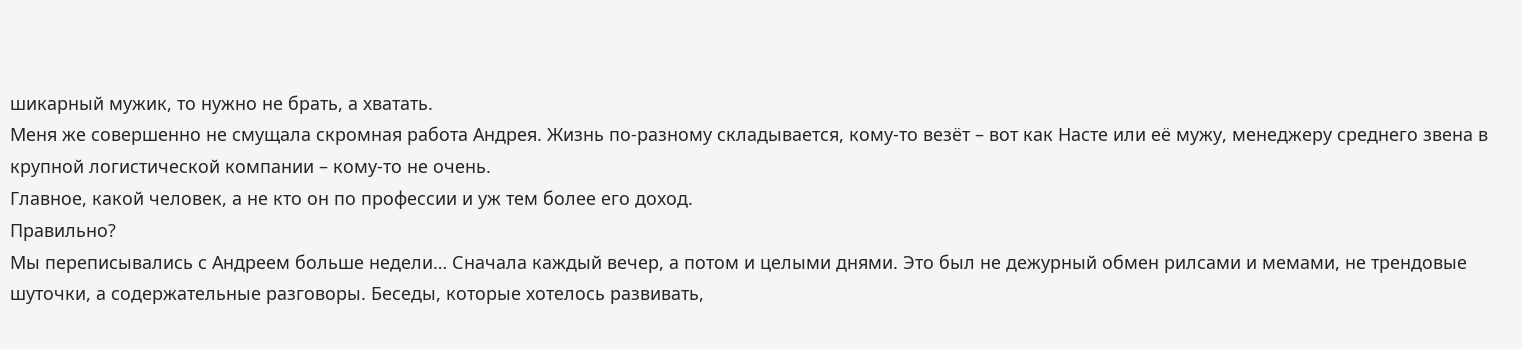шикарный мужик, то нужно не брать, а хватать.
Меня же совершенно не смущала скромная работа Андрея. Жизнь по-разному складывается, кому-то везёт – вот как Насте или её мужу, менеджеру среднего звена в крупной логистической компании – кому-то не очень.
Главное, какой человек, а не кто он по профессии и уж тем более его доход.
Правильно?
Мы переписывались с Андреем больше недели… Сначала каждый вечер, а потом и целыми днями. Это был не дежурный обмен рилсами и мемами, не трендовые шуточки, а содержательные разговоры. Беседы, которые хотелось развивать,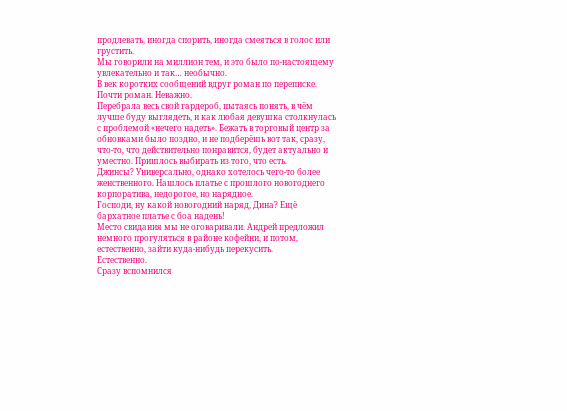продлевать, иногда спорить, иногда смеяться в голос или грустить.
Мы говорили на миллион тем, и это было по-настоящему увлекательно и так… необычно.
В век коротких сообщений вдруг роман по переписке. Почти роман. Неважно.
Перебрала весь свой гардероб, пытаясь понять, в чём лучше буду выглядеть, и как любая девушка столкнулась с проблемой «нечего надеть». Бежать в торговый центр за обновками было поздно, и не подберёшь вот так, сразу, что-то, что действительно понравится, будет актуально и уместно. Пришлось выбирать из того, что есть.
Джинсы? Универсально, однако хотелось чего-то более женственного. Нашлось платье с прошлого новогоднего корпоратива, недорогое, но нарядное.
Господи, ну какой новогодний наряд, Дина? Ещё бархатное платье с боа надень!
Место свидания мы не оговаривали. Андрей предложил немного прогуляться в районе кофейни, и потом, естественно, зайти куда-нибудь перекусить.
Естественно.
Сразу вспомнился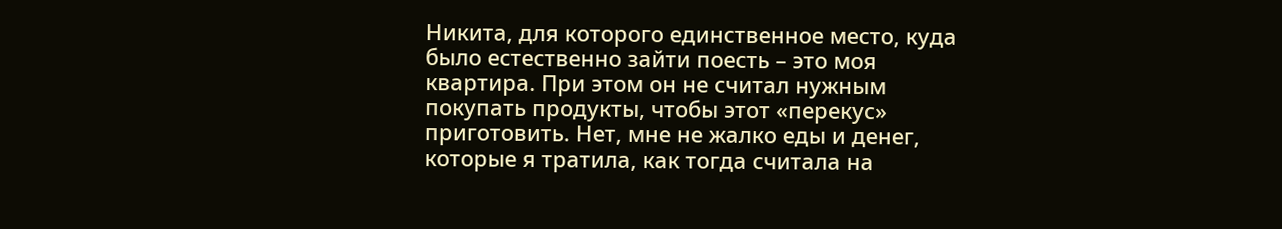Никита, для которого единственное место, куда было естественно зайти поесть – это моя квартира. При этом он не считал нужным покупать продукты, чтобы этот «перекус» приготовить. Нет, мне не жалко еды и денег, которые я тратила, как тогда считала на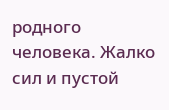родного человека. Жалко сил и пустой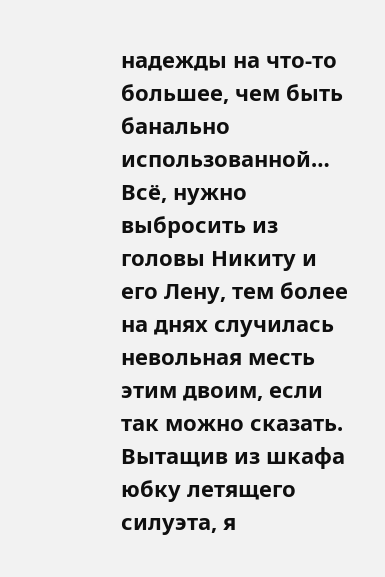надежды на что-то большее, чем быть банально использованной…
Всё, нужно выбросить из головы Никиту и его Лену, тем более на днях случилась невольная месть этим двоим, если так можно сказать.
Вытащив из шкафа юбку летящего силуэта, я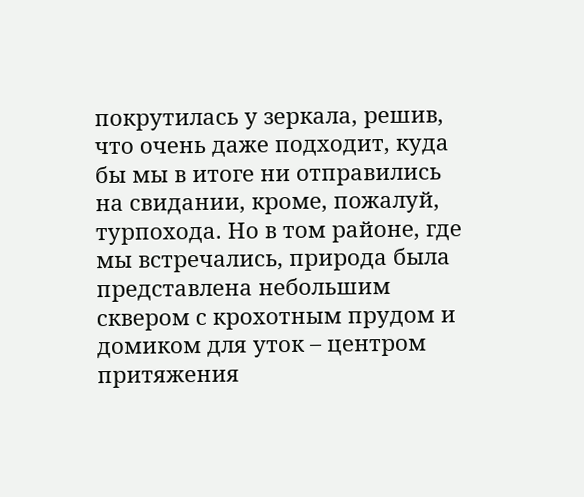покрутилась у зеркала, решив, что очень даже подходит, куда бы мы в итоге ни отправились на свидании, кроме, пожалуй, турпохода. Но в том районе, где мы встречались, природа была представлена небольшим сквером с крохотным прудом и домиком для уток – центром притяжения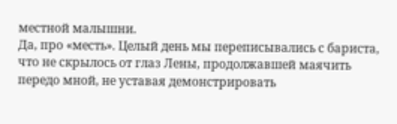местной малышни.
Да, про «месть». Целый день мы переписывались с бариста, что не скрылось от глаз Лены, продолжавшей маячить передо мной, не уставая демонстрировать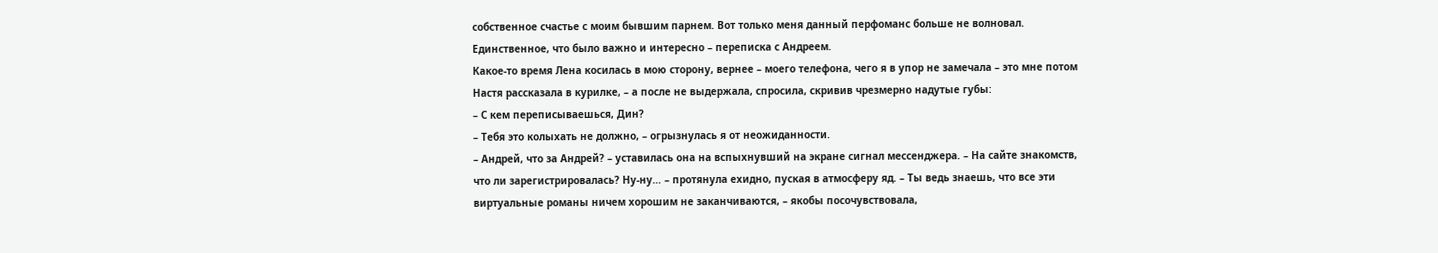собственное счастье с моим бывшим парнем. Вот только меня данный перфоманс больше не волновал. Единственное, что было важно и интересно – переписка с Андреем.
Какое-то время Лена косилась в мою сторону, вернее – моего телефона, чего я в упор не замечала – это мне потом Настя рассказала в курилке, – а после не выдержала, спросила, скривив чрезмерно надутые губы:
– С кем переписываешься, Дин?
– Тебя это колыхать не должно, – огрызнулась я от неожиданности.
– Андрей, что за Андрей? – уставилась она на вспыхнувший на экране сигнал мессенджера. – На сайте знакомств, что ли зарегистрировалась? Ну-ну… – протянула ехидно, пуская в атмосферу яд. – Ты ведь знаешь, что все эти виртуальные романы ничем хорошим не заканчиваются, – якобы посочувствовала,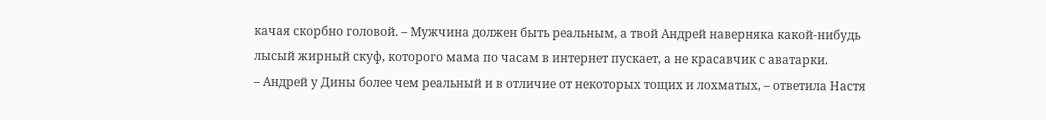качая скорбно головой. – Мужчина должен быть реальным, а твой Андрей наверняка какой-нибудь лысый жирный скуф, которого мама по часам в интернет пускает, а не красавчик с аватарки.
– Андрей у Дины более чем реальный и в отличие от некоторых тощих и лохматых, – ответила Настя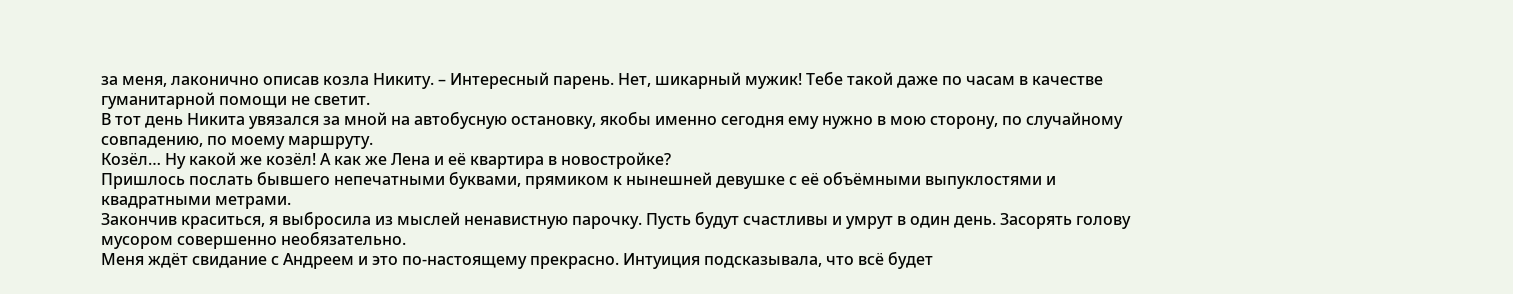за меня, лаконично описав козла Никиту. – Интересный парень. Нет, шикарный мужик! Тебе такой даже по часам в качестве гуманитарной помощи не светит.
В тот день Никита увязался за мной на автобусную остановку, якобы именно сегодня ему нужно в мою сторону, по случайному совпадению, по моему маршруту.
Козёл… Ну какой же козёл! А как же Лена и её квартира в новостройке?
Пришлось послать бывшего непечатными буквами, прямиком к нынешней девушке с её объёмными выпуклостями и квадратными метрами.
Закончив краситься, я выбросила из мыслей ненавистную парочку. Пусть будут счастливы и умрут в один день. Засорять голову мусором совершенно необязательно.
Меня ждёт свидание с Андреем и это по-настоящему прекрасно. Интуиция подсказывала, что всё будет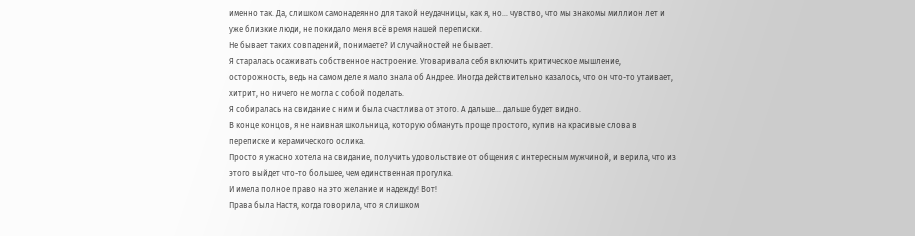именно так. Да, слишком самонадеянно для такой неудачницы, как я, но… чувство, что мы знакомы миллион лет и уже близкие люди, не покидало меня всё время нашей переписки.
Не бывает таких совпадений, понимаете? И случайностей не бывает.
Я старалась осаживать собственное настроение. Уговаривала себя включить критическое мышление, осторожность, ведь на самом деле я мало знала об Андрее. Иногда действительно казалось, что он что-то утаивает, хитрит, но ничего не могла с собой поделать.
Я собиралась на свидание с ним и была счастлива от этого. А дальше… дальше будет видно.
В конце концов, я не наивная школьница, которую обмануть проще простого, купив на красивые слова в переписке и керамического ослика.
Просто я ужасно хотела на свидание, получить удовольствие от общения с интересным мужчиной, и верила, что из этого выйдет что-то большее, чем единственная прогулка.
И имела полное право на это желание и надежду! Вот!
Права была Настя, когда говорила, что я слишком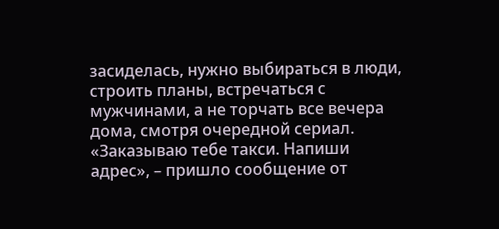засиделась, нужно выбираться в люди, строить планы, встречаться с мужчинами, а не торчать все вечера дома, смотря очередной сериал.
«Заказываю тебе такси. Напиши адрес», – пришло сообщение от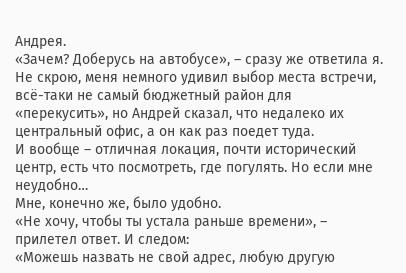Андрея.
«Зачем? Доберусь на автобусе», – сразу же ответила я.
Не скрою, меня немного удивил выбор места встречи, всё-таки не самый бюджетный район для «перекусить», но Андрей сказал, что недалеко их центральный офис, а он как раз поедет туда.
И вообще – отличная локация, почти исторический центр, есть что посмотреть, где погулять. Но если мне неудобно…
Мне, конечно же, было удобно.
«Не хочу, чтобы ты устала раньше времени», – прилетел ответ. И следом:
«Можешь назвать не свой адрес, любую другую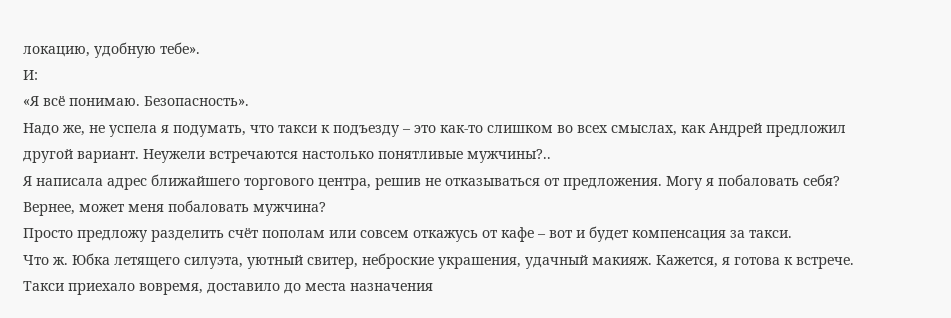локацию, удобную тебе».
И:
«Я всё понимаю. Безопасность».
Надо же, не успела я подумать, что такси к подъезду – это как-то слишком во всех смыслах, как Андрей предложил другой вариант. Неужели встречаются настолько понятливые мужчины?..
Я написала адрес ближайшего торгового центра, решив не отказываться от предложения. Могу я побаловать себя? Вернее, может меня побаловать мужчина?
Просто предложу разделить счёт пополам или совсем откажусь от кафе – вот и будет компенсация за такси.
Что ж. Юбка летящего силуэта, уютный свитер, неброские украшения, удачный макияж. Кажется, я готова к встрече.
Такси приехало вовремя, доставило до места назначения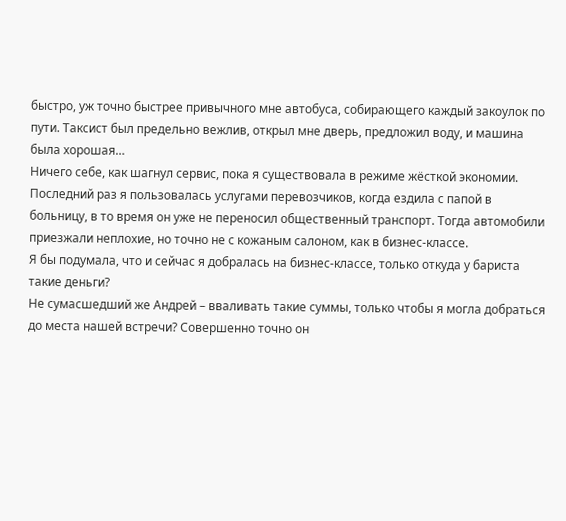быстро, уж точно быстрее привычного мне автобуса, собирающего каждый закоулок по пути. Таксист был предельно вежлив, открыл мне дверь, предложил воду, и машина была хорошая…
Ничего себе, как шагнул сервис, пока я существовала в режиме жёсткой экономии.
Последний раз я пользовалась услугами перевозчиков, когда ездила с папой в больницу, в то время он уже не переносил общественный транспорт. Тогда автомобили приезжали неплохие, но точно не с кожаным салоном, как в бизнес-классе.
Я бы подумала, что и сейчас я добралась на бизнес-классе, только откуда у бариста такие деньги?
Не сумасшедший же Андрей – вваливать такие суммы, только чтобы я могла добраться до места нашей встречи? Совершенно точно он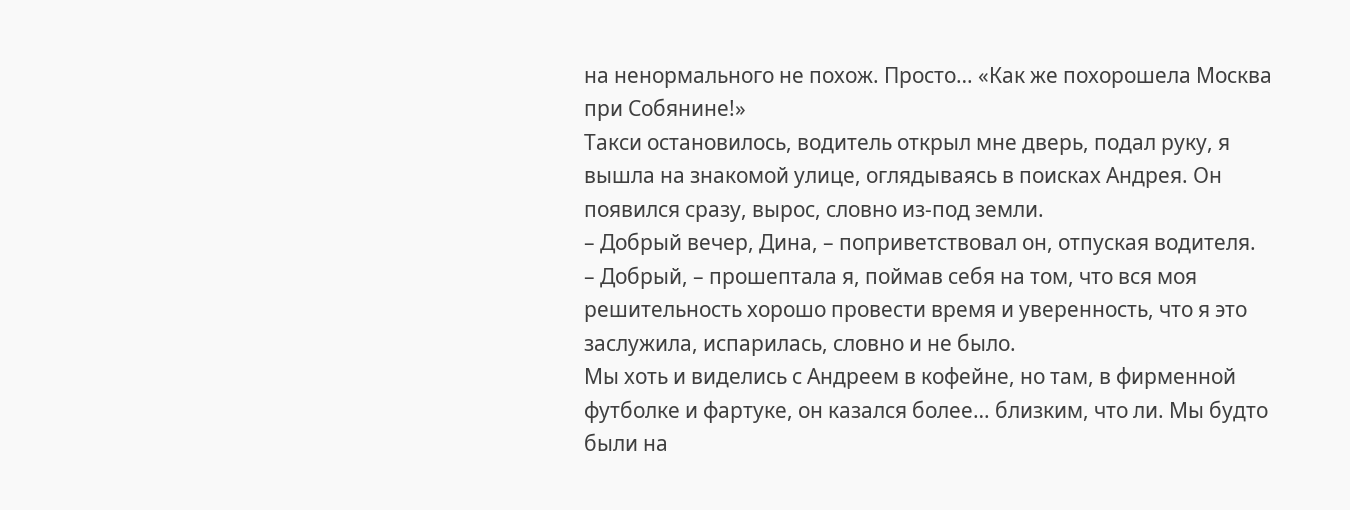на ненормального не похож. Просто… «Как же похорошела Москва при Собянине!»
Такси остановилось, водитель открыл мне дверь, подал руку, я вышла на знакомой улице, оглядываясь в поисках Андрея. Он появился сразу, вырос, словно из-под земли.
– Добрый вечер, Дина, – поприветствовал он, отпуская водителя.
– Добрый, – прошептала я, поймав себя на том, что вся моя решительность хорошо провести время и уверенность, что я это заслужила, испарилась, словно и не было.
Мы хоть и виделись с Андреем в кофейне, но там, в фирменной футболке и фартуке, он казался более… близким, что ли. Мы будто были на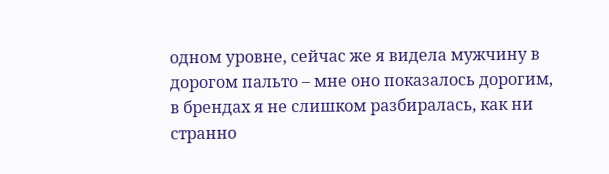одном уровне, сейчас же я видела мужчину в дорогом пальто – мне оно показалось дорогим, в брендах я не слишком разбиралась, как ни странно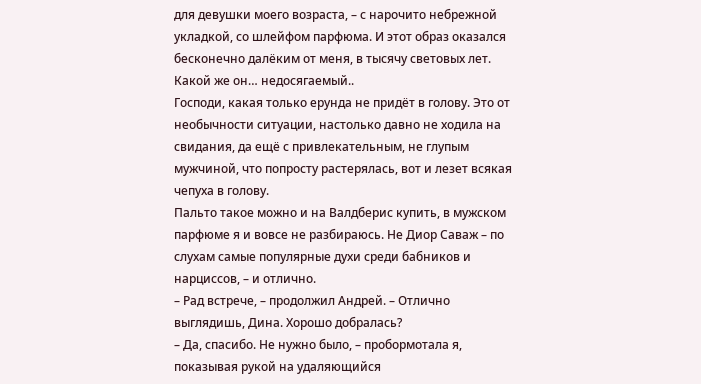для девушки моего возраста, – с нарочито небрежной укладкой, со шлейфом парфюма. И этот образ оказался бесконечно далёким от меня, в тысячу световых лет.
Какой же он… недосягаемый..
Господи, какая только ерунда не придёт в голову. Это от необычности ситуации, настолько давно не ходила на свидания, да ещё с привлекательным, не глупым мужчиной, что попросту растерялась, вот и лезет всякая чепуха в голову.
Пальто такое можно и на Валдберис купить, в мужском парфюме я и вовсе не разбираюсь. Не Диор Саваж – по слухам самые популярные духи среди бабников и нарциссов, – и отлично.
– Рад встрече, – продолжил Андрей. – Отлично выглядишь, Дина. Хорошо добралась?
– Да, спасибо. Не нужно было, – пробормотала я, показывая рукой на удаляющийся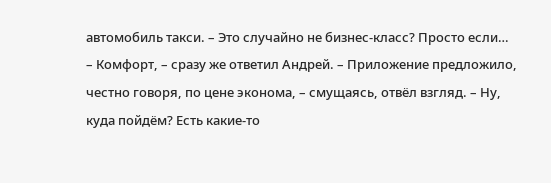автомобиль такси. – Это случайно не бизнес-класс? Просто если…
– Комфорт, – сразу же ответил Андрей. – Приложение предложило, честно говоря, по цене эконома, – смущаясь, отвёл взгляд. – Ну, куда пойдём? Есть какие-то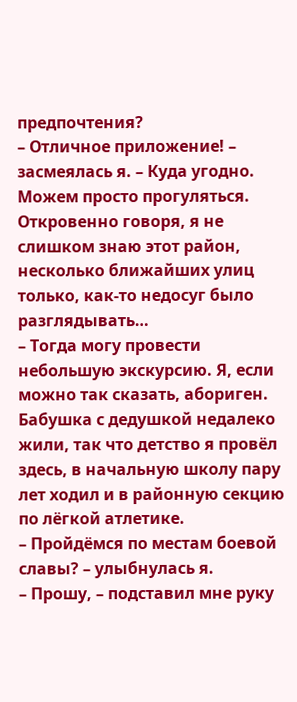предпочтения?
– Отличное приложение! – засмеялась я. – Куда угодно. Можем просто прогуляться. Откровенно говоря, я не слишком знаю этот район, несколько ближайших улиц только, как-то недосуг было разглядывать…
– Тогда могу провести небольшую экскурсию. Я, если можно так сказать, абориген. Бабушка с дедушкой недалеко жили, так что детство я провёл здесь, в начальную школу пару лет ходил и в районную секцию по лёгкой атлетике.
– Пройдёмся по местам боевой славы? – улыбнулась я.
– Прошу, – подставил мне руку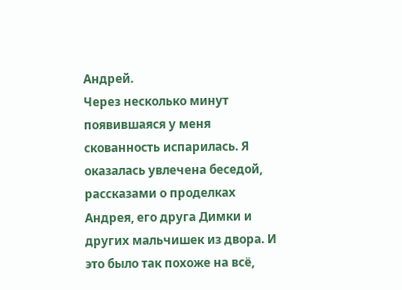Андрей.
Через несколько минут появившаяся у меня скованность испарилась. Я оказалась увлечена беседой, рассказами о проделках Андрея, его друга Димки и других мальчишек из двора. И это было так похоже на всё,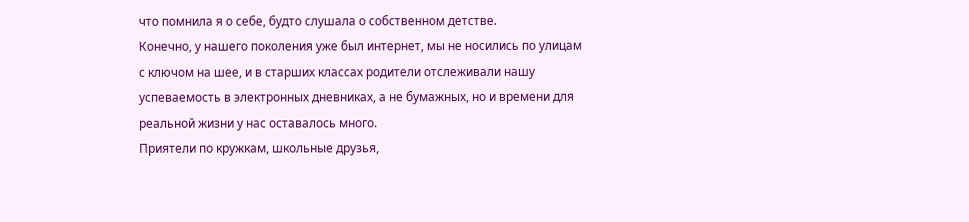что помнила я о себе, будто слушала о собственном детстве.
Конечно, у нашего поколения уже был интернет, мы не носились по улицам с ключом на шее, и в старших классах родители отслеживали нашу успеваемость в электронных дневниках, а не бумажных, но и времени для реальной жизни у нас оставалось много.
Приятели по кружкам, школьные друзья,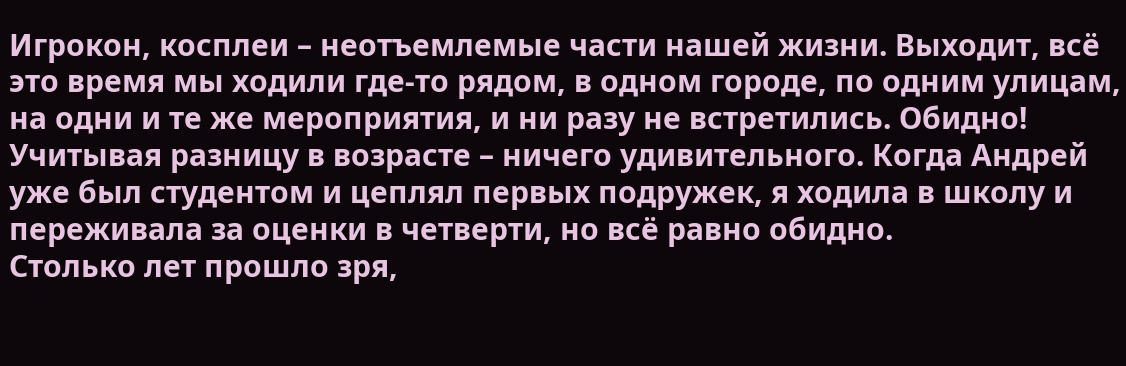Игрокон, косплеи – неотъемлемые части нашей жизни. Выходит, всё это время мы ходили где-то рядом, в одном городе, по одним улицам, на одни и те же мероприятия, и ни разу не встретились. Обидно!
Учитывая разницу в возрасте – ничего удивительного. Когда Андрей уже был студентом и цеплял первых подружек, я ходила в школу и переживала за оценки в четверти, но всё равно обидно.
Столько лет прошло зря,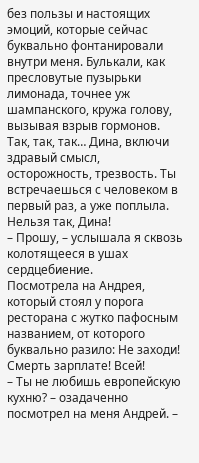без пользы и настоящих эмоций, которые сейчас буквально фонтанировали внутри меня. Булькали, как пресловутые пузырьки лимонада, точнее уж шампанского, кружа голову, вызывая взрыв гормонов.
Так, так, так… Дина, включи здравый смысл, осторожность, трезвость. Ты встречаешься с человеком в первый раз, а уже поплыла.
Нельзя так, Дина!
– Прошу, – услышала я сквозь колотящееся в ушах сердцебиение.
Посмотрела на Андрея, который стоял у порога ресторана с жутко пафосным названием, от которого буквально разило: Не заходи! Смерть зарплате! Всей!
– Ты не любишь европейскую кухню? – озадаченно посмотрел на меня Андрей. –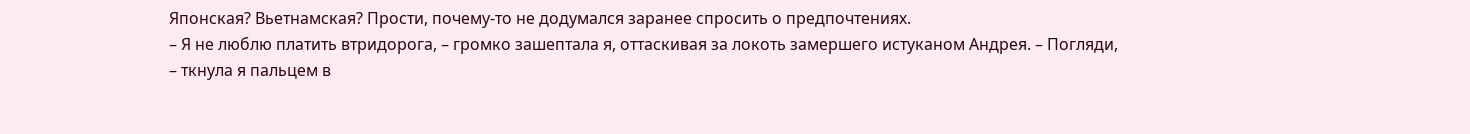Японская? Вьетнамская? Прости, почему-то не додумался заранее спросить о предпочтениях.
– Я не люблю платить втридорога, – громко зашептала я, оттаскивая за локоть замершего истуканом Андрея. – Погляди, – ткнула я пальцем в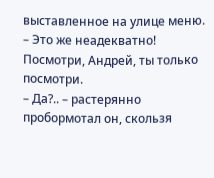выставленное на улице меню. – Это же неадекватно! Посмотри, Андрей, ты только посмотри.
– Да?.. – растерянно пробормотал он, скользя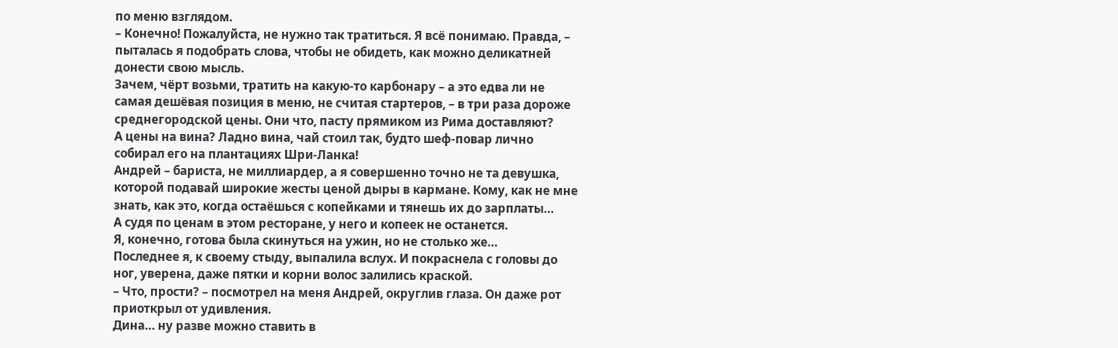по меню взглядом.
– Конечно! Пожалуйста, не нужно так тратиться. Я всё понимаю. Правда, – пыталась я подобрать слова, чтобы не обидеть, как можно деликатней донести свою мысль.
Зачем, чёрт возьми, тратить на какую-то карбонару – а это едва ли не самая дешёвая позиция в меню, не считая стартеров, – в три раза дороже среднегородской цены. Они что, пасту прямиком из Рима доставляют?
А цены на вина? Ладно вина, чай стоил так, будто шеф-повар лично собирал его на плантациях Шри-Ланка!
Андрей – бариста, не миллиардер, а я совершенно точно не та девушка, которой подавай широкие жесты ценой дыры в кармане. Кому, как не мне знать, как это, когда остаёшься с копейками и тянешь их до зарплаты…
А судя по ценам в этом ресторане, у него и копеек не останется.
Я, конечно, готова была скинуться на ужин, но не столько же…
Последнее я, к своему стыду, выпалила вслух. И покраснела с головы до ног, уверена, даже пятки и корни волос залились краской.
– Что, прости? – посмотрел на меня Андрей, округлив глаза. Он даже рот приоткрыл от удивления.
Дина… ну разве можно ставить в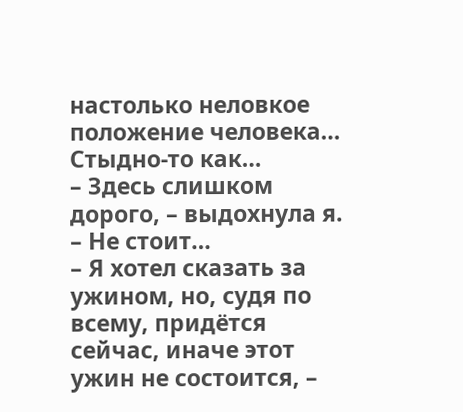настолько неловкое положение человека… Стыдно-то как…
– Здесь слишком дорого, – выдохнула я. – Не стоит…
– Я хотел сказать за ужином, но, судя по всему, придётся сейчас, иначе этот ужин не состоится, –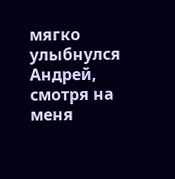мягко улыбнулся Андрей, смотря на меня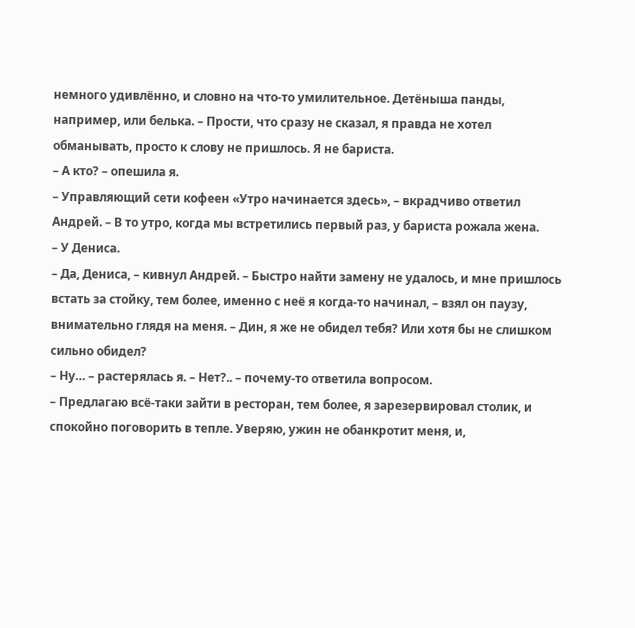немного удивлённо, и словно на что-то умилительное. Детёныша панды, например, или белька. – Прости, что сразу не сказал, я правда не хотел обманывать, просто к слову не пришлось. Я не бариста.
– А кто? – опешила я.
– Управляющий сети кофеен «Утро начинается здесь», – вкрадчиво ответил Андрей. – В то утро, когда мы встретились первый раз, у бариста рожала жена.
– У Дениса.
– Да, Дениса, – кивнул Андрей. – Быстро найти замену не удалось, и мне пришлось встать за стойку, тем более, именно с неё я когда-то начинал, – взял он паузу, внимательно глядя на меня. – Дин, я же не обидел тебя? Или хотя бы не слишком сильно обидел?
– Ну… – растерялась я. – Нет?.. – почему-то ответила вопросом.
– Предлагаю всё-таки зайти в ресторан, тем более, я зарезервировал столик, и спокойно поговорить в тепле. Уверяю, ужин не обанкротит меня, и,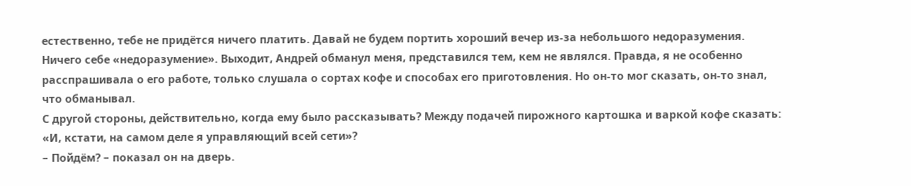естественно, тебе не придётся ничего платить. Давай не будем портить хороший вечер из-за небольшого недоразумения.
Ничего себе «недоразумение». Выходит, Андрей обманул меня, представился тем, кем не являлся. Правда, я не особенно расспрашивала о его работе, только слушала о сортах кофе и способах его приготовления. Но он-то мог сказать, он-то знал, что обманывал.
С другой стороны, действительно, когда ему было рассказывать? Между подачей пирожного картошка и варкой кофе сказать: «И, кстати, на самом деле я управляющий всей сети»?
– Пойдём? – показал он на дверь.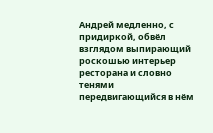Андрей медленно, с придиркой, обвёл взглядом выпирающий роскошью интерьер ресторана и словно тенями передвигающийся в нём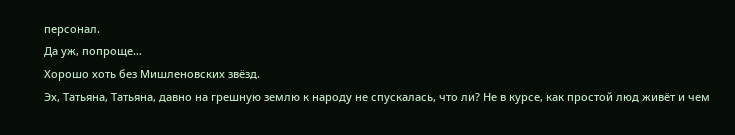персонал.
Да уж, попроще…
Хорошо хоть без Мишленовских звёзд.
Эх, Татьяна, Татьяна, давно на грешную землю к народу не спускалась, что ли? Не в курсе, как простой люд живёт и чем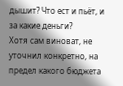дышит? Что ест и пьёт, и за какие деньги?
Хотя сам виноват, не уточнил конкретно, на предел какого бюджета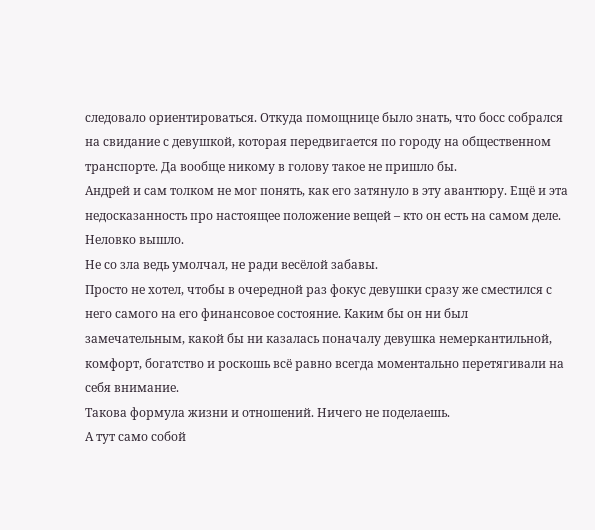следовало ориентироваться. Откуда помощнице было знать, что босс собрался на свидание с девушкой, которая передвигается по городу на общественном транспорте. Да вообще никому в голову такое не пришло бы.
Андрей и сам толком не мог понять, как его затянуло в эту авантюру. Ещё и эта недосказанность про настоящее положение вещей – кто он есть на самом деле. Неловко вышло.
Не со зла ведь умолчал, не ради весёлой забавы.
Просто не хотел, чтобы в очередной раз фокус девушки сразу же сместился с него самого на его финансовое состояние. Каким бы он ни был замечательным, какой бы ни казалась поначалу девушка немеркантильной, комфорт, богатство и роскошь всё равно всегда моментально перетягивали на себя внимание.
Такова формула жизни и отношений. Ничего не поделаешь.
А тут само собой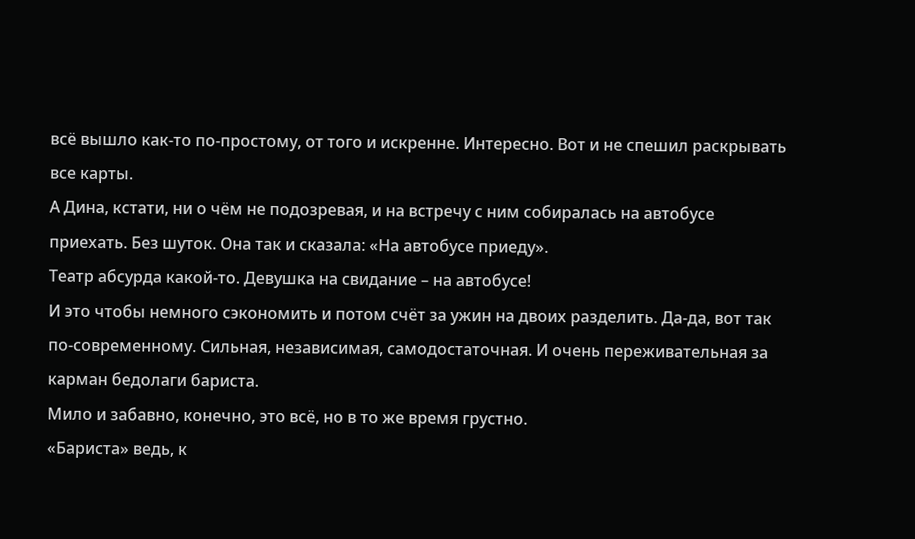всё вышло как-то по-простому, от того и искренне. Интересно. Вот и не спешил раскрывать все карты.
А Дина, кстати, ни о чём не подозревая, и на встречу с ним собиралась на автобусе приехать. Без шуток. Она так и сказала: «На автобусе приеду».
Театр абсурда какой-то. Девушка на свидание – на автобусе!
И это чтобы немного сэкономить и потом счёт за ужин на двоих разделить. Да-да, вот так по-современному. Сильная, независимая, самодостаточная. И очень переживательная за карман бедолаги бариста.
Мило и забавно, конечно, это всё, но в то же время грустно.
«Бариста» ведь, к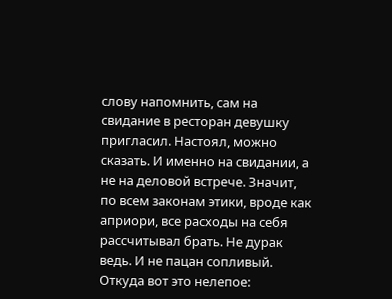слову напомнить, сам на свидание в ресторан девушку пригласил. Настоял, можно сказать. И именно на свидании, а не на деловой встрече. Значит, по всем законам этики, вроде как априори, все расходы на себя рассчитывал брать. Не дурак ведь. И не пацан сопливый.
Откуда вот это нелепое: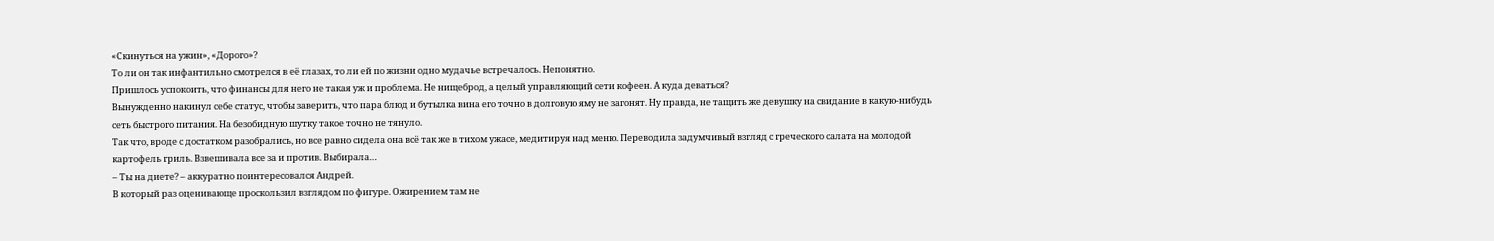«Скинуться на ужин», «Дорого»?
То ли он так инфантильно смотрелся в её глазах, то ли ей по жизни одно мудачье встречалось. Непонятно.
Пришлось успокоить, что финансы для него не такая уж и проблема. Не нищеброд, а целый управляющий сети кофеен. А куда деваться?
Вынужденно накинул себе статус, чтобы заверить, что пара блюд и бутылка вина его точно в долговую яму не загонят. Ну правда, не тащить же девушку на свидание в какую-нибудь сеть быстрого питания. На безобидную шутку такое точно не тянуло.
Так что, вроде с достатком разобрались, но все равно сидела она всё так же в тихом ужасе, медитируя над меню. Переводила задумчивый взгляд с греческого салата на молодой картофель гриль. Взвешивала все за и против. Выбирала…
– Ты на диете? – аккуратно поинтересовался Андрей.
В который раз оценивающе проскользил взглядом по фигуре. Ожирением там не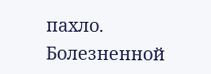пахло. Болезненной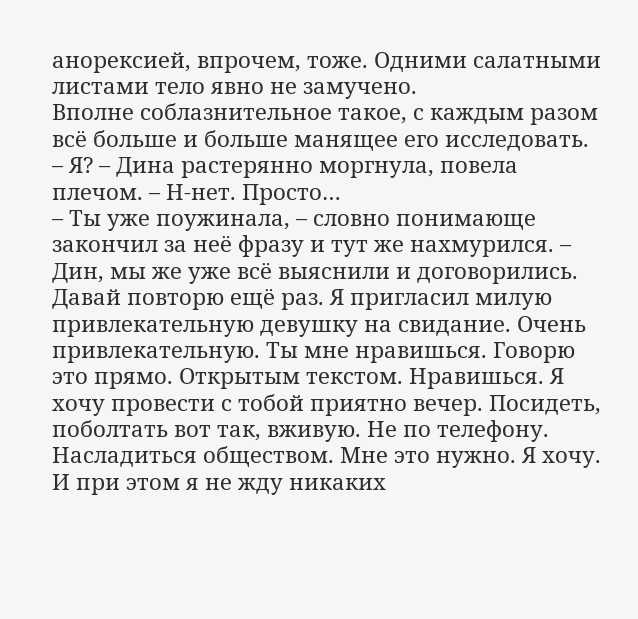анорексией, впрочем, тоже. Одними салатными листами тело явно не замучено.
Вполне соблазнительное такое, с каждым разом всё больше и больше манящее его исследовать.
– Я? – Дина растерянно моргнула, повела плечом. – Н-нет. Просто…
– Ты уже поужинала, – словно понимающе закончил за неё фразу и тут же нахмурился. – Дин, мы же уже всё выяснили и договорились. Давай повторю ещё раз. Я пригласил милую привлекательную девушку на свидание. Очень привлекательную. Ты мне нравишься. Говорю это прямо. Открытым текстом. Нравишься. Я хочу провести с тобой приятно вечер. Посидеть, поболтать вот так, вживую. Не по телефону. Насладиться обществом. Мне это нужно. Я хочу. И при этом я не жду никаких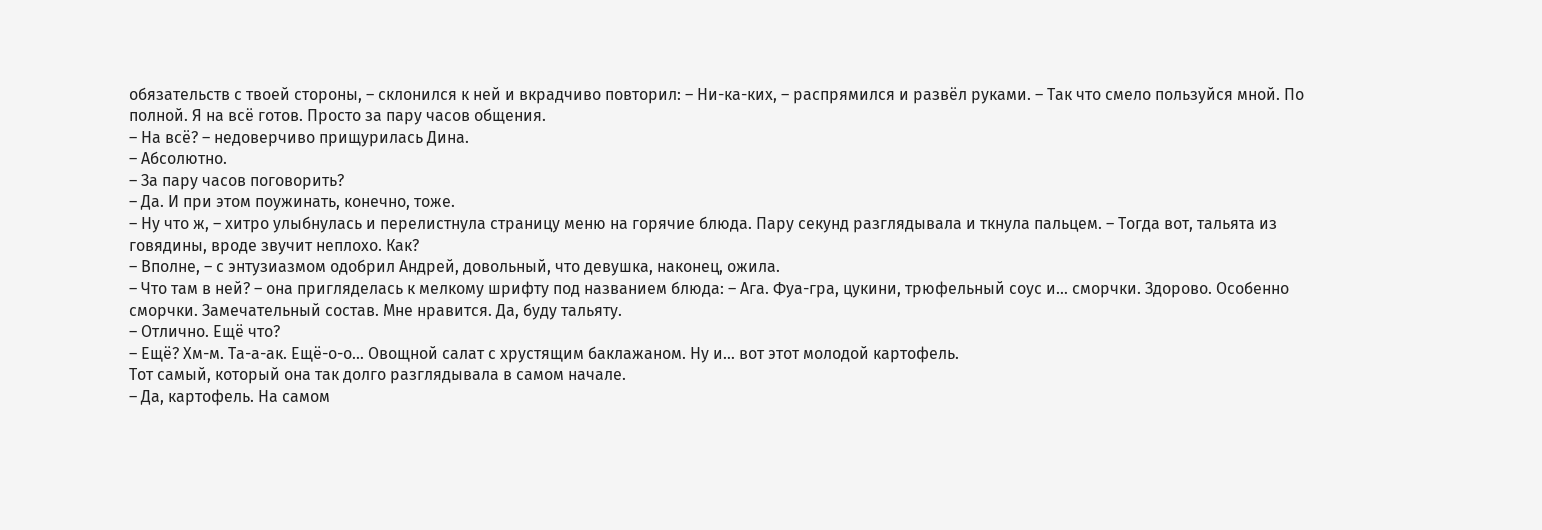обязательств с твоей стороны, – склонился к ней и вкрадчиво повторил: – Ни-ка-ких, – распрямился и развёл руками. – Так что смело пользуйся мной. По полной. Я на всё готов. Просто за пару часов общения.
– На всё? – недоверчиво прищурилась Дина.
– Абсолютно.
– За пару часов поговорить?
– Да. И при этом поужинать, конечно, тоже.
– Ну что ж, – хитро улыбнулась и перелистнула страницу меню на горячие блюда. Пару секунд разглядывала и ткнула пальцем. – Тогда вот, тальята из говядины, вроде звучит неплохо. Как?
– Вполне, – с энтузиазмом одобрил Андрей, довольный, что девушка, наконец, ожила.
– Что там в ней? – она пригляделась к мелкому шрифту под названием блюда: – Ага. Фуа-гра, цукини, трюфельный соус и… сморчки. Здорово. Особенно сморчки. Замечательный состав. Мне нравится. Да, буду тальяту.
– Отлично. Ещё что?
– Ещё? Хм-м. Та-а-ак. Ещё-о-о… Овощной салат с хрустящим баклажаном. Ну и… вот этот молодой картофель.
Тот самый, который она так долго разглядывала в самом начале.
– Да, картофель. На самом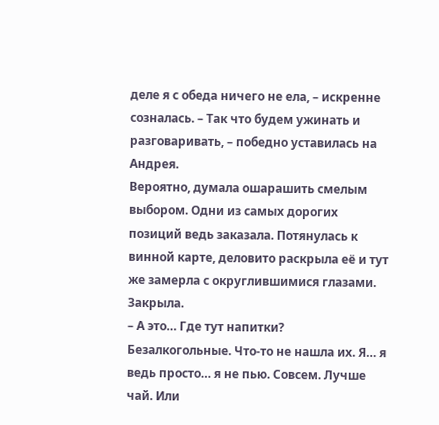деле я с обеда ничего не ела, – искренне созналась. – Так что будем ужинать и разговаривать, – победно уставилась на Андрея.
Вероятно, думала ошарашить смелым выбором. Одни из самых дорогих позиций ведь заказала. Потянулась к винной карте, деловито раскрыла её и тут же замерла с округлившимися глазами. Закрыла.
– А это… Где тут напитки? Безалкогольные. Что-то не нашла их. Я… я ведь просто… я не пью. Совсем. Лучше чай. Или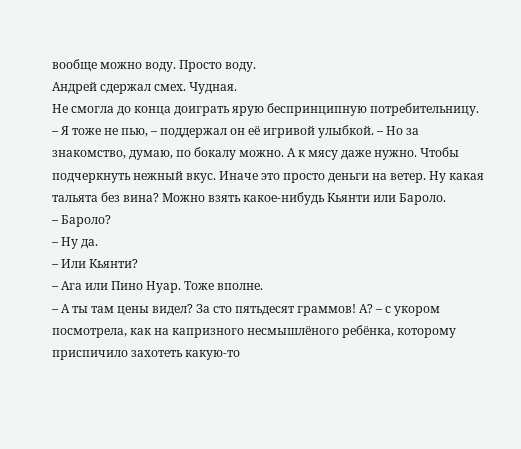вообще можно воду. Просто воду.
Андрей сдержал смех. Чудная.
Не смогла до конца доиграть ярую беспринципную потребительницу.
– Я тоже не пью, – поддержал он её игривой улыбкой. – Но за знакомство, думаю, по бокалу можно. А к мясу даже нужно. Чтобы подчеркнуть нежный вкус. Иначе это просто деньги на ветер. Ну какая тальята без вина? Можно взять какое-нибудь Кьянти или Бароло.
– Бароло?
– Ну да.
– Или Кьянти?
– Ага или Пино Нуар. Тоже вполне.
– А ты там цены видел? За сто пятьдесят граммов! А? – с укором посмотрела, как на капризного несмышлёного ребёнка, которому приспичило захотеть какую-то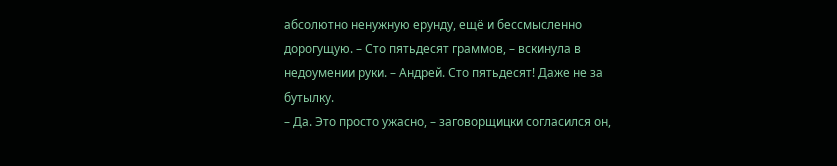абсолютно ненужную ерунду, ещё и бессмысленно дорогущую. – Сто пятьдесят граммов, – вскинула в недоумении руки. – Андрей. Сто пятьдесят! Даже не за бутылку.
– Да. Это просто ужасно, – заговорщицки согласился он,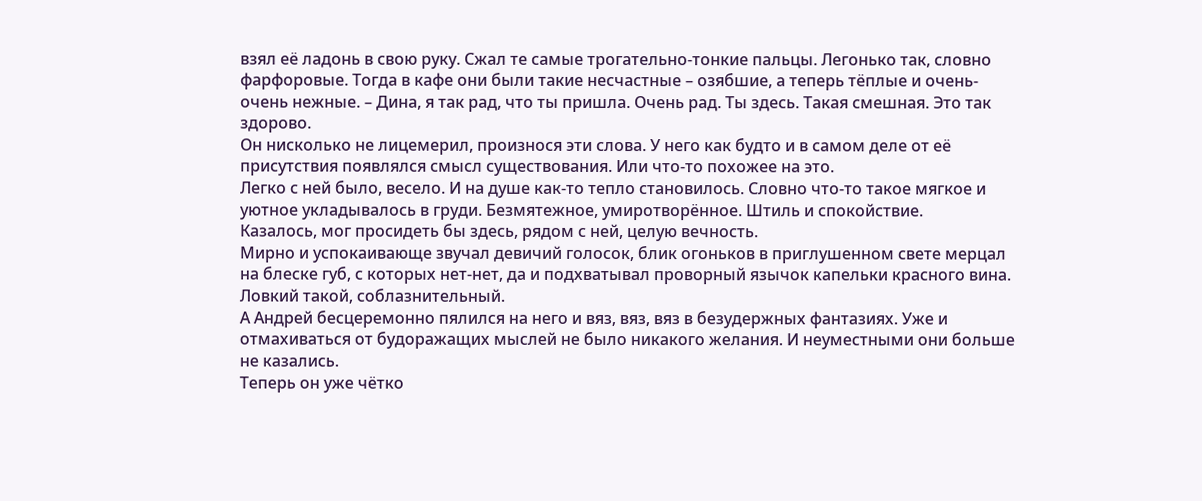взял её ладонь в свою руку. Сжал те самые трогательно-тонкие пальцы. Легонько так, словно фарфоровые. Тогда в кафе они были такие несчастные – озябшие, а теперь тёплые и очень-очень нежные. – Дина, я так рад, что ты пришла. Очень рад. Ты здесь. Такая смешная. Это так здорово.
Он нисколько не лицемерил, произнося эти слова. У него как будто и в самом деле от её присутствия появлялся смысл существования. Или что-то похожее на это.
Легко с ней было, весело. И на душе как-то тепло становилось. Словно что-то такое мягкое и уютное укладывалось в груди. Безмятежное, умиротворённое. Штиль и спокойствие.
Казалось, мог просидеть бы здесь, рядом с ней, целую вечность.
Мирно и успокаивающе звучал девичий голосок, блик огоньков в приглушенном свете мерцал на блеске губ, с которых нет-нет, да и подхватывал проворный язычок капельки красного вина. Ловкий такой, соблазнительный.
А Андрей бесцеремонно пялился на него и вяз, вяз, вяз в безудержных фантазиях. Уже и отмахиваться от будоражащих мыслей не было никакого желания. И неуместными они больше не казались.
Теперь он уже чётко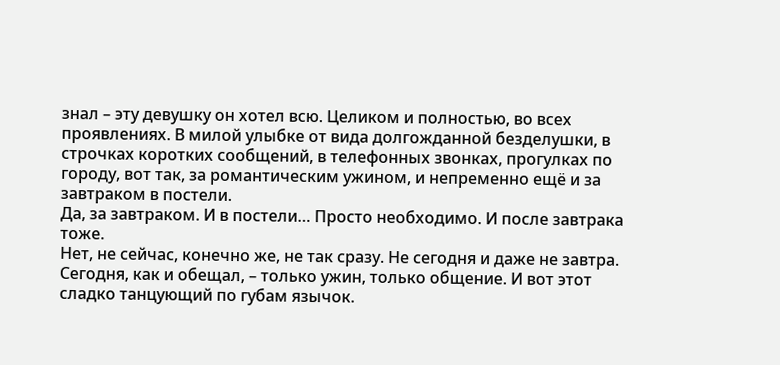знал – эту девушку он хотел всю. Целиком и полностью, во всех проявлениях. В милой улыбке от вида долгожданной безделушки, в строчках коротких сообщений, в телефонных звонках, прогулках по городу, вот так, за романтическим ужином, и непременно ещё и за завтраком в постели.
Да, за завтраком. И в постели… Просто необходимо. И после завтрака тоже.
Нет, не сейчас, конечно же, не так сразу. Не сегодня и даже не завтра. Сегодня, как и обещал, – только ужин, только общение. И вот этот сладко танцующий по губам язычок.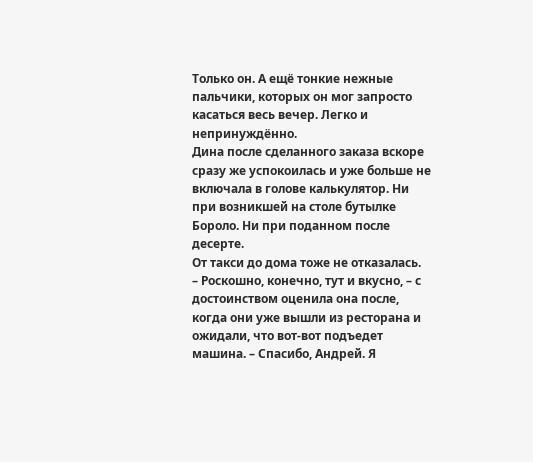Только он. А ещё тонкие нежные пальчики, которых он мог запросто касаться весь вечер. Легко и непринуждённо.
Дина после сделанного заказа вскоре сразу же успокоилась и уже больше не включала в голове калькулятор. Ни при возникшей на столе бутылке Бороло. Ни при поданном после десерте.
От такси до дома тоже не отказалась.
– Роскошно, конечно, тут и вкусно, – с достоинством оценила она после, когда они уже вышли из ресторана и ожидали, что вот-вот подъедет машина. – Спасибо, Андрей. Я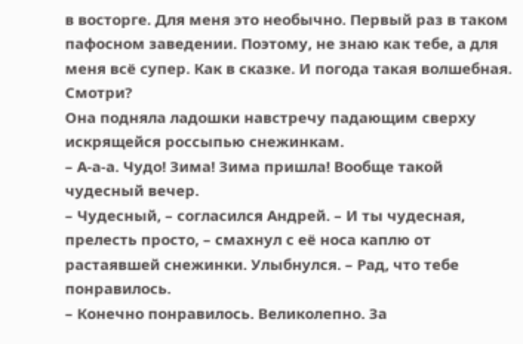в восторге. Для меня это необычно. Первый раз в таком пафосном заведении. Поэтому, не знаю как тебе, а для меня всё супер. Как в сказке. И погода такая волшебная. Смотри?
Она подняла ладошки навстречу падающим сверху искрящейся россыпью снежинкам.
– А-а-а. Чудо! Зима! Зима пришла! Вообще такой чудесный вечер.
– Чудесный, – согласился Андрей. – И ты чудесная, прелесть просто, – смахнул с её носа каплю от растаявшей снежинки. Улыбнулся. – Рад, что тебе понравилось.
– Конечно понравилось. Великолепно. За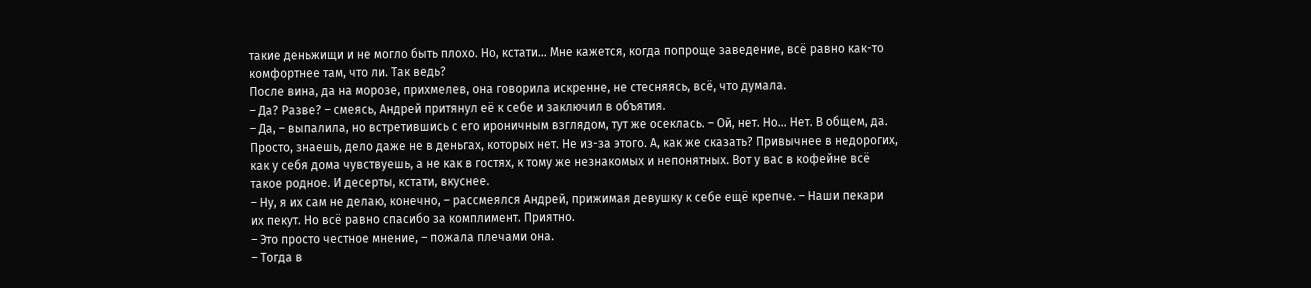такие деньжищи и не могло быть плохо. Но, кстати… Мне кажется, когда попроще заведение, всё равно как-то комфортнее там, что ли. Так ведь?
После вина, да на морозе, прихмелев, она говорила искренне, не стесняясь, всё, что думала.
– Да? Разве? – смеясь, Андрей притянул её к себе и заключил в объятия.
– Да, – выпалила, но встретившись с его ироничным взглядом, тут же осеклась. – Ой, нет. Но… Нет. В общем, да. Просто, знаешь, дело даже не в деньгах, которых нет. Не из-за этого. А, как же сказать? Привычнее в недорогих, как у себя дома чувствуешь, а не как в гостях, к тому же незнакомых и непонятных. Вот у вас в кофейне всё такое родное. И десерты, кстати, вкуснее.
– Ну, я их сам не делаю, конечно, – рассмеялся Андрей, прижимая девушку к себе ещё крепче. – Наши пекари их пекут. Но всё равно спасибо за комплимент. Приятно.
– Это просто честное мнение, – пожала плечами она.
– Тогда в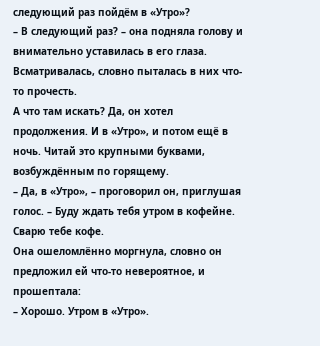следующий раз пойдём в «Утро»?
– В следующий раз? – она подняла голову и внимательно уставилась в его глаза. Всматривалась, словно пыталась в них что-то прочесть.
А что там искать? Да, он хотел продолжения. И в «Утро», и потом ещё в ночь. Читай это крупными буквами, возбуждённым по горящему.
– Да, в «Утро», – проговорил он, приглушая голос. – Буду ждать тебя утром в кофейне. Сварю тебе кофе.
Она ошеломлённо моргнула, словно он предложил ей что-то невероятное, и прошептала:
– Хорошо. Утром в «Утро».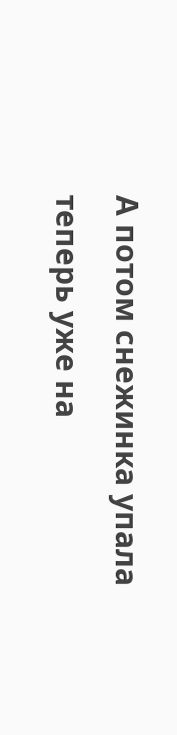А потом снежинка упала теперь уже на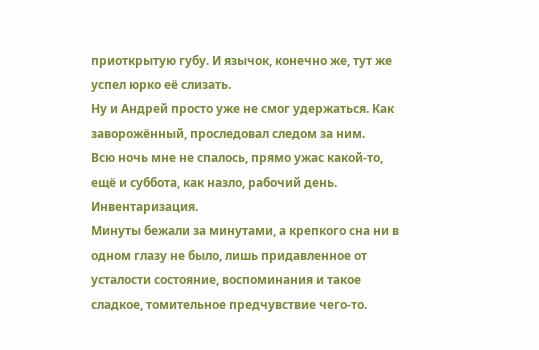приоткрытую губу. И язычок, конечно же, тут же успел юрко её слизать.
Ну и Андрей просто уже не смог удержаться. Как заворожённый, проследовал следом за ним.
Всю ночь мне не спалось, прямо ужас какой-то, ещё и суббота, как назло, рабочий день. Инвентаризация.
Минуты бежали за минутами, а крепкого сна ни в одном глазу не было, лишь придавленное от усталости состояние, воспоминания и такое сладкое, томительное предчувствие чего-то.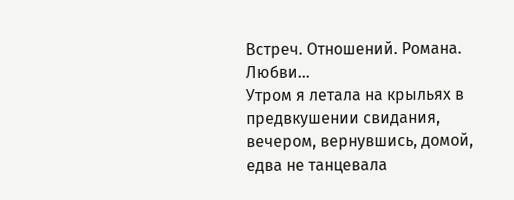Встреч. Отношений. Романа. Любви…
Утром я летала на крыльях в предвкушении свидания, вечером, вернувшись, домой, едва не танцевала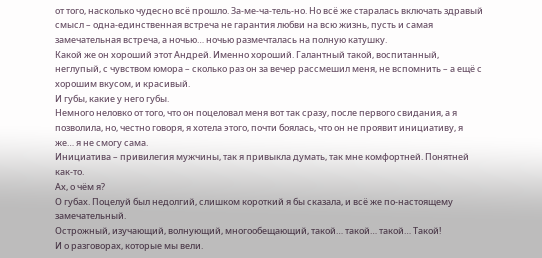от того, насколько чудесно всё прошло. За-ме-ча-тель-но. Но всё же старалась включать здравый смысл – одна-единственная встреча не гарантия любви на всю жизнь, пусть и самая замечательная встреча, а ночью… ночью размечталась на полную катушку.
Какой же он хороший этот Андрей. Именно хороший. Галантный такой, воспитанный, неглупый, с чувством юмора – сколько раз он за вечер рассмешил меня, не вспомнить – а ещё с хорошим вкусом, и красивый.
И губы, какие у него губы.
Немного неловко от того, что он поцеловал меня вот так сразу, после первого свидания, а я позволила, но, честно говоря, я хотела этого, почти боялась, что он не проявит инициативу, я же… я не смогу сама.
Инициатива – привилегия мужчины, так я привыкла думать, так мне комфортней. Понятней как-то.
Ах, о чём я?
О губах. Поцелуй был недолгий, слишком короткий я бы сказала, и всё же по-настоящему замечательный.
Острожный, изучающий, волнующий, многообещающий, такой… такой… такой… Такой!
И о разговорах, которые мы вели.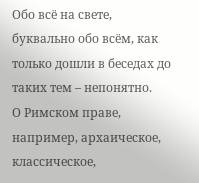Обо всё на свете, буквально обо всём, как только дошли в беседах до таких тем – непонятно.
О Римском праве, например, архаическое, классическое,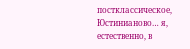постклассическое, Юстинианово… я, естественно, в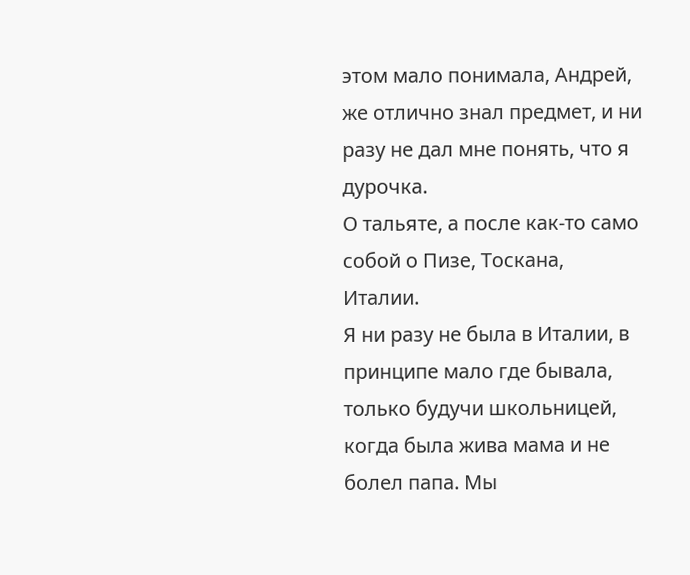этом мало понимала, Андрей, же отлично знал предмет, и ни разу не дал мне понять, что я дурочка.
О тальяте, а после как-то само собой о Пизе, Тоскана, Италии.
Я ни разу не была в Италии, в принципе мало где бывала, только будучи школьницей, когда была жива мама и не болел папа. Мы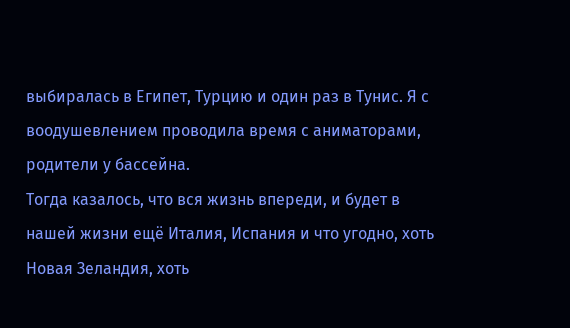выбиралась в Египет, Турцию и один раз в Тунис. Я с воодушевлением проводила время с аниматорами, родители у бассейна.
Тогда казалось, что вся жизнь впереди, и будет в нашей жизни ещё Италия, Испания и что угодно, хоть Новая Зеландия, хоть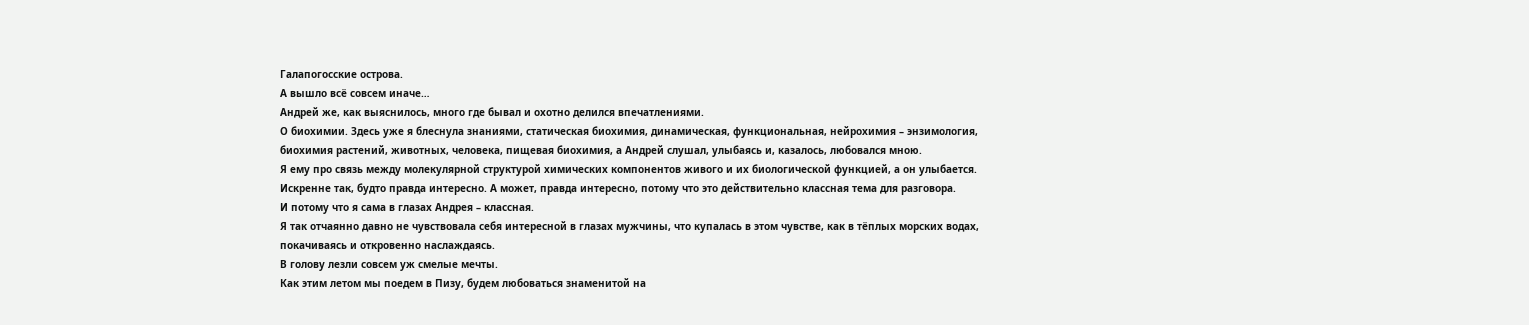Галапогосские острова.
А вышло всё совсем иначе…
Андрей же, как выяснилось, много где бывал и охотно делился впечатлениями.
О биохимии. Здесь уже я блеснула знаниями, статическая биохимия, динамическая, функциональная, нейрохимия – энзимология, биохимия растений, животных, человека, пищевая биохимия, а Андрей слушал, улыбаясь и, казалось, любовался мною.
Я ему про связь между молекулярной структурой химических компонентов живого и их биологической функцией, а он улыбается. Искренне так, будто правда интересно. А может, правда интересно, потому что это действительно классная тема для разговора.
И потому что я сама в глазах Андрея – классная.
Я так отчаянно давно не чувствовала себя интересной в глазах мужчины, что купалась в этом чувстве, как в тёплых морских водах, покачиваясь и откровенно наслаждаясь.
В голову лезли совсем уж смелые мечты.
Как этим летом мы поедем в Пизу, будем любоваться знаменитой на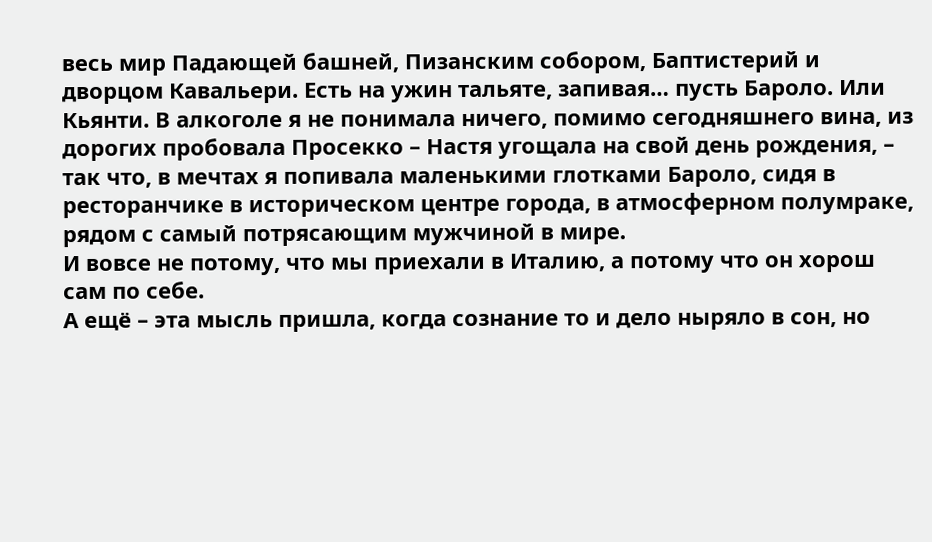весь мир Падающей башней, Пизанским собором, Баптистерий и дворцом Кавальери. Есть на ужин тальяте, запивая… пусть Бароло. Или Кьянти. В алкоголе я не понимала ничего, помимо сегодняшнего вина, из дорогих пробовала Просекко – Настя угощала на свой день рождения, – так что, в мечтах я попивала маленькими глотками Бароло, сидя в ресторанчике в историческом центре города, в атмосферном полумраке, рядом с самый потрясающим мужчиной в мире.
И вовсе не потому, что мы приехали в Италию, а потому что он хорош сам по себе.
А ещё – эта мысль пришла, когда сознание то и дело ныряло в сон, но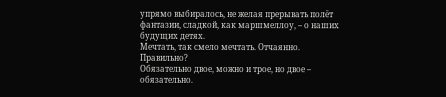упрямо выбиралось, не желая прерывать полёт фантазии, сладкой, как маршмеллоу, – о наших будущих детях.
Мечтать, так смело мечтать. Отчаянно. Правильно?
Обязательно двое, можно и трое, но двое – обязательно.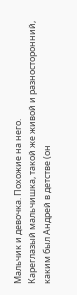Мальчик и девочка. Похожие на него.
Кареглазый мальчишка, такой же живой и разносторонний, каким был Андрей в детстве (он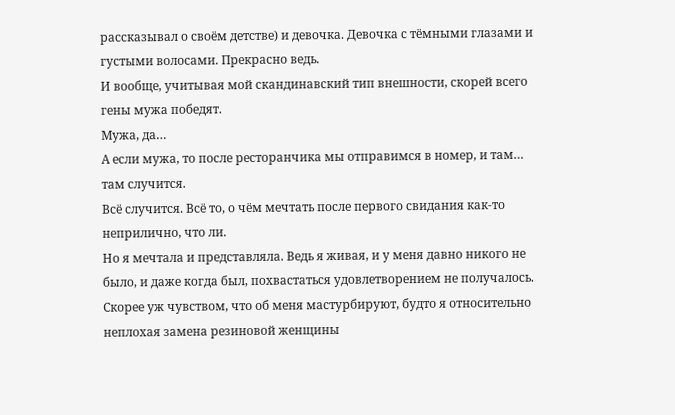рассказывал о своём детстве) и девочка. Девочка с тёмными глазами и густыми волосами. Прекрасно ведь.
И вообще, учитывая мой скандинавский тип внешности, скорей всего гены мужа победят.
Мужа, да…
А если мужа, то после ресторанчика мы отправимся в номер, и там… там случится.
Всё случится. Всё то, о чём мечтать после первого свидания как-то неприлично, что ли.
Но я мечтала и представляла. Ведь я живая, и у меня давно никого не было, и даже когда был, похвастаться удовлетворением не получалось. Скорее уж чувством, что об меня мастурбируют, будто я относительно неплохая замена резиновой женщины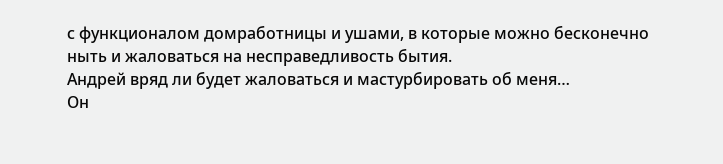с функционалом домработницы и ушами, в которые можно бесконечно ныть и жаловаться на несправедливость бытия.
Андрей вряд ли будет жаловаться и мастурбировать об меня…
Он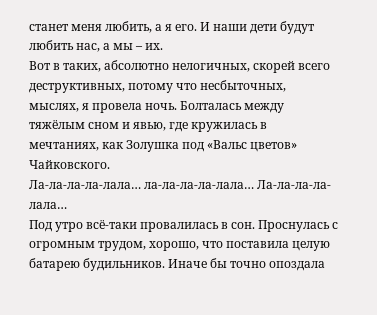станет меня любить, а я его. И наши дети будут любить нас, а мы – их.
Вот в таких, абсолютно нелогичных, скорей всего деструктивных, потому что несбыточных, мыслях, я провела ночь. Болталась между тяжёлым сном и явью, где кружилась в мечтаниях, как Золушка под «Вальс цветов» Чайковского.
Ла-ла-ла-ла-лала… ла-ла-ла-ла-лала… Ла-ла-ла-ла-лала…
Под утро всё-таки провалилась в сон. Проснулась с огромным трудом, хорошо, что поставила целую батарею будильников. Иначе бы точно опоздала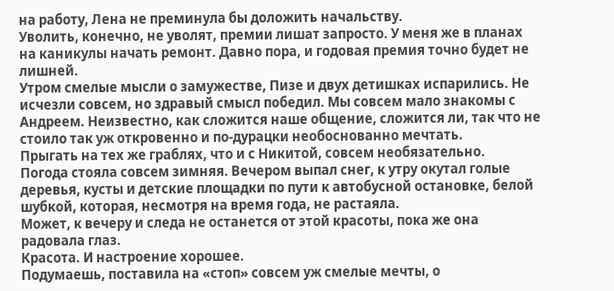на работу, Лена не преминула бы доложить начальству.
Уволить, конечно, не уволят, премии лишат запросто. У меня же в планах на каникулы начать ремонт. Давно пора, и годовая премия точно будет не лишней.
Утром смелые мысли о замужестве, Пизе и двух детишках испарились. Не исчезли совсем, но здравый смысл победил. Мы совсем мало знакомы с Андреем. Неизвестно, как сложится наше общение, сложится ли, так что не стоило так уж откровенно и по-дурацки необоснованно мечтать.
Прыгать на тех же граблях, что и с Никитой, совсем необязательно.
Погода стояла совсем зимняя. Вечером выпал снег, к утру окутал голые деревья, кусты и детские площадки по пути к автобусной остановке, белой шубкой, которая, несмотря на время года, не растаяла.
Может, к вечеру и следа не останется от этой красоты, пока же она радовала глаз.
Красота. И настроение хорошее.
Подумаешь, поставила на «стоп» совсем уж смелые мечты, о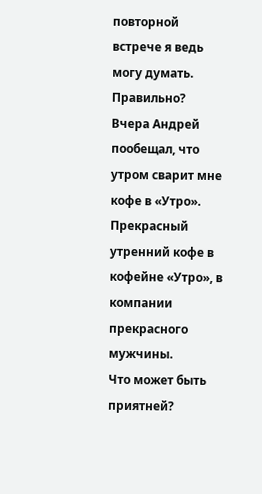повторной встрече я ведь могу думать. Правильно?
Вчера Андрей пообещал, что утром сварит мне кофе в «Утро».
Прекрасный утренний кофе в кофейне «Утро», в компании прекрасного мужчины.
Что может быть приятней?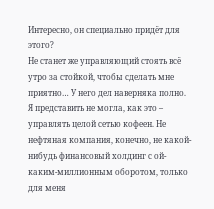Интересно, он специально придёт для этого?
Не станет же управляющий стоять всё утро за стойкой, чтобы сделать мне приятно… У него дел наверняка полно.
Я представить не могла, как это – управлять целой сетью кофеен. Не нефтяная компания, конечно, не какой-нибудь финансовый холдинг с ой-каким-миллионным оборотом, только для меня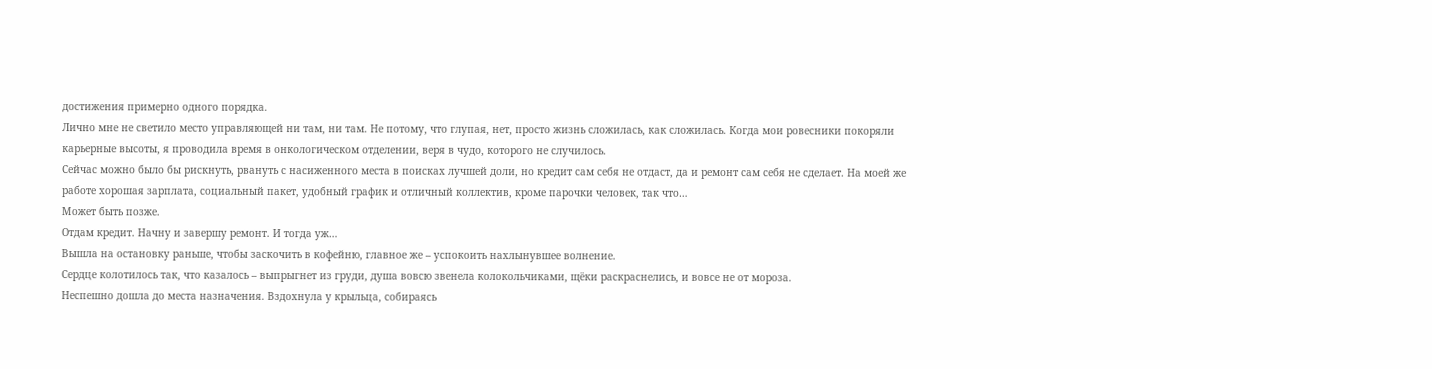достижения примерно одного порядка.
Лично мне не светило место управляющей ни там, ни там. Не потому, что глупая, нет, просто жизнь сложилась, как сложилась. Когда мои ровесники покоряли карьерные высоты, я проводила время в онкологическом отделении, веря в чудо, которого не случилось.
Сейчас можно было бы рискнуть, рвануть с насиженного места в поисках лучшей доли, но кредит сам себя не отдаст, да и ремонт сам себя не сделает. На моей же работе хорошая зарплата, социальный пакет, удобный график и отличный коллектив, кроме парочки человек, так что…
Может быть позже.
Отдам кредит. Начну и завершу ремонт. И тогда уж…
Вышла на остановку раньше, чтобы заскочить в кофейню, главное же – успокоить нахлынувшее волнение.
Сердце колотилось так, что казалось – выпрыгнет из груди, душа вовсю звенела колокольчиками, щёки раскраснелись, и вовсе не от мороза.
Неспешно дошла до места назначения. Вздохнула у крыльца, собираясь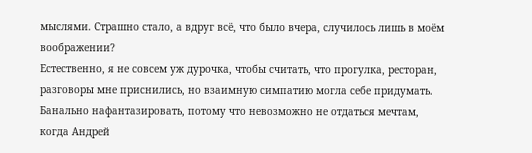мыслями. Страшно стало, а вдруг всё, что было вчера, случилось лишь в моём воображении?
Естественно, я не совсем уж дурочка, чтобы считать, что прогулка, ресторан, разговоры мне приснились, но взаимную симпатию могла себе придумать.
Банально нафантазировать, потому что невозможно не отдаться мечтам, когда Андрей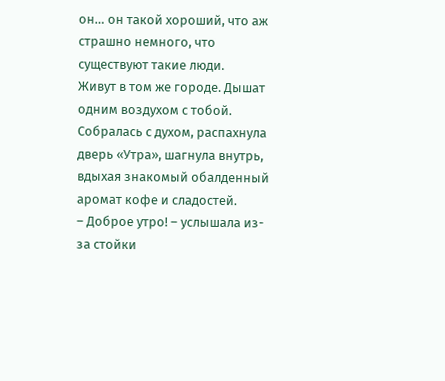он… он такой хороший, что аж страшно немного, что существуют такие люди.
Живут в том же городе. Дышат одним воздухом с тобой.
Собралась с духом, распахнула дверь «Утра», шагнула внутрь, вдыхая знакомый обалденный аромат кофе и сладостей.
– Доброе утро! – услышала из-за стойки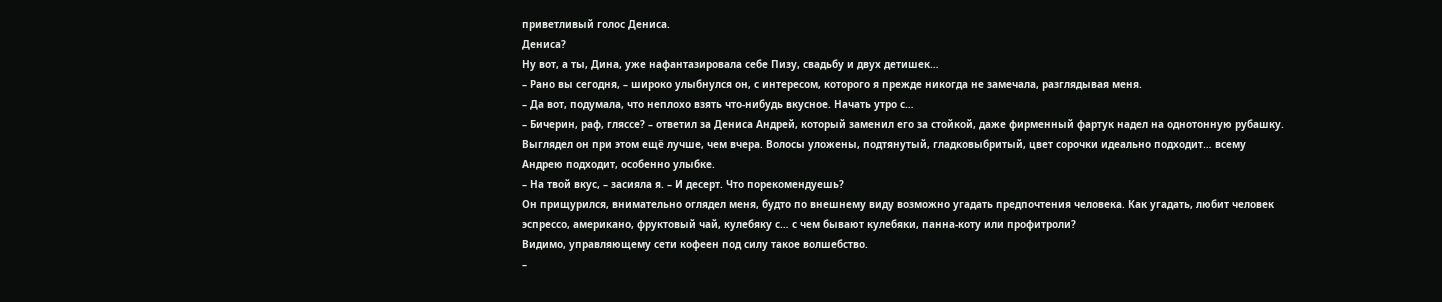приветливый голос Дениса.
Дениса?
Ну вот, а ты, Дина, уже нафантазировала себе Пизу, свадьбу и двух детишек…
– Рано вы сегодня, – широко улыбнулся он, с интересом, которого я прежде никогда не замечала, разглядывая меня.
– Да вот, подумала, что неплохо взять что-нибудь вкусное. Начать утро с…
– Бичерин, раф, гляссе? – ответил за Дениса Андрей, который заменил его за стойкой, даже фирменный фартук надел на однотонную рубашку.
Выглядел он при этом ещё лучше, чем вчера. Волосы уложены, подтянутый, гладковыбритый, цвет сорочки идеально подходит… всему Андрею подходит, особенно улыбке.
– На твой вкус, – засияла я. – И десерт. Что порекомендуешь?
Он прищурился, внимательно оглядел меня, будто по внешнему виду возможно угадать предпочтения человека. Как угадать, любит человек эспрессо, американо, фруктовый чай, кулебяку с… с чем бывают кулебяки, панна-коту или профитроли?
Видимо, управляющему сети кофеен под силу такое волшебство.
–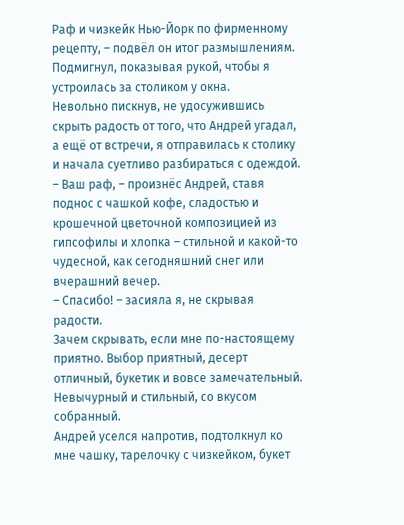Раф и чизкейк Нью-Йорк по фирменному рецепту, – подвёл он итог размышлениям.
Подмигнул, показывая рукой, чтобы я устроилась за столиком у окна.
Невольно пискнув, не удосужившись скрыть радость от того, что Андрей угадал, а ещё от встречи, я отправилась к столику и начала суетливо разбираться с одеждой.
– Ваш раф, – произнёс Андрей, ставя поднос с чашкой кофе, сладостью и крошечной цветочной композицией из гипсофилы и хлопка – стильной и какой-то чудесной, как сегодняшний снег или вчерашний вечер.
– Спасибо! – засияла я, не скрывая радости.
Зачем скрывать, если мне по-настоящему приятно. Выбор приятный, десерт отличный, букетик и вовсе замечательный. Невычурный и стильный, со вкусом собранный.
Андрей уселся напротив, подтолкнул ко мне чашку, тарелочку с чизкейком, букет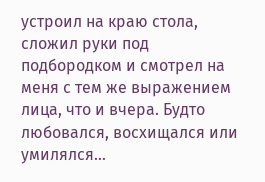устроил на краю стола, сложил руки под подбородком и смотрел на меня с тем же выражением лица, что и вчера. Будто любовался, восхищался или умилялся…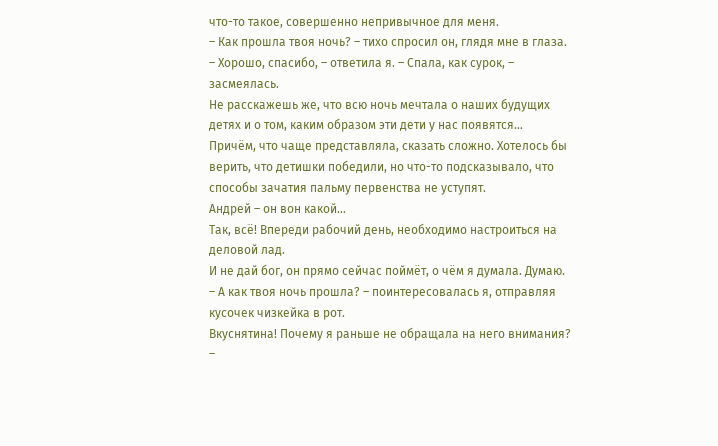что-то такое, совершенно непривычное для меня.
– Как прошла твоя ночь? – тихо спросил он, глядя мне в глаза.
– Хорошо, спасибо, – ответила я. – Спала, как сурок, – засмеялась.
Не расскажешь же, что всю ночь мечтала о наших будущих детях и о том, каким образом эти дети у нас появятся…
Причём, что чаще представляла, сказать сложно. Хотелось бы верить, что детишки победили, но что-то подсказывало, что способы зачатия пальму первенства не уступят.
Андрей – он вон какой…
Так, всё! Впереди рабочий день, необходимо настроиться на деловой лад.
И не дай бог, он прямо сейчас поймёт, о чём я думала. Думаю.
– А как твоя ночь прошла? – поинтересовалась я, отправляя кусочек чизкейка в рот.
Вкуснятина! Почему я раньше не обращала на него внимания?
–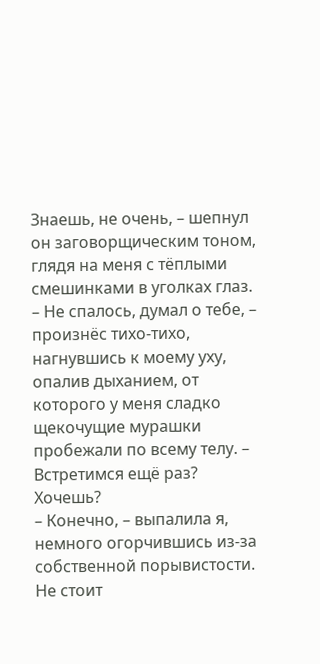Знаешь, не очень, – шепнул он заговорщическим тоном, глядя на меня с тёплыми смешинками в уголках глаз. – Не спалось, думал о тебе, – произнёс тихо-тихо, нагнувшись к моему уху, опалив дыханием, от которого у меня сладко щекочущие мурашки пробежали по всему телу. – Встретимся ещё раз? Хочешь?
– Конечно, – выпалила я, немного огорчившись из-за собственной порывистости.
Не стоит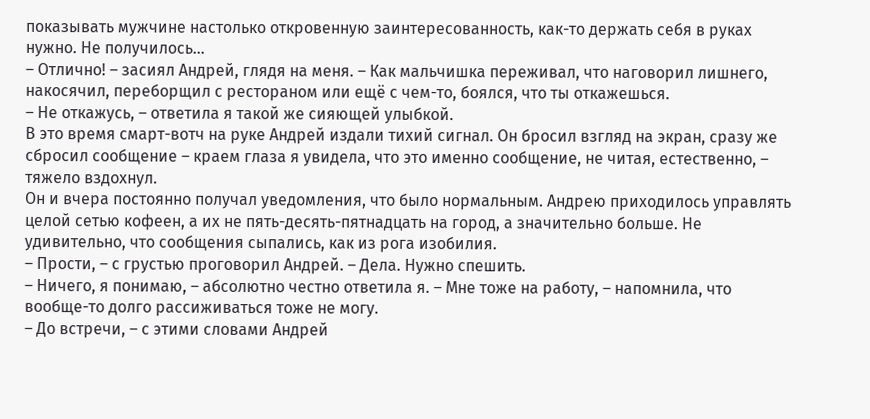показывать мужчине настолько откровенную заинтересованность, как-то держать себя в руках нужно. Не получилось…
– Отлично! – засиял Андрей, глядя на меня. – Как мальчишка переживал, что наговорил лишнего, накосячил, переборщил с рестораном или ещё с чем-то, боялся, что ты откажешься.
– Не откажусь, – ответила я такой же сияющей улыбкой.
В это время смарт-вотч на руке Андрей издали тихий сигнал. Он бросил взгляд на экран, сразу же сбросил сообщение – краем глаза я увидела, что это именно сообщение, не читая, естественно, – тяжело вздохнул.
Он и вчера постоянно получал уведомления, что было нормальным. Андрею приходилось управлять целой сетью кофеен, а их не пять-десять-пятнадцать на город, а значительно больше. Не удивительно, что сообщения сыпались, как из рога изобилия.
– Прости, – с грустью проговорил Андрей. – Дела. Нужно спешить.
– Ничего, я понимаю, – абсолютно честно ответила я. – Мне тоже на работу, – напомнила, что вообще-то долго рассиживаться тоже не могу.
– До встречи, – с этими словами Андрей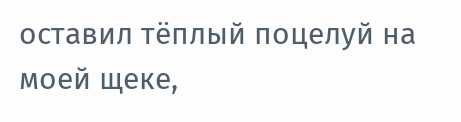оставил тёплый поцелуй на моей щеке,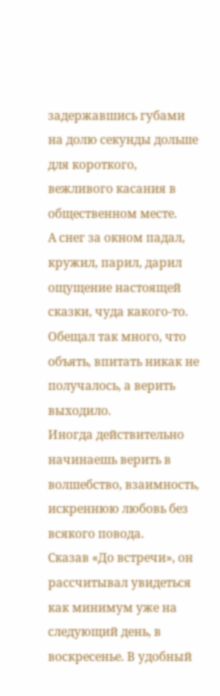задержавшись губами на долю секунды дольше для короткого, вежливого касания в общественном месте.
А снег за окном падал, кружил, парил, дарил ощущение настоящей сказки, чуда какого-то. Обещал так много, что объять, впитать никак не получалось, а верить выходило.
Иногда действительно начинаешь верить в волшебство, взаимность, искреннюю любовь без всякого повода.
Сказав «До встречи», он рассчитывал увидеться как минимум уже на следующий день, в воскресенье. В удобный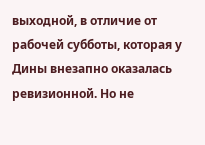выходной, в отличие от рабочей субботы, которая у Дины внезапно оказалась ревизионной. Но не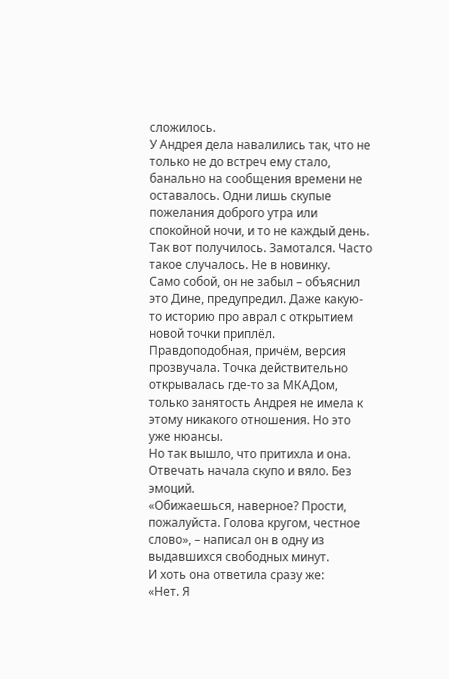сложилось.
У Андрея дела навалились так, что не только не до встреч ему стало, банально на сообщения времени не оставалось. Одни лишь скупые пожелания доброго утра или спокойной ночи, и то не каждый день.
Так вот получилось. Замотался. Часто такое случалось. Не в новинку.
Само собой, он не забыл – объяснил это Дине, предупредил. Даже какую-то историю про аврал с открытием новой точки приплёл. Правдоподобная, причём, версия прозвучала. Точка действительно открывалась где-то за МКАДом, только занятость Андрея не имела к этому никакого отношения. Но это уже нюансы.
Но так вышло, что притихла и она. Отвечать начала скупо и вяло. Без эмоций.
«Обижаешься, наверное? Прости, пожалуйста. Голова кругом, честное слово», – написал он в одну из выдавшихся свободных минут.
И хоть она ответила сразу же:
«Нет. Я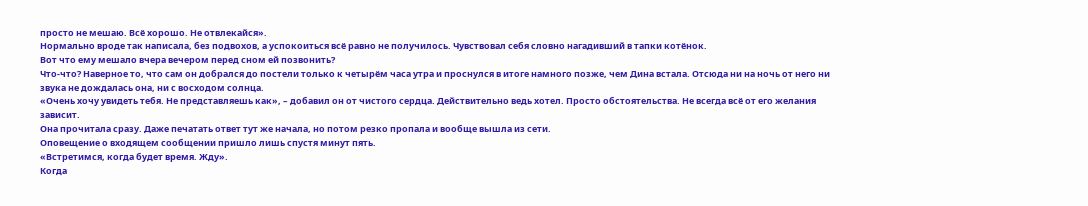просто не мешаю. Всё хорошо. Не отвлекайся».
Нормально вроде так написала, без подвохов, а успокоиться всё равно не получилось. Чувствовал себя словно нагадивший в тапки котёнок.
Вот что ему мешало вчера вечером перед сном ей позвонить?
Что-что? Наверное то, что сам он добрался до постели только к четырём часа утра и проснулся в итоге намного позже, чем Дина встала. Отсюда ни на ночь от него ни звука не дождалась она, ни с восходом солнца.
«Очень хочу увидеть тебя. Не представляешь как», – добавил он от чистого сердца. Действительно ведь хотел. Просто обстоятельства. Не всегда всё от его желания зависит.
Она прочитала сразу. Даже печатать ответ тут же начала, но потом резко пропала и вообще вышла из сети.
Оповещение о входящем сообщении пришло лишь спустя минут пять.
«Встретимся, когда будет время. Жду».
Когда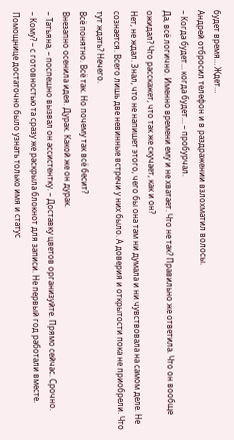будет время… Ждет…
Андрей отбросил телефон и в раздражении взлохматил волосы.
– Когда будет… когда будет… – пробурчал.
Да, всё логично. Именно времени ему и не хватает. Что не так? Правильно же ответила. Что он вообще ожидал? Что расскажет, что так же скучает, как и он?
Нет, не ждал. Знал, что не напишет этого, чего бы она там ни думала и ни чувствовала на самом деле. Не сознается. Всего лишь две невинные встречи у них было. А доверия и открытости пока не приобрели. Что тут ждать? Нечего.
Всё понятно. Всё так. Но почему так всё бесит?
Внезапно осенила идея. Дурак. Какой же он дурак.
– Татьяна, – поспешно вызвал он ассистентку. – Доставку цветов организуйте. Прямо сейчас. Срочно.
– Кому? – с готовностью та сразу же раскрыла блокнот для записи. Не первый год работали вместе. Помощнице достаточно было узнать только имя и статус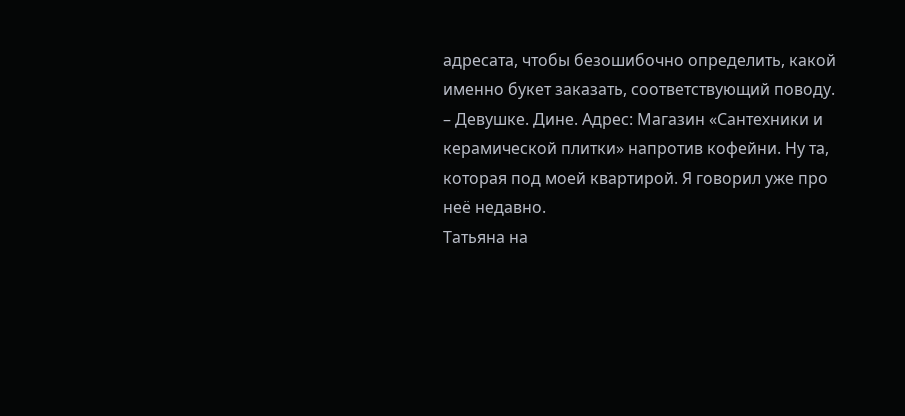адресата, чтобы безошибочно определить, какой именно букет заказать, соответствующий поводу.
– Девушке. Дине. Адрес: Магазин «Сантехники и керамической плитки» напротив кофейни. Ну та, которая под моей квартирой. Я говорил уже про неё недавно.
Татьяна на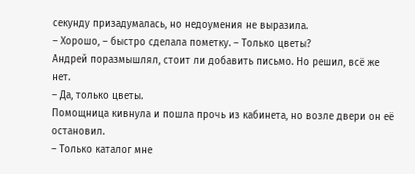секунду призадумалась, но недоумения не выразила.
– Хорошо, – быстро сделала пометку. – Только цветы?
Андрей поразмышлял, стоит ли добавить письмо. Но решил, всё же нет.
– Да, только цветы.
Помощница кивнула и пошла прочь из кабинета, но возле двери он её остановил.
– Только каталог мне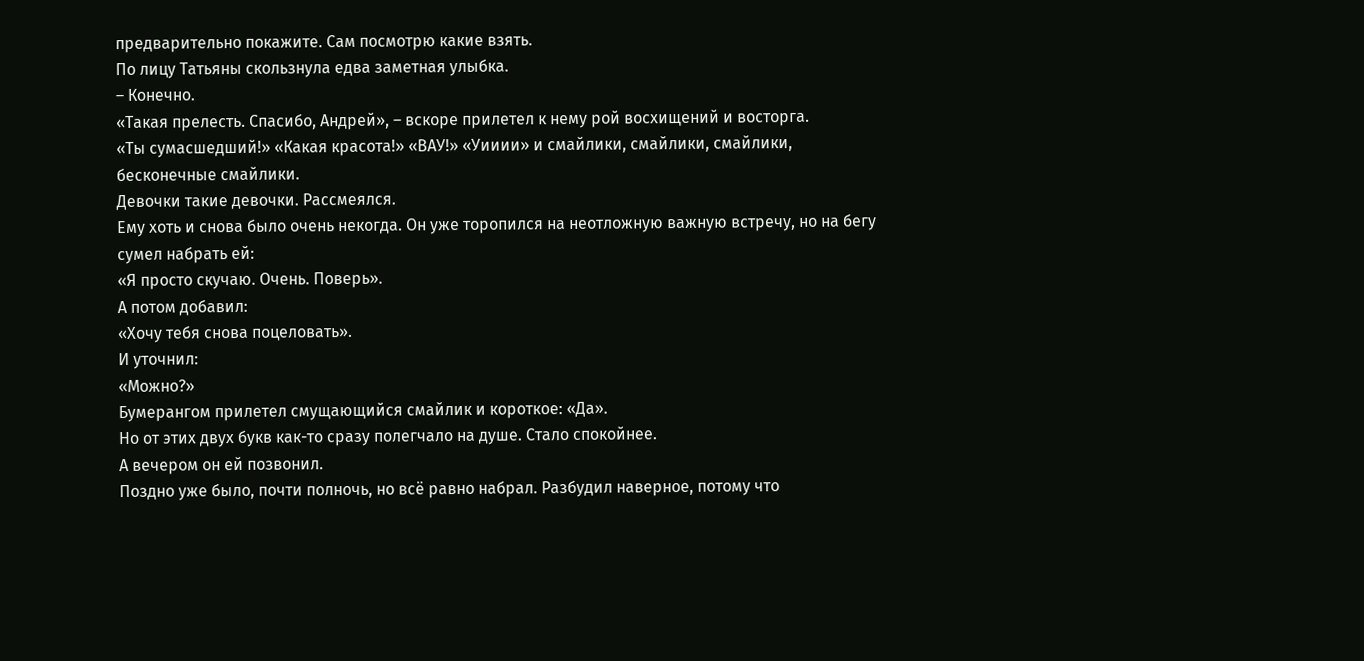предварительно покажите. Сам посмотрю какие взять.
По лицу Татьяны скользнула едва заметная улыбка.
– Конечно.
«Такая прелесть. Спасибо, Андрей», – вскоре прилетел к нему рой восхищений и восторга.
«Ты сумасшедший!» «Какая красота!» «ВАУ!» «Уииии» и смайлики, смайлики, смайлики, бесконечные смайлики.
Девочки такие девочки. Рассмеялся.
Ему хоть и снова было очень некогда. Он уже торопился на неотложную важную встречу, но на бегу сумел набрать ей:
«Я просто скучаю. Очень. Поверь».
А потом добавил:
«Хочу тебя снова поцеловать».
И уточнил:
«Можно?»
Бумерангом прилетел смущающийся смайлик и короткое: «Да».
Но от этих двух букв как-то сразу полегчало на душе. Стало спокойнее.
А вечером он ей позвонил.
Поздно уже было, почти полночь, но всё равно набрал. Разбудил наверное, потому что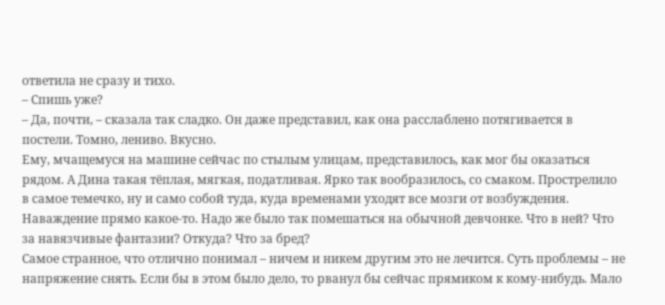ответила не сразу и тихо.
– Спишь уже?
– Да, почти, – сказала так сладко. Он даже представил, как она расслаблено потягивается в постели. Томно, лениво. Вкусно.
Ему, мчащемуся на машине сейчас по стылым улицам, представилось, как мог бы оказаться рядом. А Дина такая тёплая, мягкая, податливая. Ярко так вообразилось, со смаком. Прострелило в самое темечко, ну и само собой туда, куда временами уходят все мозги от возбуждения.
Наваждение прямо какое-то. Надо же было так помешаться на обычной девчонке. Что в ней? Что за навязчивые фантазии? Откуда? Что за бред?
Самое странное, что отлично понимал – ничем и никем другим это не лечится. Суть проблемы – не напряжение снять. Если бы в этом было дело, то рванул бы сейчас прямиком к кому-нибудь. Мало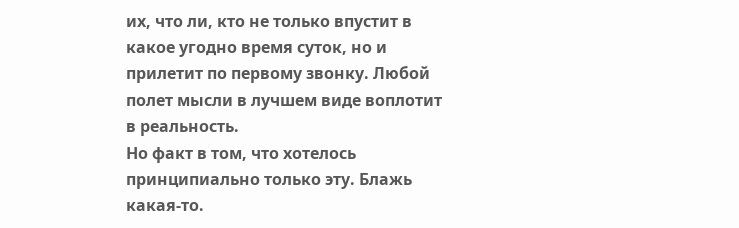их, что ли, кто не только впустит в какое угодно время суток, но и прилетит по первому звонку. Любой полет мысли в лучшем виде воплотит в реальность.
Но факт в том, что хотелось принципиально только эту. Блажь какая-то.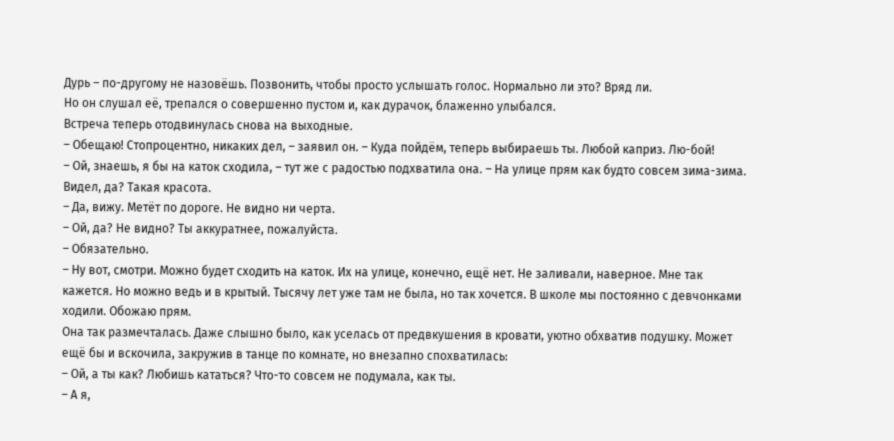Дурь – по-другому не назовёшь. Позвонить, чтобы просто услышать голос. Нормально ли это? Вряд ли.
Но он слушал её, трепался о совершенно пустом и, как дурачок, блаженно улыбался.
Встреча теперь отодвинулась снова на выходные.
– Обещаю! Стопроцентно, никаких дел, – заявил он. – Куда пойдём, теперь выбираешь ты. Любой каприз. Лю-бой!
– Ой, знаешь, я бы на каток сходила, – тут же с радостью подхватила она. – На улице прям как будто совсем зима-зима. Видел, да? Такая красота.
– Да, вижу. Метёт по дороге. Не видно ни черта.
– Ой, да? Не видно? Ты аккуратнее, пожалуйста.
– Обязательно.
– Ну вот, смотри. Можно будет сходить на каток. Их на улице, конечно, ещё нет. Не заливали, наверное. Мне так кажется. Но можно ведь и в крытый. Тысячу лет уже там не была, но так хочется. В школе мы постоянно с девчонками ходили. Обожаю прям.
Она так размечталась. Даже слышно было, как уселась от предвкушения в кровати, уютно обхватив подушку. Может ещё бы и вскочила, закружив в танце по комнате, но внезапно спохватилась:
– Ой, а ты как? Любишь кататься? Что-то совсем не подумала, как ты.
– А я,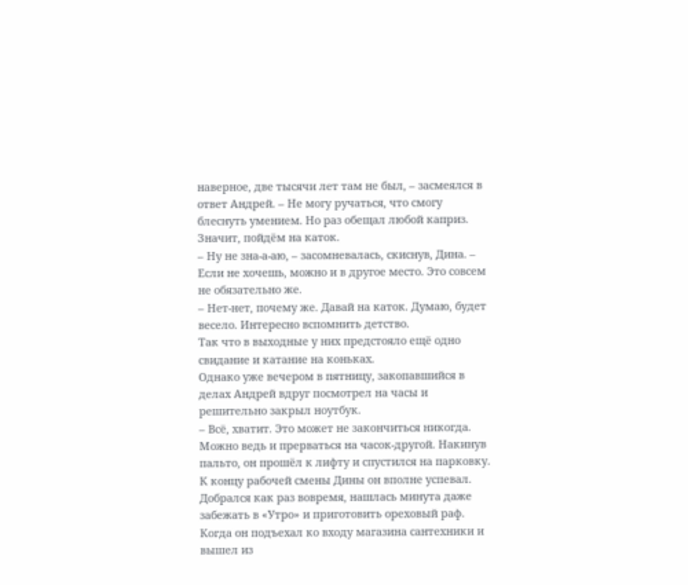наверное, две тысячи лет там не был, – засмеялся в ответ Андрей. – Не могу ручаться, что смогу блеснуть умением. Но раз обещал любой каприз. Значит, пойдём на каток.
– Ну не зна-а-аю, – засомневалась, скиснув, Дина. – Если не хочешь, можно и в другое место. Это совсем не обязательно же.
– Нет-нет, почему же. Давай на каток. Думаю, будет весело. Интересно вспомнить детство.
Так что в выходные у них предстояло ещё одно свидание и катание на коньках.
Однако уже вечером в пятницу, закопавшийся в делах Андрей вдруг посмотрел на часы и решительно закрыл ноутбук.
– Всё, хватит. Это может не закончиться никогда.
Можно ведь и прерваться на часок-другой. Накинув пальто, он прошёл к лифту и спустился на парковку. К концу рабочей смены Дины он вполне успевал.
Добрался как раз вовремя, нашлась минута даже забежать в «Утро» и приготовить ореховый раф. Когда он подъехал ко входу магазина сантехники и вышел из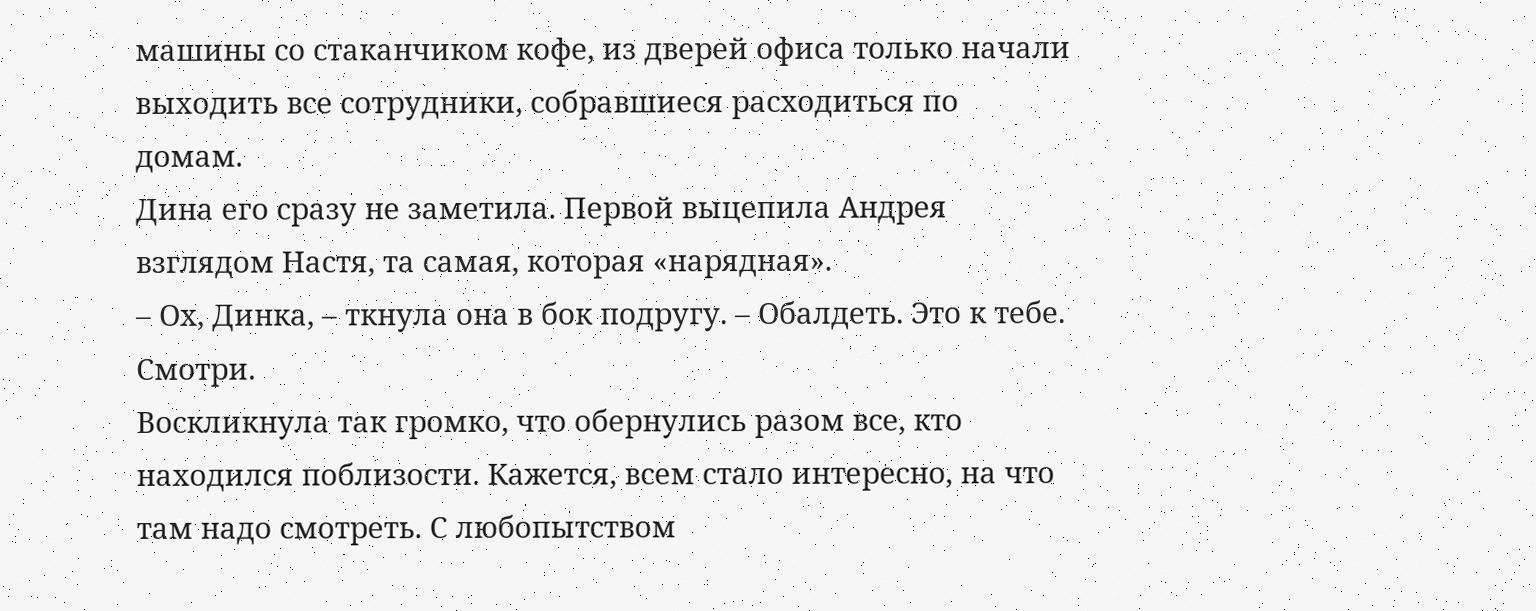машины со стаканчиком кофе, из дверей офиса только начали выходить все сотрудники, собравшиеся расходиться по домам.
Дина его сразу не заметила. Первой выцепила Андрея взглядом Настя, та самая, которая «нарядная».
– Ох, Динка, – ткнула она в бок подругу. – Обалдеть. Это к тебе. Смотри.
Воскликнула так громко, что обернулись разом все, кто находился поблизости. Кажется, всем стало интересно, на что там надо смотреть. С любопытством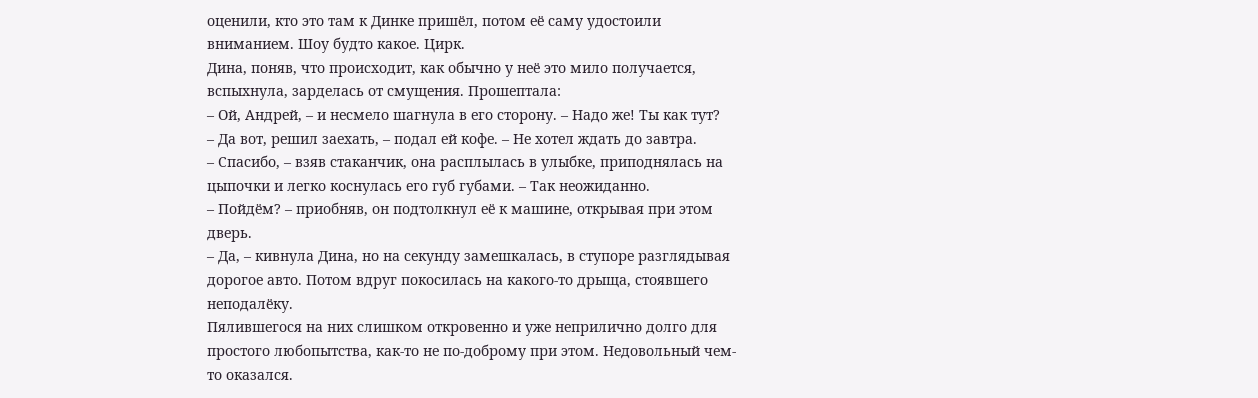оценили, кто это там к Динке пришёл, потом её саму удостоили вниманием. Шоу будто какое. Цирк.
Дина, поняв, что происходит, как обычно у неё это мило получается, вспыхнула, зарделась от смущения. Прошептала:
– Ой, Андрей, – и несмело шагнула в его сторону. – Надо же! Ты как тут?
– Да вот, решил заехать, – подал ей кофе. – Не хотел ждать до завтра.
– Спасибо, – взяв стаканчик, она расплылась в улыбке, приподнялась на цыпочки и легко коснулась его губ губами. – Так неожиданно.
– Пойдём? – приобняв, он подтолкнул её к машине, открывая при этом дверь.
– Да, – кивнула Дина, но на секунду замешкалась, в ступоре разглядывая дорогое авто. Потом вдруг покосилась на какого-то дрыща, стоявшего неподалёку.
Пялившегося на них слишком откровенно и уже неприлично долго для простого любопытства, как-то не по-доброму при этом. Недовольный чем-то оказался.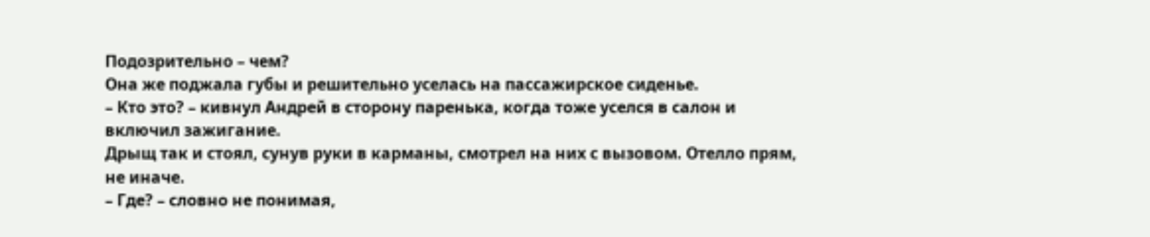Подозрительно – чем?
Она же поджала губы и решительно уселась на пассажирское сиденье.
– Кто это? – кивнул Андрей в сторону паренька, когда тоже уселся в салон и включил зажигание.
Дрыщ так и стоял, сунув руки в карманы, смотрел на них с вызовом. Отелло прям, не иначе.
– Где? – словно не понимая,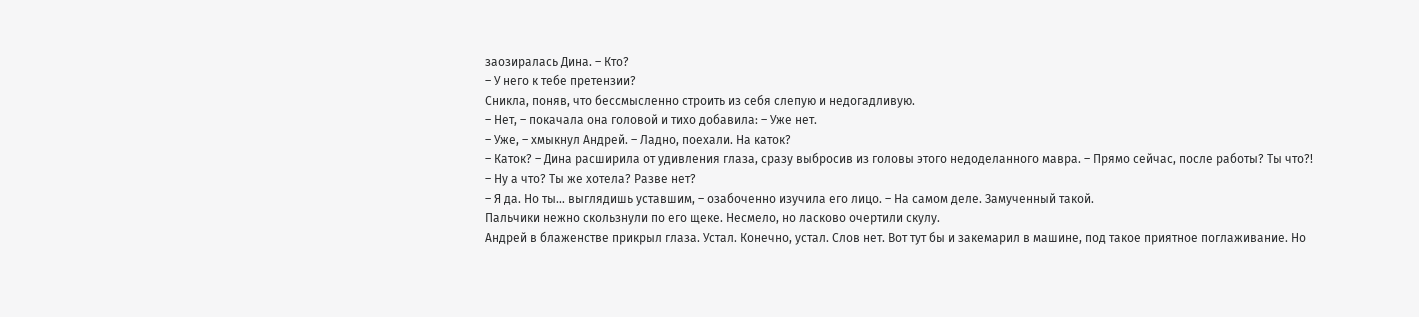заозиралась Дина. – Кто?
– У него к тебе претензии?
Сникла, поняв, что бессмысленно строить из себя слепую и недогадливую.
– Нет, – покачала она головой и тихо добавила: – Уже нет.
– Уже, – хмыкнул Андрей. – Ладно, поехали. На каток?
– Каток? – Дина расширила от удивления глаза, сразу выбросив из головы этого недоделанного мавра. – Прямо сейчас, после работы? Ты что?!
– Ну а что? Ты же хотела? Разве нет?
– Я да. Но ты… выглядишь уставшим, – озабоченно изучила его лицо. – На самом деле. Замученный такой.
Пальчики нежно скользнули по его щеке. Несмело, но ласково очертили скулу.
Андрей в блаженстве прикрыл глаза. Устал. Конечно, устал. Слов нет. Вот тут бы и закемарил в машине, под такое приятное поглаживание. Но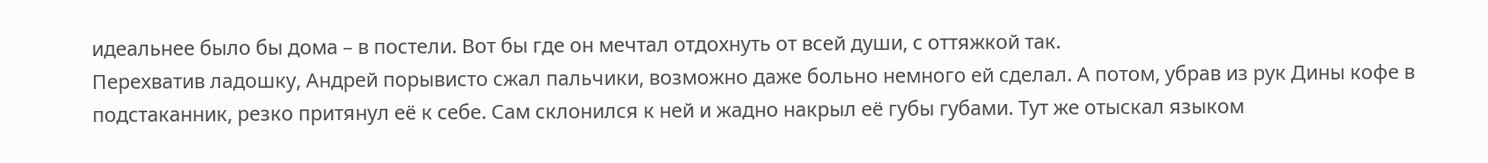идеальнее было бы дома – в постели. Вот бы где он мечтал отдохнуть от всей души, с оттяжкой так.
Перехватив ладошку, Андрей порывисто сжал пальчики, возможно даже больно немного ей сделал. А потом, убрав из рук Дины кофе в подстаканник, резко притянул её к себе. Сам склонился к ней и жадно накрыл её губы губами. Тут же отыскал языком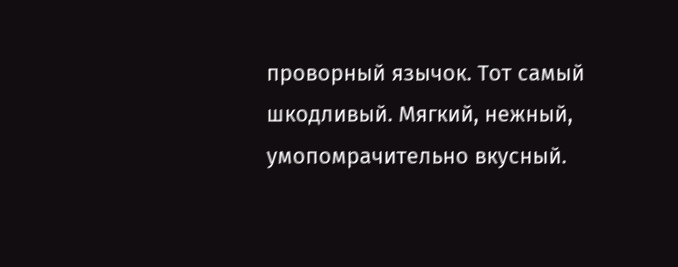проворный язычок. Тот самый шкодливый. Мягкий, нежный, умопомрачительно вкусный.